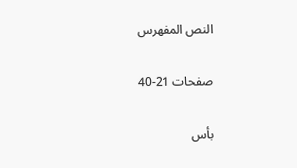النص المفهرس

صفحات 21-40

بأس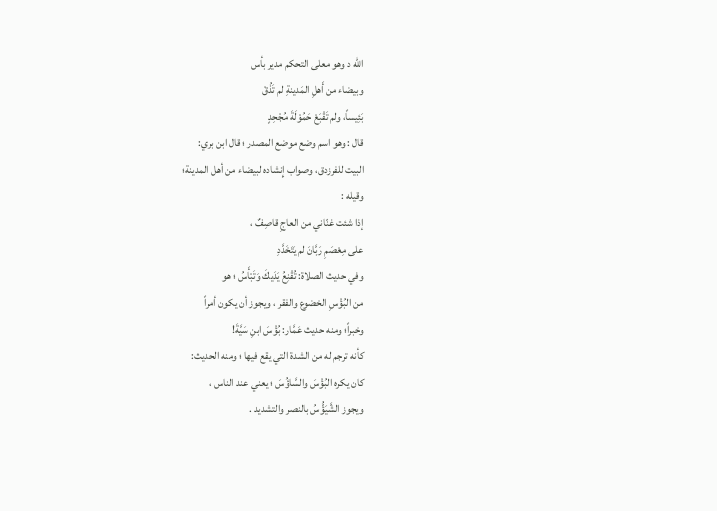الله د وهو معلى التحكم مدير بأس
وبيضاء من أَهلِ المَدينةِ لم تَذُقْ
بَئِيساً، ولم تَقْبَعْ حَمُوْلَةَ مُجْحِدٍ
قال : وهو اسم وضع موضع المصدر ؛ قال ابن بري:
البيت للفرزدق، وصواب إِنشاده لبيضاء من أهل المدينة؛
وقيله :
إذا شئت غنّاني من العاجِ قاصِفٌ ،
على مِعْصَمِ رَبَّانَ لم يَتَخَدَّدِ
وفي حديث الصلاة: تُقْنِعُ يَدَيكَ وَتَبْأَسُ ؛ هو
من البُؤْسِ الخضوع والفقر ، ويجوز أن يكون أمراً
وخبراً؛ ومنه حديث عَمَّار: بُؤْسَ ابنِ سَيَّةَ!
كأنه ترجم له من الشدة التي يقع فيها ؛ ومنه الحديث:
كان يكره البُؤْسَ والسَّاؤُسَ ؛ يعني عند الناس ،
ويجوز الشَّيَؤُّسُ بالنصر والتشديد .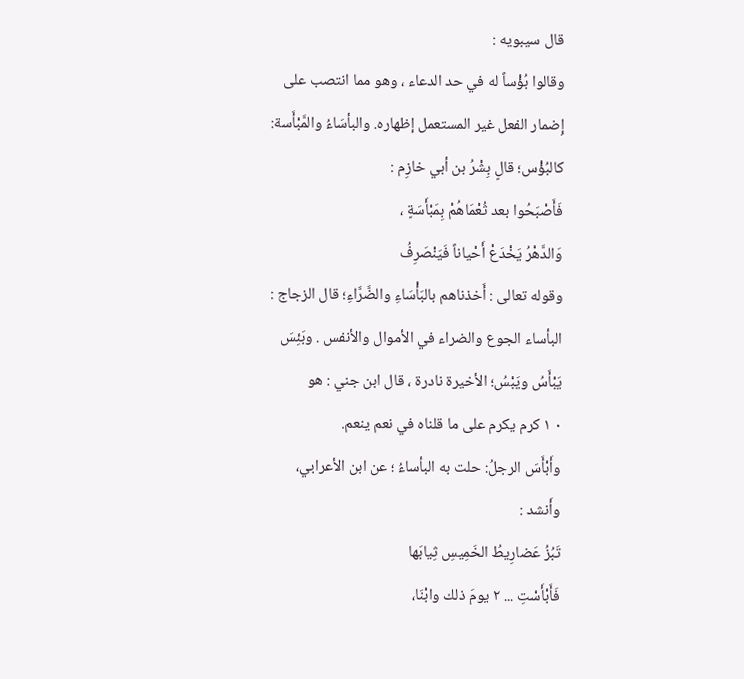قال سيبويه :
وقالوا بُؤْساً له في حد الدعاء ، وهو مما انتصب على
إِضمار الفعل غير المستعمل إظهاره. والبأسَاءُ والمَّبْأَسة:
كالبُؤْس؛ قالٍ بِشْرُ بن أبي خازِم :
فَأَصْبَحُوا بعد ثُعْمَاهُمْ بِمَبْأَسَةٍ ،
وَالدَّهْرُ يَخْدَعْ أَحْياناً فَيَنْصَرِفُ
وقوله تعالى : أَخذناهم بالبَأْسَاءِ والضَّرَّاءِ؛ قال الزجاج :
البأساء الجوع والضراء في الأموال والأنفس . وبَئِسَ
يَبْأَسُ ويَبْسُ؛ الأخيرة نادرة ، قال ابن جني : هو
٠ ١ كرم يكرم على ما قلناه في نعم ينعم.
وأَبْأَسَ الرجلُ: حلت به البأساءُ ؛ عن ابن الأعرابي،
وأَنشد :
تَبُزُ عَضارِيطُ الخَمِيسِ ثِيابَها
فَأَبْأَسْتِ ... ٢ يومَ ذلك وابْنَا،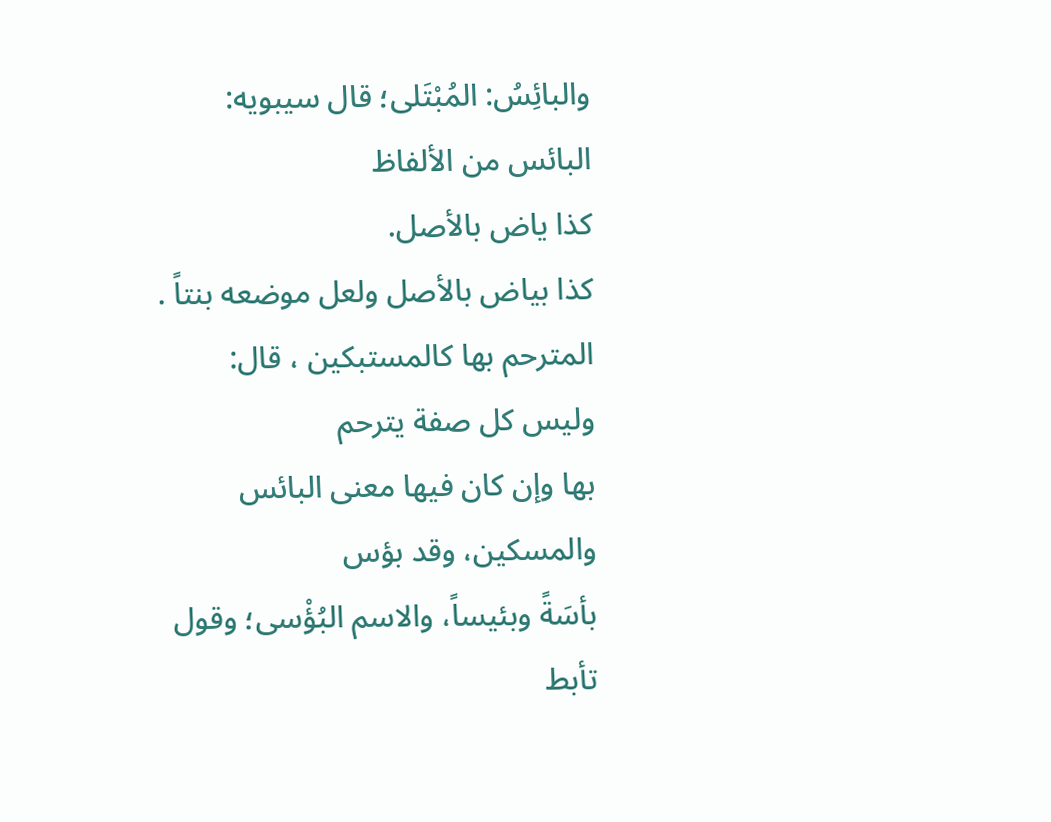والبائِسُ: المُبْتَلى؛ قال سيبويه: البائس من الألفاظ
كذا ياض بالأصل.
كذا بياض بالأصل ولعل موضعه بنتاً .
المترحم بها كالمستبكين ، قال: وليس كل صفة يترحم
بها وإن كان فيها معنى البائس والمسكين، وقد بؤس
بأسَةً وبئيساً، والاسم البُؤْسى؛ وقول تأبط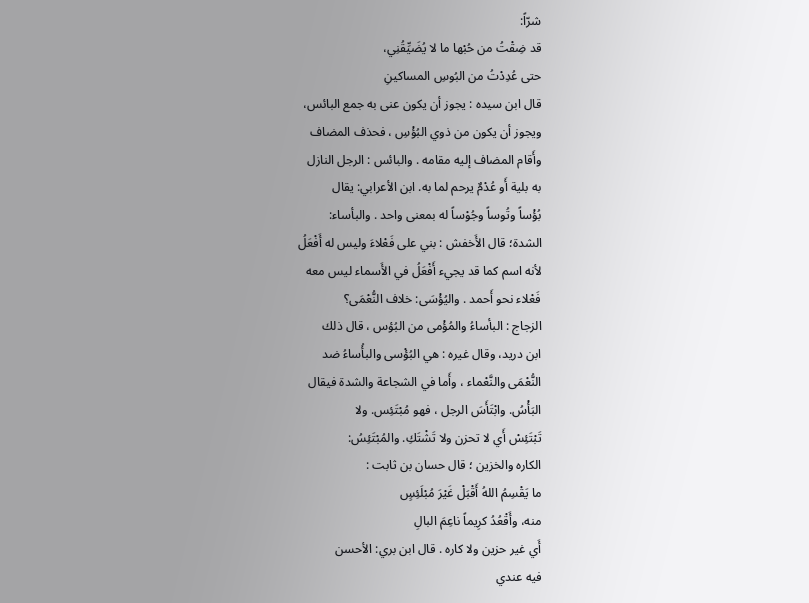شرّاً:
قد ضِقْتُ من حُبْها ما لا يُضَيِّقُنِي،
حتى عُدِدْتُ من البُوسِ المساكينِ
قال ابن سيده : يجوز أن يكون عنى به جمع البائس،
ويجوز أن يكون من ذوي البُؤْسِ ، فحذف المضاف
وأَقام المضاف إليه مقامه . والبائس : الرجل النازل
به بلية أَو عُدْمٌ يرحم لما به. ابن الأعرابي: يقال
بُؤْساً وتُوساً وجُوْساً له بمعنى واحد . والبأساء:
الشدة؛ قال الأَخفش : بني على فَعْلاءَ وليس له أَفْعَلُ
لأنه اسم كما قد يجيء أَفْعَلُ في الأَسماء ليس معه
فَعْلاء نحو أَحمد . واليُؤْسَى: خلاف النُّعْمَى؟
الزجاج : البأساءُ والمُؤْمى من البُؤس ، قال ذلك
ابن دريد، وقال غيره : هي البُؤْسى والبأُساءُ ضد
النُّعْمَى والنَّعْماء ، وأَما في الشجاعة والشدة فيقال
البَأْسُ. وابْتَأَسَ الرجل ، فهو مُبْتَئِس. ولا
تَبْتَئِسْ أَي لا تحزن ولا تَشْتَكِ. والمُبْتَئِسُ:
الكاره والخزين ؛ قال حسان بن ثابت :
ما يَقْسِمُ اللهُ أَقْبَلْ غَيْرَ مُبْلَئِسٍ
منه، وأَقْعُدُ كرِيماً ناعِمَ البالِ
أَي غير حزين ولا كاره . قال ابن بري: الأحسن
فيه عندي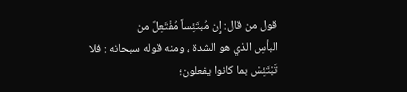قول من قال: إِن مُبتَئِساً مُفْتَعِلٌ من
البأسِ الذي هو الشدة ، ومنه قوله سبحانه : فلا
تَبْتَئِسْ بما كانوا يفعلون؛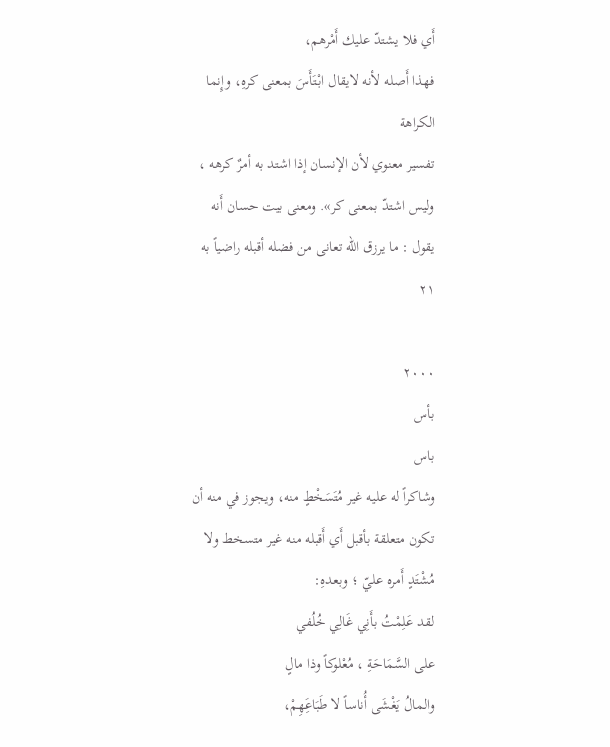أَي فلا يشتدّ عليك أَمْرهم،
فهذا أَصله لأنه لايقال ابْتَأَسَ بمعنى كرهِ، وإِنما الكراهة
تفسير معنوي لأن الإنسان إذا اشتد به أمرٌ كرهه ،
وليس اشتدّ بمعنى كر». ومعنى بيت حسان أَنه
يقول : ما يرزق الله تعانى من فضله أقبله راضياً به
٢١

٢٠٠٠
بأس
باس
وشاكراً له عليه غير مُتَسَخْطٍ منه، ويجوز في منه أن
تكون متعلقة بأقبل أَي أَقبله منه غير متسخط ولا
مُشْتَدٍ أَمره عليّ ؛ وبعدهِ:
لقد عَلِمْتُ بأَنِي غَالِي خُلُفي
على السَّمَاحَةِ ، مُعْلوكاً وذا مالٍ
والمالُ يَغْشَى أُناساً لا طَبَاعَِهِمْ،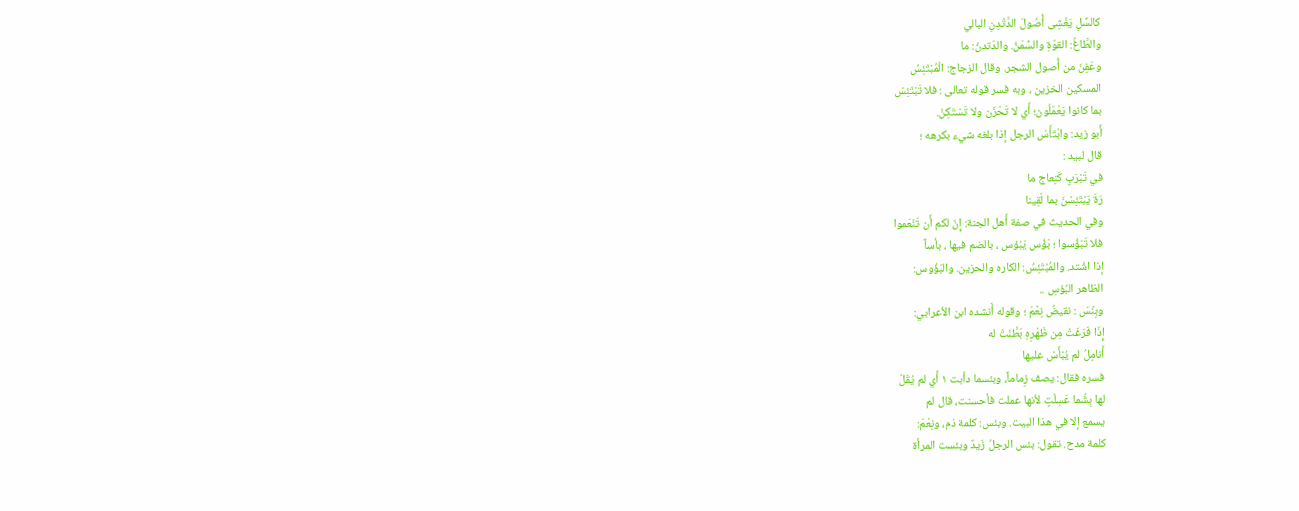كالسِّلِ يَغْشِى أُصُولَ الدَّتْدِنِ البالي
والطَّاغُ: القوّةِ والسَّمَنُ. والدّتدنُ: ما
وعَفِنَ من أُصول الشجر. وقال الزجاج: الْمُبْتَئِسُ
المسكين الخزين ، وبه فسر قوله تعالى : فلا تَبْتَئِسْ
بما كانوا يَعْمَلُون؛ أَي لا تَحْزَن ولا تَسْتَكِنْ.
أَبو زيد: وابْتَأَسَ الرجل إذا بلغه شيء بكرهه ؛
قال لبيد :
في تَبْرَبٍ كَنِعاج ما
رَةَ يَبْتَئِسْنَ بما لَقِينا
وفي الحديث في صفة أَهل الجنة: إِنّ لكم أَن تَنْعَموا
فلا تَبْؤُسوا ؛ بَؤُس يَبْؤس ، بالضم فيها ، بأساً
إذا اشْتد. والمُبْتَئِسُ: الكاره والحزين. والبَؤُوس:
الظاهر البُؤسِ ..
وبِنْسَ : نقيضُ نِعْمَ ؛ وقوله أَنشده ابن الأعرابي:
إِذَا فَرَغَتْ مِن ظَهْرِهِ بَطَّنَتْ له
أَنامِلُ لم يُبْأَسْ عليها
فسره فقال: يصف زِماماً، وبئسما دأبت ١ أَي لم يُقَلْ
لها بِشَْما عَسِلْتٍ لأنها عملت فأحسنت، قال لم
يسمع إلا في هذا البيت. وبئس: كلمة ذم، ونِعْمَ:
كلمة مدح. تقول: بئس الرجلُ زَيدٌ وبئست المرأة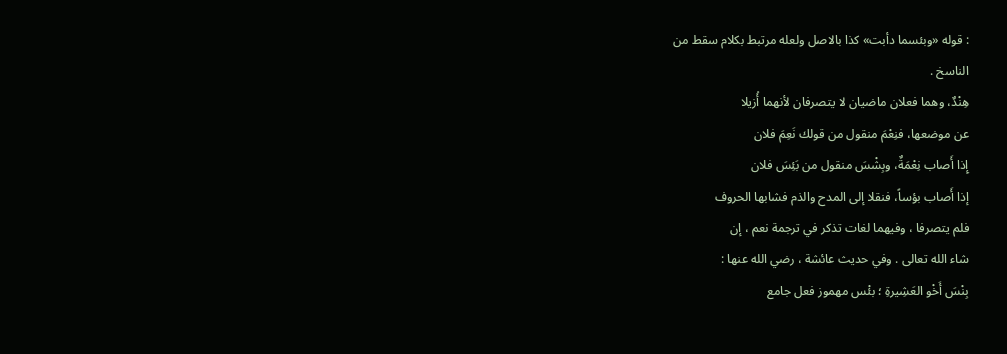: قوله «وبئسما دأبت» كذا بالاصل ولعله مرتبط بكلام سقط من
الناسخ .
هِنْدٌ، وهما فعلان ماضيان لا يتصرفان لأنهما أُزيلا
عن موضعها، فنِعْمَ منقول من قولك نَعِمَ فلان
إِذا أَصاب نِعْمَةٌ، وبِشْسَ منقول من بَئِسَ فلان
إذا أَصاب بؤساً، فنقلا إلى المدح والذم فشابها الحروف
فلم يتصرفا ، وفيهما لغات تذكر في ترجمة نعم ، إن
شاء الله تعالى . وفي حديث عائشة ، رضي الله عنها :
بِنْسَ أَخْو العَشِيرةِ ؛ بئْس مهموز فعل جامع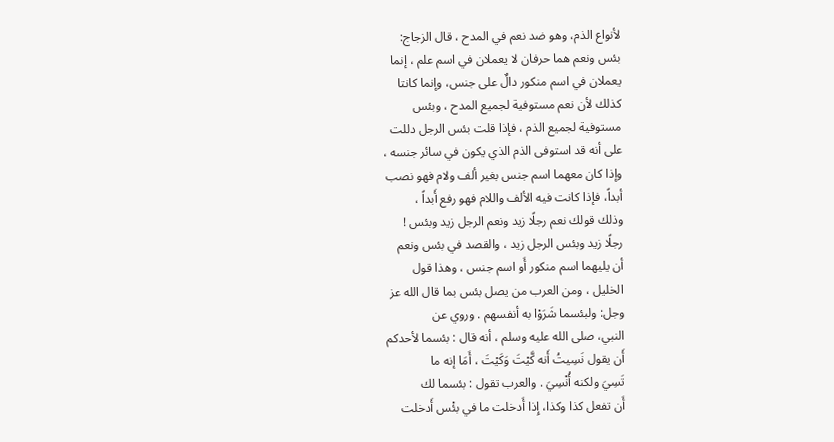لأنواع الذم، وهو ضد نعم في المدح ، قال الزجاج:
بئس ونعم هما حرفان لا يعملان في اسم علم ، إنما
يعملان في اسم منكور دالٌ على جنس، وإنما كانتا
كذلك لأن نعم مستوفية لجميع المدح ، وبئس
مستوفية لجميع الذم ، فإذا قلت بئس الرجل دللت
على أنه قد استوفى الذم الذي يكون في سائر جنسه ،
وإذا كان معهما اسم جنس بغير ألف ولام فهو نصب
أبداً، فإذا كانت فيه الألف واللام فهو رفع أَبداً ،
وذلك قولك نعم رجلًا زید ونعم الرجل زيد وبئس !
رجلًا زيد وبئس الرجل زيد ، والقصد في بئس ونعم
أن يليهما اسم منكور أَو اسم جنس ، وهذا قول
الخليل ، ومن العرب من يصل بئس بما قال الله عز
وجل: ولبئسما شَرَوْا به أنفسهم . وروي عن
النبي، صلى الله عليه وسلم ، أنه قال : بئسما لأحدكم
أَن يقول نَسِيتُ أَنه كَّيْتَ وَكَيْتَ ، أَمَا إنه ما
تَسِيَ ولكنه أُنْسِيَ . والعرب تقول : بئسما لك
أَن تفعل كذا وكذا، إِذا أَدخلت ما في بئْس أَدخلت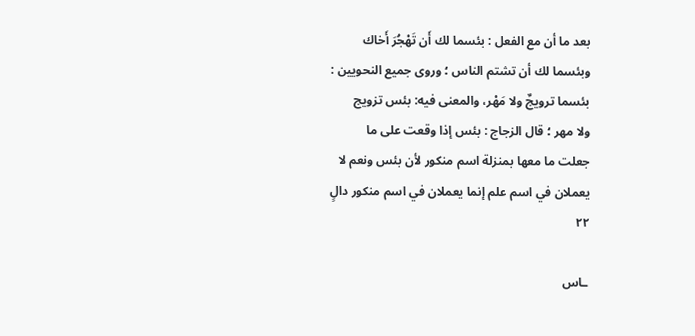بعد ما أن مع الفعل : بئسما لك أَن تَهْجُرَ أَخاك
وبئسما لك أن تشتم الناس ؛ وروى جميع النحويين :
بئسما ترويجٌ ولا مَهْر، والمعنى فيه: بئس تزويج
ولا مهر ؛ قال الزجاج : بئس إذا وقعت على ما
جعلت ما معها بمنزلة اسم منكور لأن بئس ونعم لا
يعملان في اسم علم إنما يعملان في اسم منكور دالٍ
٢٢

ـاس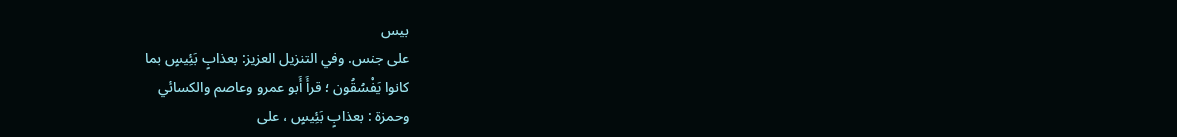بيس
على جنس. وفي التنزيل العزيز: بعذابٍ بَئِيسٍ بما
كانوا يَفْسُقُون ؛ قرأَ أَبو عمرو وعاصم والكسائي
وحمزة : بعذابٍ بَئِيسٍ ، على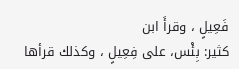فَعِيلٍ ، وقرأَ ابن
كثير: بِئْس، على فِعِيلٍ ، وكذلك قرأها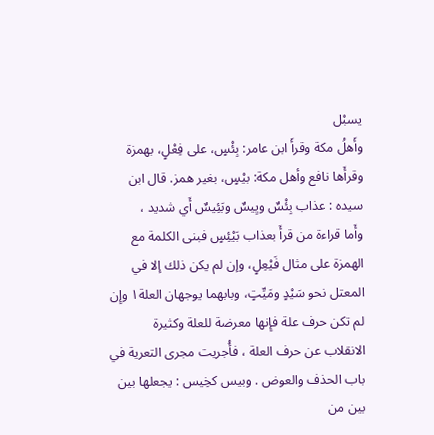يسبْل
وأَهلُ مكة وقرأَ ابن عامر: بِئْسٍ، على فِعْلٍ، بهمزة
وقرأَها نافع وأهل مكة: بيْسٍ، بغير همز. قال ابن
سيده : عذاب بِئْسٌ ويِيسٌ وبَئِيسٌ أَي شديد ،
وأَما قراءة من قرأَ بعذاب بَيْئِسٍ فبنى الكلمة مع
الهمزة على مثال فَيْعِلٍ، وإن لم يكن ذلك إلا في
المعتل نحو سَيْدٍ ومَيِّتٍ، وبابهما يوجهان العلة١ وإِن
لم تكن حرف علة فإِنها معرضة للعلة وكثيرة
الانقلاب عن حرف العلة ، فأُجريت مجرى التعرية في
باب الحذف والعوض . وبيس كخِيس : يجعلها بين
بين من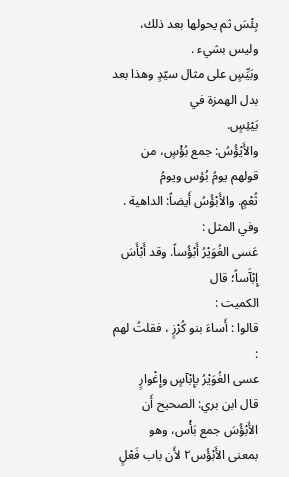بِئْسَ ثم يحولها بعد ذلك، وليس بشيء .
وبَيِّسٍ على مثال سيّدٍ وهذا بعد بدل الهمزة في
بَيْئِسٍ.
والأَيْؤُسُ: جمع بُؤْسٍ، من قولهم يومُ بُؤس ويومُ
ثُعْمٍ. والأَبْؤُسُ أَيضاً: الداهية . وفي المثل :
عَسى الغُوَيْرُ أَبْؤُساً. وقد أَبْأَسَ إِبْآَساً؛ قال
الكميت :
قالوا : أَساءَ بنو كُرْزٍ ، فقلتُ لهم :
عسى الغُوَيْرُ بإِبْآسٍ وإِغْوارٍ
قال ابن بري: الصحيح أَن الأَبْؤُسَ جمع بَأْس، وهو
بمعنى الأَبْؤُس٢ لأَن باب فَعْلٍ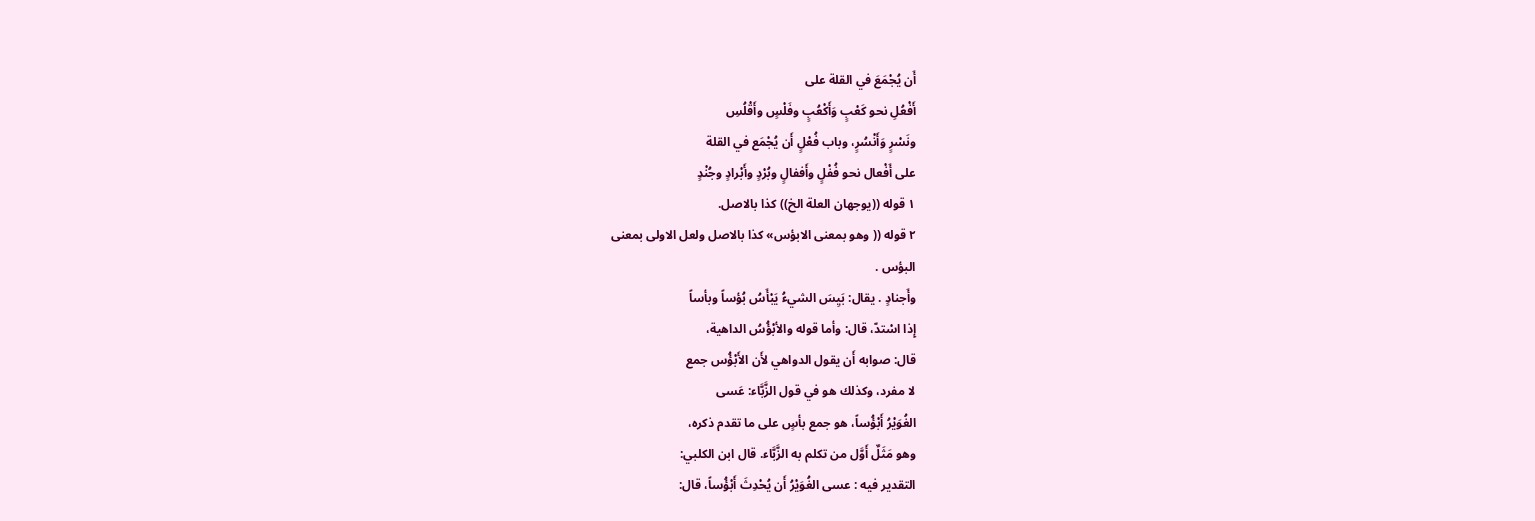أَن يُجْمَعَ في القلة على
أَفْعُلِ نحو كَعْبٍ وَأَكْعُبٍ وفَلْسٍ وأَقْلُسِ
ونَسْرٍ وَأَنْسُرٍ، وباب فُعْلٍ أَن يُجْمَع في القلة
على أَفْعال نحو فُفْلٍ وأَففالٍ وبُرْدٍ وأَبْرادٍ وجُنْدٍ
١ قوله ((يوجهان العلة الخ)) كذا بالاصل.
٢ قوله (( وهو بمعنى الابؤس» كذا بالاصل ولعل الاولى بمعنى
البؤس .
وأَجنادٍ . يقال: بَيِسَ الشيءُ يَبْأَسُ بُؤساً وبأساً
إِذا اسْتدّ، قال: وأما قوله والأبْؤُسُ الداهية،
قال: صوابه أَن يقول الدواهي لأَن الأَبْؤُس جمع
لا مفرد، وكذلك هو في قول الزَّبَّاء: عَسى
الغُوَيْرُ أَبْؤُساً، هو جمع بأسٍ على ما تقدم ذكره،
وهو مَثَلٌ أَوَّل من تكلم به الزَّبَّاء. قال ابن الكلبي:
التقدير فيه : عسى الغُوَيْرُ أَن يُحْدِثَ أَبْؤُساً، قال: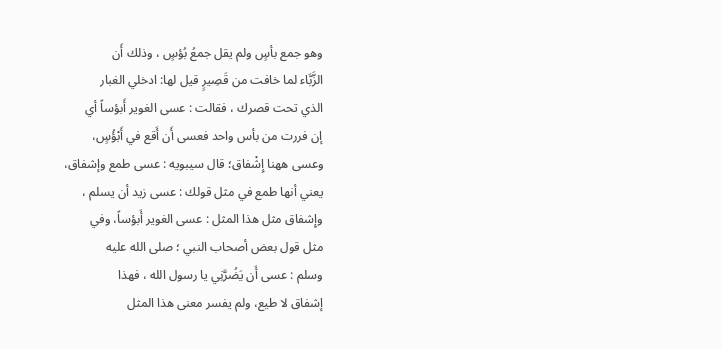وهو جمع بأسٍ ولم يقل جمعُ بُؤسٍ ، وذلك أَن
الزَّبَّاء لما خافت من قَصِيرٍ قيل لها: ادخلي الغبار
الذي تحت قصرك ، فقالت : عسى الغوير أَبؤساً أي
إن فررت من بأس واحد فعسى أَن أَقع في أَبْؤُسٍ،
وعسى ههنا إِشْفاق؛ قال سيبويه : عسى طمع وإشفاق،
يعني أنها طمع في مثل قولك : عسى زيد أن يسلم ،
وإِشفاق مثل هذا المثل : عسى الغوير أَبؤساً، وفي
مثل قول بعض أصحاب النبي ؛ صلى الله عليه
وسلم : عسى أَن يَضُرَّنِي يا رسول الله ، فهذا
إشفاق لا طيع، ولم يفسر معنى هذا المثل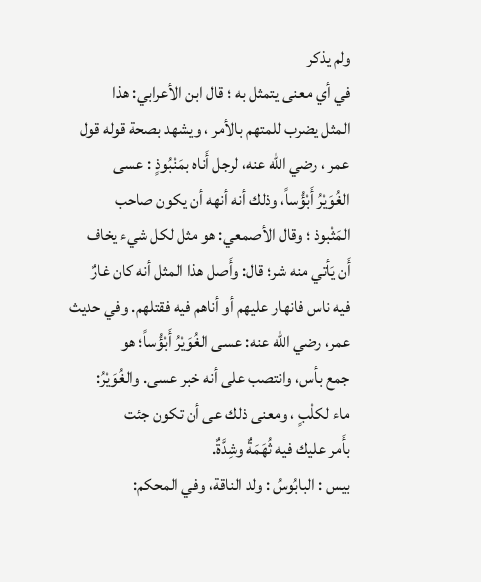ولم يذكر
في أي معنى يتمثل به ؛ قال ابن الأعرابي: هذا
المثل يضرب للمتهم بالأمر ، ويشهد بصحة قوله قول
عمر ، رضي الله عنه، لرجل أَناه بمَنْبُوذٍ : عسى
الغُوَيْرُ أَبْؤُساً، وذلك أنه أنهه أن يكون صاحب
المَثْبوذ ؛ وقال الأصمعي: هو مثل لكل شيء يخاف
أَن يَأتي منه شر؛ قال: وأَصل هذا المثل أنه كان غارٌ
فیه ناس فانهار عليهم أو أناهم فيه فقتلهم. وفي حديث
عمر، رضي الله عنه: عسى الغُوَيْرُ أَبْؤُساً؛ هو
جمع بأس، وانتصب على أنه خبر عسى. والغُوَيْرُ:
ماء لكلْبٍ ، ومعنى ذلك عى أن تكون جئت
بأَمر عليك فيه ثُهَمَةٌ وشِدَّةٌ.
بيس : البابُوسُ : ولد الناقة، وفي المحكم: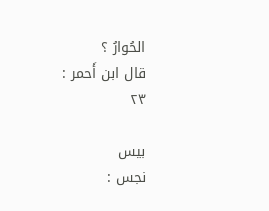الحُوارُ ؟
قال ابن أَحمر :
٢٣

بیس
نجس :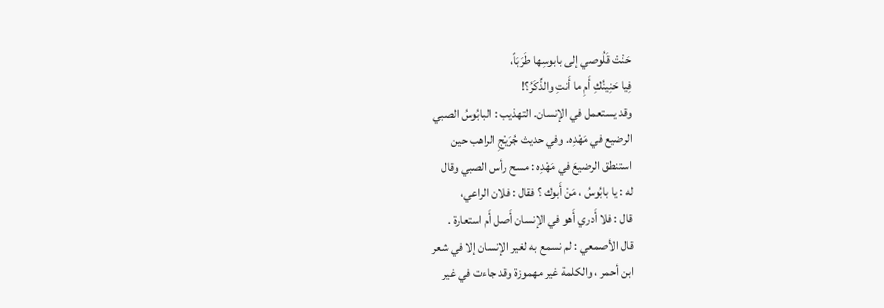حَنْتْ قَلُوصي إلى بابوسِها طَرَبَاً،
فِيا حَنِينُكِ أَمِ ما أَنتِ والذِّكَرُ؟!
وقد يستعمل في الإنسان. التهذيب : البابُوسُ الصبي
الرضيع في مَهْدِه. وفي حديث جُرَيْجِ الراهب حين
استنطق الرضيعَ في مَهْدِه : مسح رأس الصبي وقال
له : يا بابُوسُ ، مَنْ أَبوك ؟ فقال : فلان الراعي،
قال : فلا أَدري أَهو في الإنسان أَصل أَم استعارة .
قال الأصمعي : لم نسمع به لغير الإنسان إلا في شعر
ابن أحمر ، والكلمة غير مهموزة وقد جاءت في غير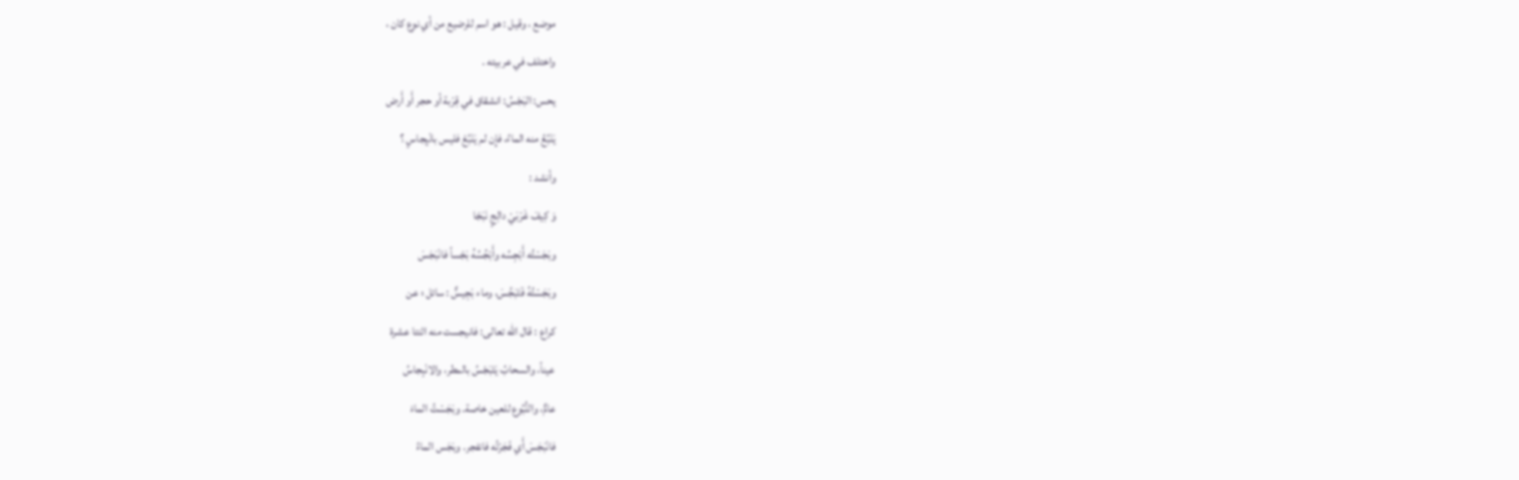موضع ، وقيل : هو اسم للرضيع من أي نوع كان ،
واختلف في عربيته .
يحس: البَجْسُ: انشقاق في قِرْبة أو حجر أَو أَرض
يَنْبُعُ منه الماءُ، فإِن لم يَنْبُعْ فليس بانْيِجاسٍ ؟
وأنشد :
وَ كِيفَ غَرْبَيْ دالِجٍ نَبَجْا
وبَجَسْتُه أَبْجِسُه وأَبْجُسُهُ بَجْساً فانْبَجَسَ
وبَجَسْتُهُ فَتَبَجَّسَ، وماء بَجِيسٌّ : سائل ؛ عن
كراع : قال الله تعالى: فانيجست منه اثنتا عشرة
عيناً، والسحابُ يَتَبَجْسُ بالمطر، والانْبِجاسُ
عامٌّ، والنُّبُوع للعين خاصة. وبَجَسْتُ الماءَ
فانْبَجَسَ أَي فَجَرْتُه فانفجر. وبَجَس الماءُ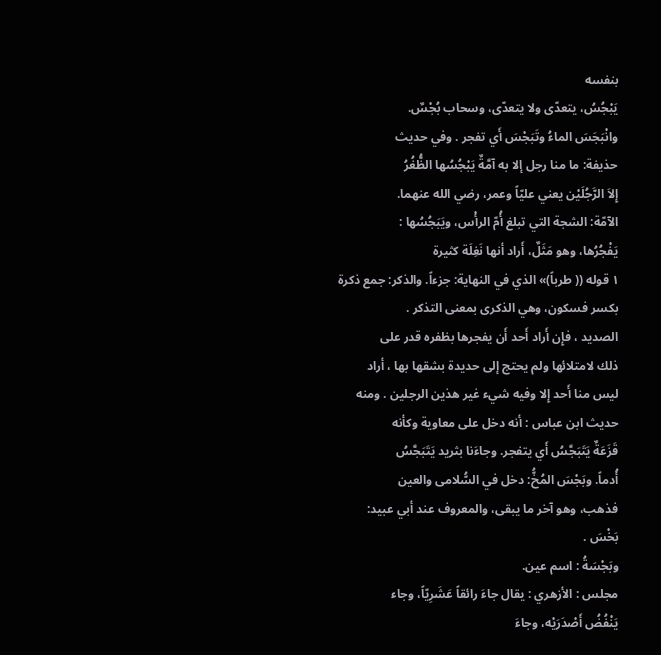بنفسه
يَبْجُسُ، يتعدّى ولا يتعدّى، وسحاب بُجْسٌ.
وانْبَجَسَ الماءُ وتَبَجْسَ أَي تفجر . وفي حديث
حذيفة: ما منا رجل إلا به آمَّةٌ يَبْجُسُها الظُّغُرُ
إِلاَ الرَّجُلَيْن يعني عليّاً وعمر، رضي الله عنهما.
الآمّة: الشجة التي تبلغ أُمّ الرأْس، ويَبَجُسُها :
يَفْجُرُها، وهو مَثَلٌ، أَراد أنها نَغِلَة كثيرة
١ قوله (( طرباً)» الذي في النهاية: جزءاً. والذكر: جمع ذكرة
بكسر فسكون، وهي الذكرى بمعنى التذكر .
الصديد ، فإِن أَراد أَحد أَن يفجرها بظفره قدر على
ذلك لامتلائها ولم يحتج إلى حديدة بشقها بها ، أراد
ليس منا أَحد إِلا وفيه شيء غير هذين الرجلين . ومنه
حديث ابن عباس : أنه دخل على معاوية وكأنه
قَزَعَةٌ يَتَبَجَّسُ أَي يتفجر. وجاءَنا بثريد يَتَبَجَّسُ
أُدماً. وبَجْسَ المُخُّ: دخل في السُّلامى والعين
فذهب، وهو آخر ما يبقى، والمعروف عند أبي عبيد:
بَخْسَ .
وبَجْسَةُ : اسم عين.
مجلس : الأزهري : يقال جاءَ رائقاً عَشَرِيّاً، وجاء
يَنْفُضُ أَصْدَرَيْه، وجاءَ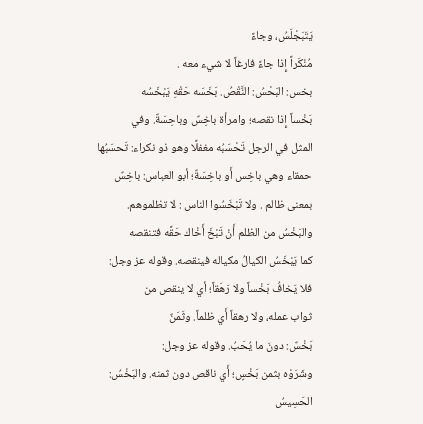يَتَبَجْلَسُ، وجاءً
مُنْكَراً إِذا جاءً فارغاً لا شيء معه .
بخس: البَحْسُ: النَّقْصُ. بَخَسَه حَقْهِ يَبْخَسُه
بَخْساً إِذا نقصه؛ وامرأة باخِسٌ وباحِسَةٌ. وفي
المثل في الرجل تَحْسَبُه مغفلًا وهو ذو نكراء: تَحسَبُها
حمقاء وهي باخِس أَو باخِسَةٌ؛ أبو العباس: باخِسٌ
بمعنى ظالم . ولا تَبْخَسُوا الناس : لا تظلموهم.
والبَخْسُ من الظلم أَنْ تَبْخَ أَخْاك حَقَّه فتنقصه
كما يَبْخَسُ الكيالُ مكياله فينقصه. وقوله عز وجل:
فلا يَخافُ بَخْساً ولا رَهَقاً؛ أي لا ينقص من
ثواب عمله، ولا رهقاً أَي ظلماً. وثَمَنٌ
بَخْسٌ: دونَ ما يُحَبُ. وقوله عز وجل:
وشَرَوْه بثمن بَخْسٍ؛ أَي ناقص دون ثمنه. والبَخْسُ:
الحَسِيسُ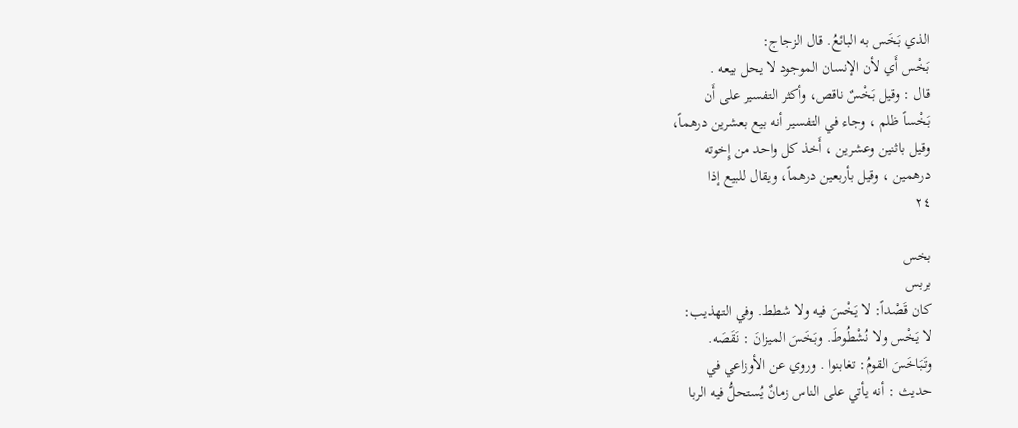الذي بَخَس به البائعُ. قال الزجاج:
بَخْس أَي لأن الإنسان الموجود لا يحل بيعه .
قال : وقيل بَخْسٌ ناقص، وأكثر التفسير على أَن
بَخْساً ظلم ، وجاء في التفسير أنه بيع بعشرين درهماً،
وقيل باثنين وعشرين ، أَخذ كل واحد من إِخوته
درهمين ، وقيل بأربعين درهماً، ويقال للبيع إذا
٢٤

بخس
بربس
كان قَصْداً: لا يَخْسَ فيه ولا شطط. وفي التهذيب:
لا يَخْس ولا نُشْطُوطَ. وبَخَسَ الميزانَ : نَقَصَه.
وتَبَاخَسَ القومُ: تغابنوا . وروي عن الأوزاعي في
حديث : أنه يأتي على الناس زمانٌ يُستحلُّ فيه الربا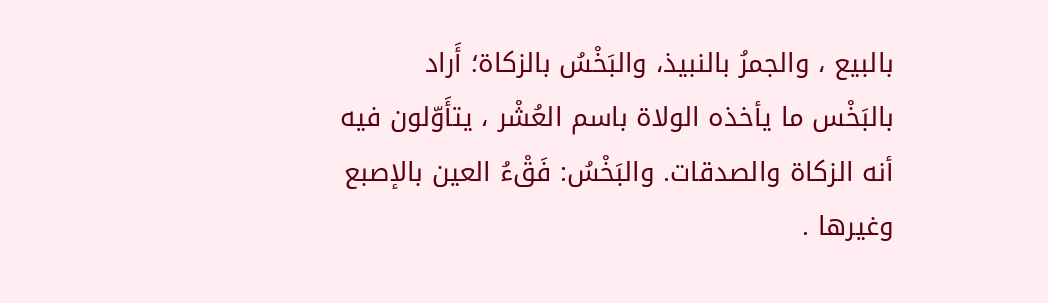بالبيع ، والجمرُ بالنبيذ، والبَخْسُ بالزكاة؛ أَراد
بالبَخْس ما يأخذه الولاة باسم العُشْر ، يتأَوّلون فيه
أنه الزكاة والصدقات. والبَخْسُ: فَقْءُ العين بالإصبع
وغيرها .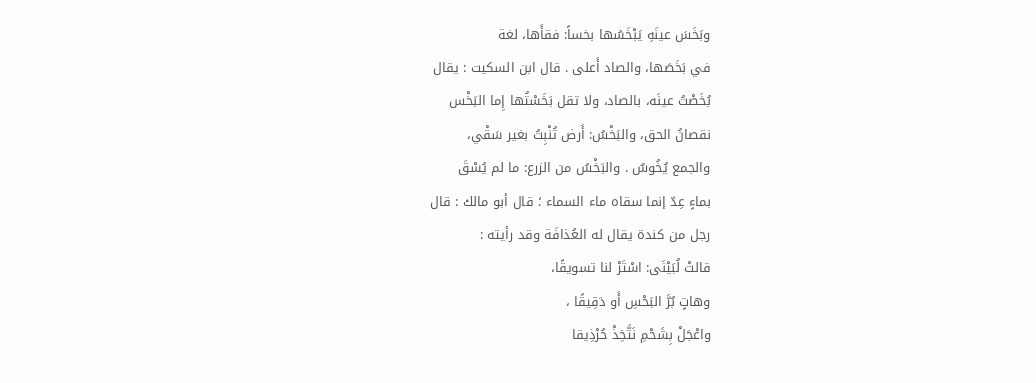وبَخَسَ عينَهِ يَبْخَسُها بخساً: فقأَها، لغة
في بَخَصَها، والصاد أَعلى . قال ابن السكيت : يقال
بُخَصْتُ عينَه، بالصاد، ولا تقل بَخَسْتُها إِما البَخْس
نقصانُ الحق، والبَخْسُ: أَرض تُنْبِتُ بغير سَقْي،
والجمع يُخُوسٌ . والبَخْسُ من الزرع: ما لم يُسْقَ
بماءٍ عِدّ إنما سقاه ماء السماء ؛ قال أبو مالك : قال
رجل من كندة يقال له العُذافَة وقد رأيته :
قالتْ لُبَيْنَى: اسْتَرْ لنا تسويقًا،
وهاتٍ بُرَّ البَحْسِ أَو دَقِيقًا ،
واعْجَلْ بِشَحْمِ نَتَّخِذْ حُرْذِيقا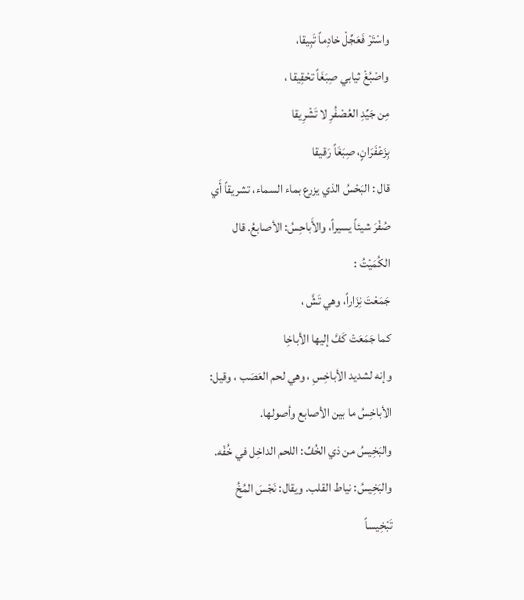واسْتَرْ فَعَجِّلْ خادِماً تَبِيقا،
واصْبُغْ ثيابي صِبَغَاً تحْقِيقا ،
مِن جَيِّدِ العُصْفُرِ لا تَشْرِيقا
بِزَعْفَرَانٍ، صِبَغَاً رَقيقا
قال : البَحْسُ الذي يزرع بماء السماء، تشريقاً أَي
صُفْرَ شيئاً يسيراً، والأَباحِسُ: الأصابعُ. قال
الكُمَيْتُ :
جَمَعْتَ نِزَاراً، وهي تَشَّ ،
كما جَمَعَتْ كَفَّ إليها الأباخِا
وإنه لشديد الأباخِسِ ، وهي لحم العَصَب ، وقيل:
الأباخِسُ ما بين الأصابع وأصولها.
والبَخِيسُ من ذي الخُفِّ: اللحم الداخِل في خُفْه.
والبَخِيسُ: نياط القلب. ويقال: نَجْسَ المُخُ
تَبْخِيساً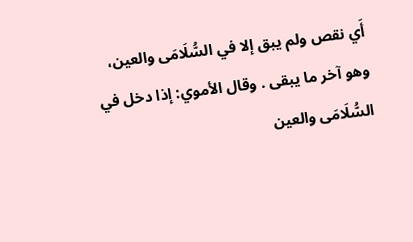أَي نقص ولم يبق إلا في السُّلَامَى والعين،
وهو آخر ما يبقى . وقال الأموي: إذا دخل في
السُّلَامَى والعين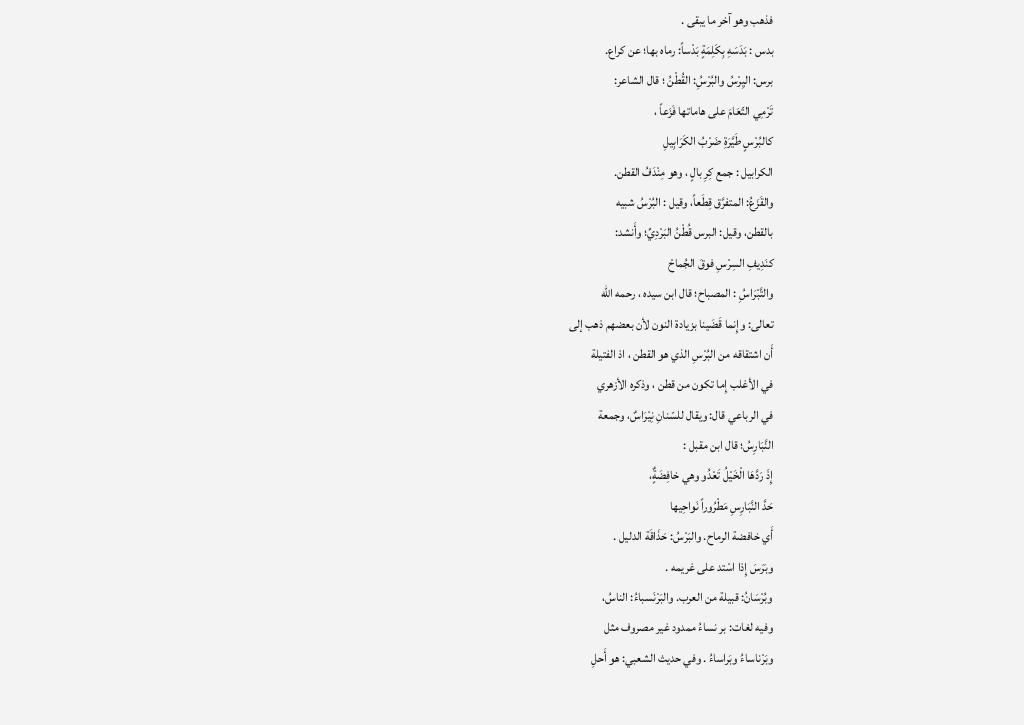فذهب وهو آخر ما يبقى .
بدس : بَدَسَهِ بِكَلِمَةٍ بَدْساً: رماه بها؛ عن كراع.
برس: اليِرْسُ والبُرْسُِ: القُطْنُ ؛ قال الشاعر:
تَرْمِي التّعَامَ على هاماتها فَزَعاً ،
كالبُرْسٍ طَيَّرَةِ ضَرْبُ الكَرَابِيلِ
الكرابيل : جمع كِرِ بالٍ ، وهو مِنْدَفُ القطن.
والقَزَعُ: المتفرَّق قِطَعاً، وقيل : البُرْسُ شبيه
بالقطن، وقيل: البرس قُطْنُ البَرْدِيِّ؛ وأَنشد:
كنَدِيفِ السِرْسِ فوقَ الجُماحْ
والتَّبْرَاسُِ : المصباح؛ قال ابن سيده ، رحمه الله
تعالى: وإِنما قَضَينا بزيادة النون لأن بعضهم ذهب إلى
أَن اشتقاقه من البُرْسِ الذي هو القطن ، اذ الفتيلة
في الأغلب إِما تكون من قطن ، وذكره الأزهري
في الرباعي قال: ويقال للسّنانِ نِيْرَاسٌ، وجمعة
النَّبَارِسُ؛ قال ابن مقبل :
إِذَ رَدَّهَا الْخَيْلُ تَعْدُو وهي خافِضَةٌٍ،
حَدَّ النَّبَارِسِ مَطْرُوراً نَواحِيها
أَي خافضة الرماح. والبَرْسُ: حَذَاقَة الدليل .
وبَرَسَ إِذا اسْتد على غريمه .
وبُرْسَانُ: قبيلة من العرب. والبَرْنَسباءُ: الناسُ،
وفيه لغات: بر نساءُ ممدود غير مصروف مثل
وبَرْناساءُ وبَراساءُ . وفي حديث الشعبي: هو أَحلِ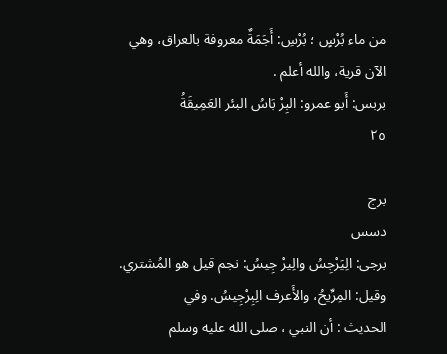من ماء بُرْسٍ ؛ بُرْسِ: أَجَمَةٌ معروفة بالعراق، وهي
الآن قرية، والله أعلم .
بربس: أَبو عمرو: البِرْ بَاسُ البئر العَمِيقَةُ
٢٥

برج
دسس
برجى: الِيَرْجِسُ والِيرْ جِيسُ: نجم قيل هو المُشتري.
وقيل: المِرِّيحُ، والأَعرف الِبِرْجِيسُ. وفي
الحديث : أن النبي ، صلى الله عليه وسلم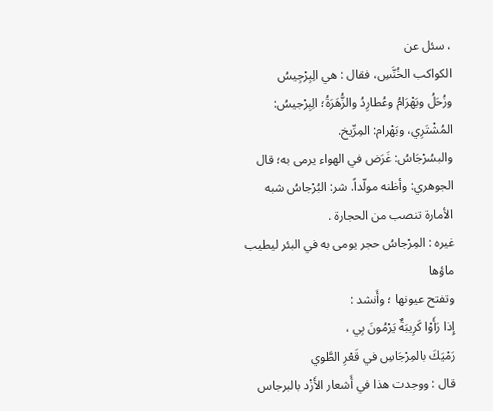، سئل عن
الكواكب الخُنَّسِ، فقال : هي الِبِرْجِيسُ
وزُحَلُ وبَهْرَامُ وعُطارِدُ والزُّهَرَةُ؛ الِبِرْجيسُ:
المُشْتَرِي، وبَهْرام: المِرِّيخ.
والبسُرْجَاسُ: غَرَض في الهواء يرمى به؛ قال
الجوهري: وأظنه مولّداً. شر: البُرْجاسُ شبه
الأمارة تنصب من الحجارة .
غيره : المِرْجاسُ حجر يومى به في البئر ليطيب ماؤها
وتفتح عيونها ؛ وأَنشد :
إِذا رَأَوْا كَرِيبَةٌ يَرْمُونَ بِي ،
رَمْيَكَ بالمِرْجَاسِ في قَعْرِ الطَّوي
قال : ووجدت هذا في أَشعار الأَزْد بالبرجاس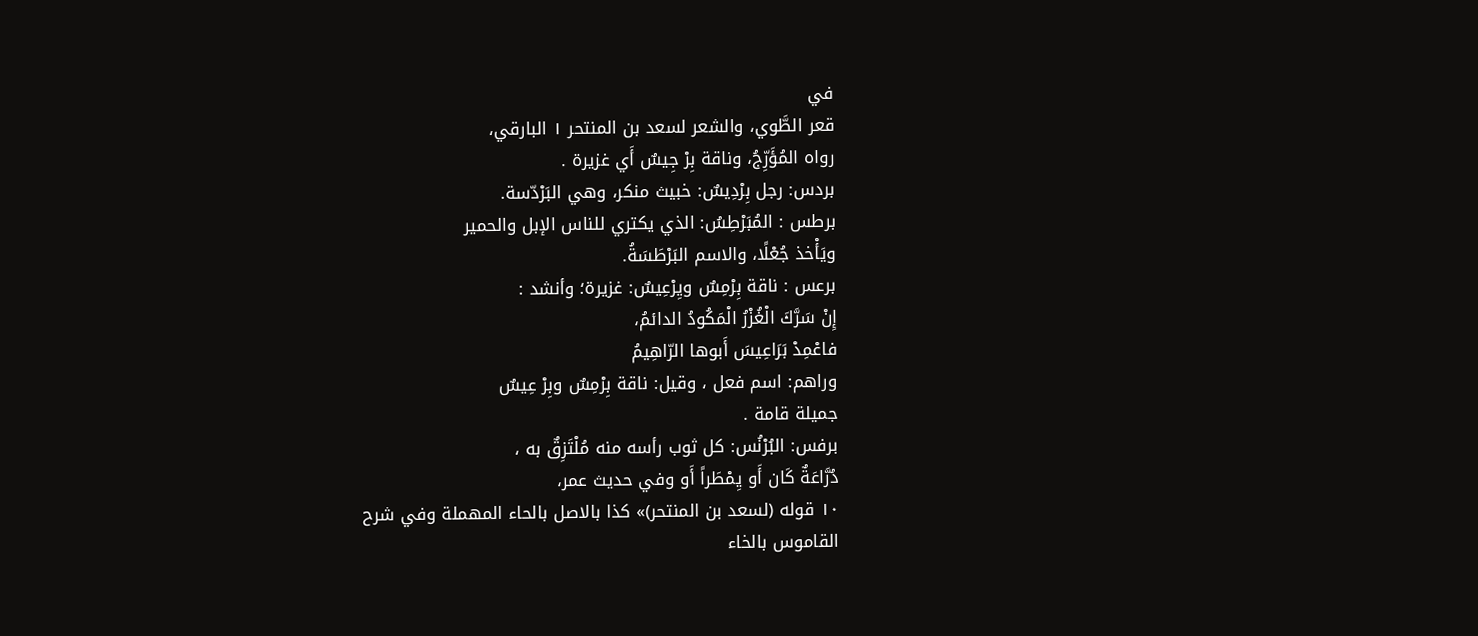في
قعر الطَّوي، والشعر لسعد بن المنتحر ١ البارقي،
رواه المُؤَرِّجُ، وناقة بِرْ جِيسٌ أَي غزيرة .
بردس: رجل بِرْدِيسٌ: خبيث منكر، وهي البَرْدّسة.
برطس : المُبَرْطِسُ: الذي يكتري للناس الإبل والحمير
ويَأْخذ جُعْلًا، والاسم البَرْطَسَةُ.
برعس : ناقة بِرْمِسٌ ويِرْعِيسٌ: غزيرة؛ وأنشد :
إِنْ سَرَّكَ الْغُزْرُ الْمَكُودُ الدائمُ،
فاعْمِدْ بَرَاعِيسَ أَبوها الرّاهِيمُ
وراهم: اسم فعل ، وقيل: ناقة بِرْمِسٌ وبِرْ عِيسٌ
جميلة قامة .
برفس: البُرْنُس: كل ثوب رأسه منه مُلْتَزِقٌ به ،
دُرَّاعَةٌ كَان أَو يِمْطَراً أَو وفي حديث عمر،
١٠ قوله (لسعد بن المنتحر)» كذا بالاصل بالحاء المهملة وفي شرح
القاموس بالخاء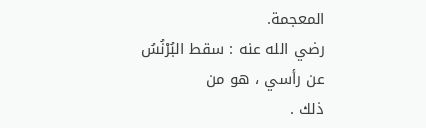المعجمة.
رضي الله عنه : سقط البُرْنُسُ عن رأسي ، هو من
ذلك .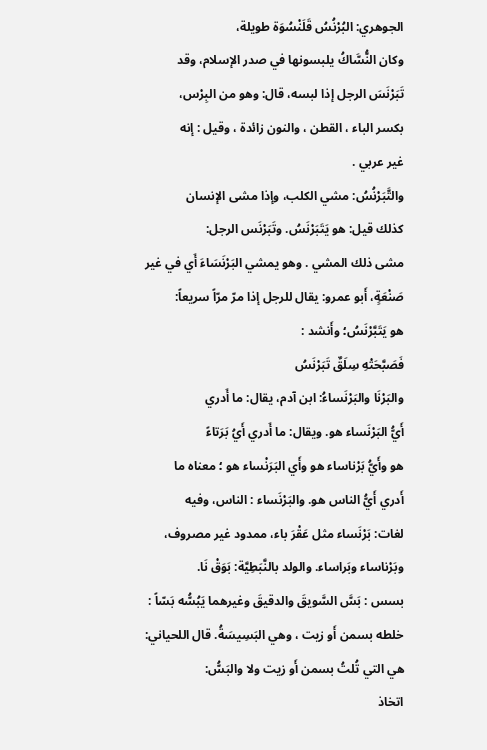الجوهري: البُرْنُسُ قَلَنْسُوَة طويلة،
وكان النُّسَّاكُ يلبسونها في صدر الإسلام، وقد
تَبَرْنَسَ الرجل إذا لبسه، قال: وهو من البِرْس،
بكسر الباء ، القطن ، والنون زائدة ، وقيل : إنه
غير عربي .
والتَّبَرْنُسُ: مشي الكلب، وإذا مشى الإنسان
كذلك قيل: هو يَتَبَرْنَسُ. وتَبَرْنَس الرجل:
مشى ذلك المشي . وهو يمشي البَرْنَسَاءَ أَي في غير
صَنْعَةٍ، أَبو عمرو: يقال للرجل إذا مرّ مرّاً سريعاً:
هو يَتَبَّرْنَسُ؛ وأَنشد :
فَصَبَّحَتْهِ سِلَقٌ تَبَرْنَسُ
والبَرْنَا والبَرْنَساءُ: ابن آدم، يقال: ما أَدري
أَيُّ البَرْنَساء هو. ويقال: ما أَدري أَيُ بَرَتاءً
هو وأَيُّ بَرْناساء هو وأَي البَرَنْساء هو ؛ معناه ما
أَدري أَيُّ الناس هو. والبَرْنَساء : الناس، وفيه
لغات: بَرْنَساء مثل عَقْرَ باء، ممدود غير مصروف،
وبَرْناساء وبَراساء. والولد بالنَّبَطِيَّة: بَوَقْ نَا.
بسس : بَسَّ السَّويقَ والدقيقَ وغيرهما يَبُسُّه بَسّاً :
خلطه بسمن أَو زيت ، وهي البَسِيسَةُ. قال اللحياني:
هي التي تُلتُ بسمن أَو زيت ولا والبَسُّ:
اتخاذ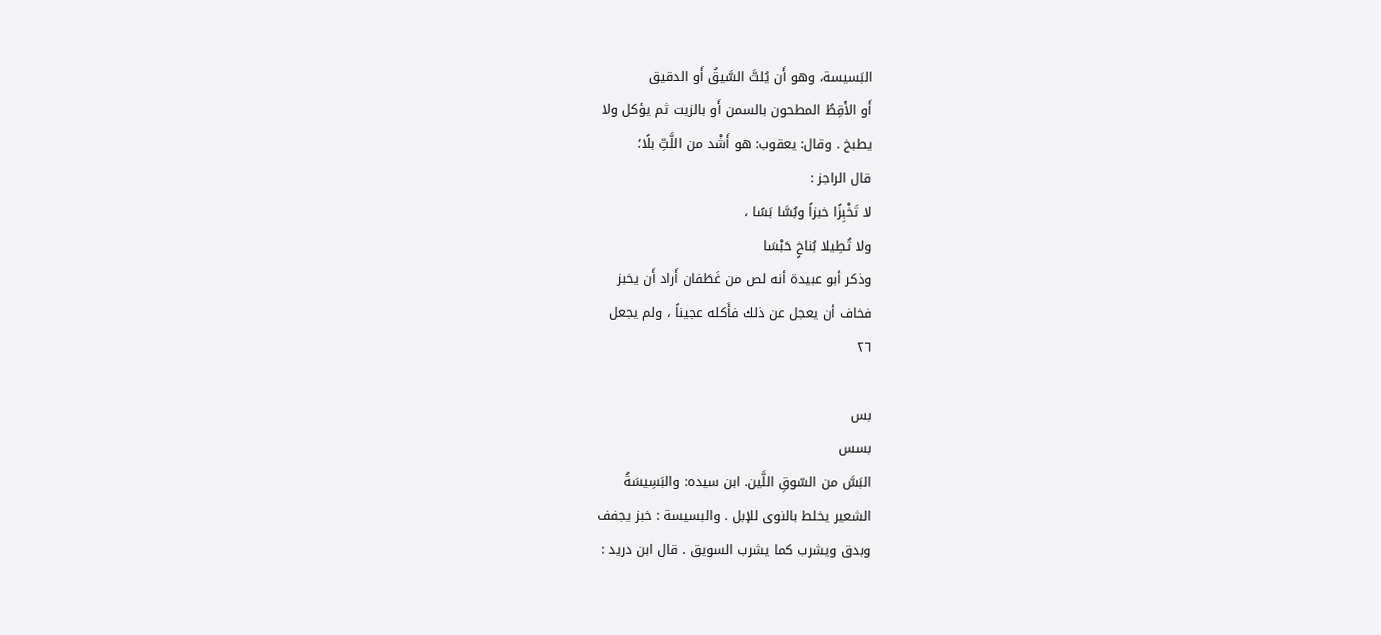البَسيسة، وهو أَن يُلتَّ السَّيقُ أَو الدقيق
أَو الأَقِطُ المطحون بالسمن أَو بالزيت ثم يؤكل ولا
يطبخ . وقال: يعقوب: هو أَشْد من اللَّتِّ بلًا؛
قال الراجز :
لا تَخْبِزًا خبزاً وبُسَّا بَسًا ،
ولا تُطِيلا بُناخٍ حَبْسَا
وذكر أبو عبيدة أنه لص من غَطَفان أَراد أَن يخبز
فخاف أن يعجل عن ذلك فأَكله عجيناً ، ولم يجعل
٢٦

بس
بسس
البَسَّ من السّوقِ اللَّين. ابن سيده: والبَسِيسَةُ
الشعير يخلط بالنوى للإبل . والبسيسة : خبز يجفف
وبدق ويشرب كما يشرب السويق . قال ابن دريد :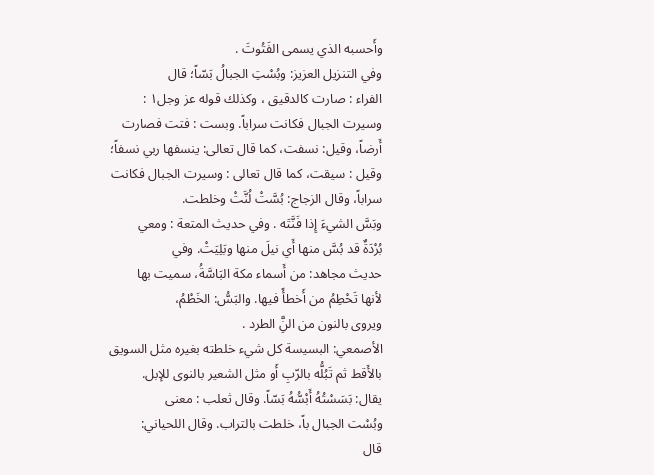وأَحسبه الذي يسمى الفَتُوتَ .
وفي التنزيل العزيز: وبُسْتِ الجبالُ بَسّاً؛ قال
الفراء : صارت كالدقيق ، وكذلك قوله عز وجل١ :
وسيرت الجبال فكانت سراباً. وبست : فتت فصارت
أَرضاً، وقيل: نسفت، كما قال تعالى: ينسفها ربي نسفاً؛
وقيل : سيقت، كما قال تعالى : وسيرت الجبال فكانت
سراباً، وقال الزجاج: بُسَّتْ لُنَّتْ وخلطت.
وبَسَّ الشيءَ إِذا فَنَّتَه . وفي حديث المتعة : ومعي
بُرْدَةٌ قد بُسَّ منها أَي نيلَ منها وبَلِيَتْ. وفي
حديث مجاهد: من أَسماء مكة البَاسَّةُ، سميت بها
لأنها تَحْطِمُ من أَخطأً فيها. والبَسُّ: الخَطْمُ،
ويروى بالنون من النَِّ الطرد .
الأصمعي: البسيسة كل شيء خلطته بغيره مثل السويق
بالأَقط ثم تَبُلُّه بالرّبِ أَو مثل الشعير بالنوى للإبل.
يقال: بَسَسْتُهُ أَبْسُّهُ بَسّاً. وقال ثعلب : معنى
وبُسْت الجبال باً، خلطت بالتراب. وقال اللحياني:
قال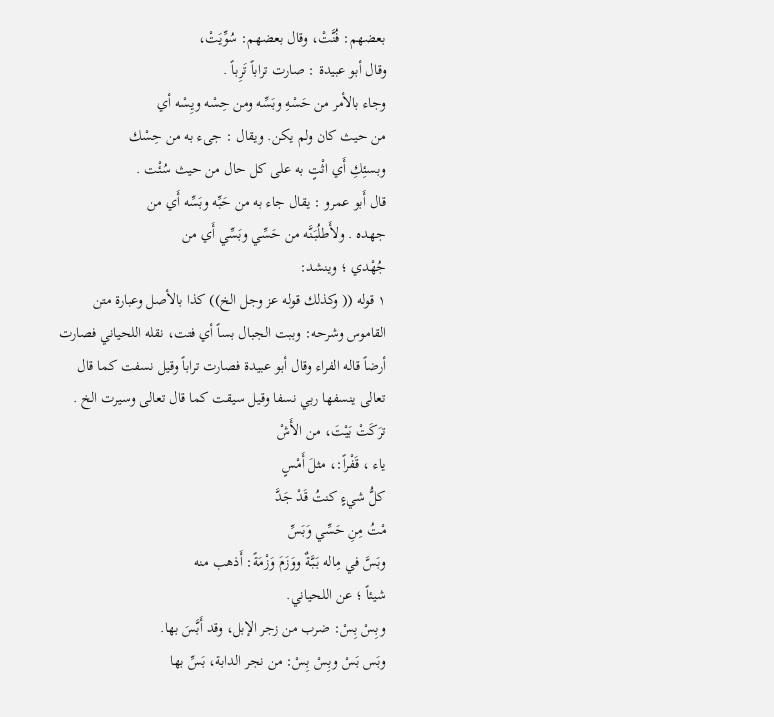بعضهم: فُنَّتْ، وقال بعضهم: سُوِّيَتْ،
وقال أبو عبيدة : صارت تراباً تَرِباً .
وجاء بالأمر من حَسْهِ وبَسِّه ومن حِسْه ويِسْه أي
من حيث كان ولم يكن. ويقال : جىء به من حِسْك
وبسئِكِ أَي اثْتٍ به على كل حال من حيث سُئْت .
قال أَبو عمرو : يقال جاء به من حَبِّه وبَسِّه أَي من
جهده . ولأَطلُبَنَّه من حَسِّي وبَسِّي أَي من
جُهْدي ؛ وينشد:
١ قوله (( وكذلك قوله عز وجل الخ)) كذا بالأصل وعبارة متن
القاموس وشرحه: وببت الجبال بساً أي فتت، نقله اللحياني فصارت
أرضاً قاله الفراء وقال أبو عبيدة فصارت تراباً وقيل نسفت كما قال
تعالى ينسفها ربي نسفا وقيل سيقت كما قال تعالى وسيرت الخ .
ترَكَتْ بَيْتَ، من الأَشْ
ياء ، قَفْراً:، مثلَ أَمْسٍ
كلُّ شيءٍ كنتُ قَدْ جَدَّ
مْتُ مِنِ حَسِّي وَبَسِّ
وبَسَّ في مِاله بَبَّةٌ ووَزَمَ وَزْمَةً: أَذهب منه
شيئاً ؛ عن اللحياني.
وبِسْ بِسْ: ضرب من زجر الإبل، وقد أَبَّسَ بها.
وبَس بَسْ وبِسْ بِسْ: من نجر الدابة، بَسِّ بها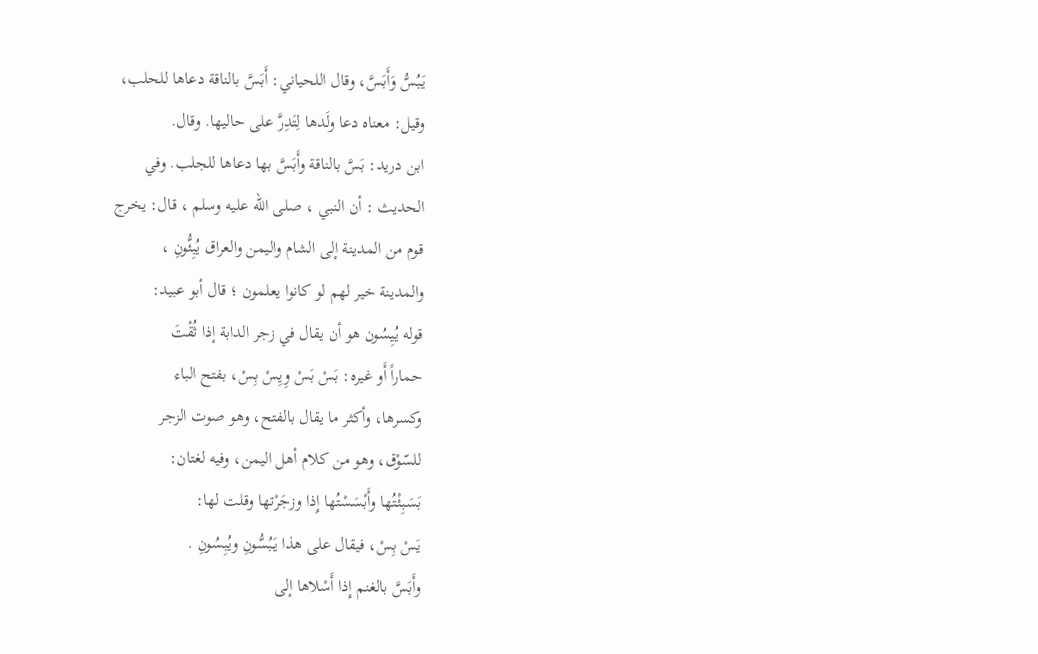يَبُسُّ وَأَبَسَّ، وقال اللحياني: أَبَسَّ بالناقة دعاها للحلب،
وقيل: معناه دعا ولَدها لِتَدِرَّ على حاليها. وقال.
ابن دريد: بَسَّ بالناقة وأَبَسَّ بها دعاها للجلب. وفي
الحديث : أن النبي ، صلى الله عليه وسلم ، قال: يخرج
قوم من المدينة إلى الشام واليمن والعراق يُبِئُّونِ ،
والمدينة خير لهم لو كانوا يعلمون ؛ قال أبو عبيد:
قوله يُيِسُون هو أن يقال في زجر الدابة إذا ثُقْتَ
حماراً أَو غيره: بَسْ بَسْ وِيِسْ بِسْ، بفتح الباء
وكسرها، وأكثر ما يقال بالفتح، وهو صوت الزجر
للسّوْق، وهو من كلام أهل اليمن، وفيه لغتان:
بَسَبِئْتُها وأَبْسَسْتُها إِذا وزجَرْتها وقلت لها:
يَسْ بِسْ، فيقال على هذا يَبُسُّونِ ويُبِسُونِ .
وأَبَسَّ بالغنم إِذا أَسْلاها إلى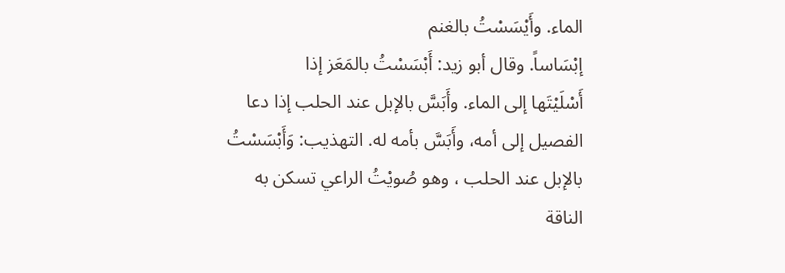الماء. وأَيْسَسْتُ بالغنم
إبْسَاساً. وقال أبو زيد: أَبْسَسْتُ بالمَعَز إذا
أَسْلَيْتَها إلى الماء. وأَبَسَّ بالإبل عند الحلب إذا دعا
الفصيل إلى أمه، وأَبَسَّ بأمه له. التهذيب: وَأَبْسَسْتُ
بالإبل عند الحلب ، وهو صُويْتُ الراعي تسكن به
الناقة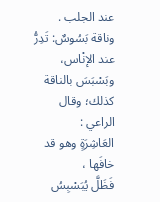عند الجلب . وناقة بَسُوسٌ: تَدِرُّ عند الإنْاس،
وبَسْبَسَ بالناقة كذلك؛ وقال الراعي :
العَاشِرَةٍ وهو قد خافَها ،
فَظَلَّ يُبَسْبِسُ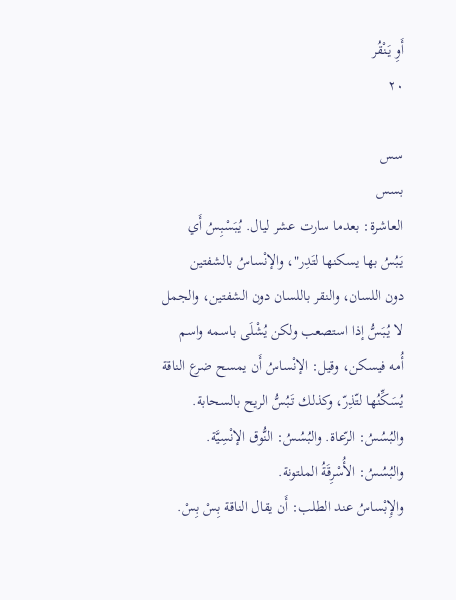أَوِ يَنْقُر
٢٠

سس
بسس
العاشرة: بعدما سارت عشر ليال. يُبَسْبِسُ أَي
يَبُسُ بها يسكنها لتَدِر"، والإنْساسُ بالشفتين
دون اللسان، والنقر باللسان دون الشفتين، والجمل
لا يُبَسُّ إذا استصعب ولكن يُشْلَى باسمه واسم
أُمه فيسكن، وقيل: الإنْساسُ أَن يمسح ضرع الناقة
يُسَكِّنُها لتّذِرّ، وكذلك تَبُسُّ الريح بالسحابة.
والبُسُسُ: الرّعاة. والبُسُسُ: النُّوق الإنْسِيَّة.
والبُسُسُ: الأُسْرِقَةُ الملتونة.
والإِبْساسُ عند الطلب: أَن يقال الناقة بِسْ بِسْ.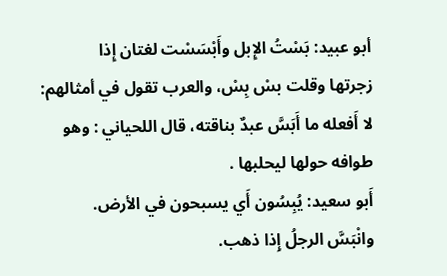أبو عبيد: بَسْتُ الإِبل وأَبْسَسْت لغتان إِذا
زجرتها وقلت بسْ بِسْ، والعرب تقول في أمثالهم:
لا أَفعله ما أَبَسَّ عبدٌ بناقته، قال اللحياني : وهو
طوافه حولها ليحلبها .
أَبو سعيد: يُبِسُون أَي يسبحون في الأرض.
وانْبَسَّ الرجلُ إِذا ذهب.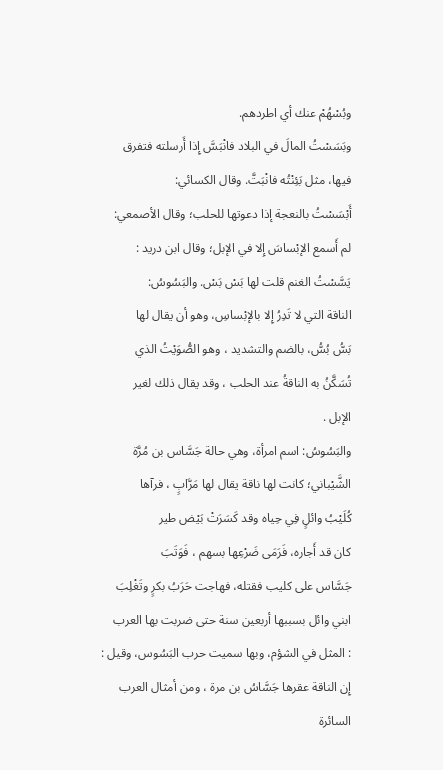وبُسْهُمْ عنك أي اطردهم.
وبَسَسْتُ المالَ في البلاد فانْبَسَّ إِذا أَرسلته فتفرق
فيها، مثل بَئِنْتُه فانْبَتَّ. وقال الكسائي:
أَبْسَسْتُ بالنعجة إذا دعوتها للحلب؛ وقال الأصمعي:
لم أَسمع الإبْساسَ إِلا في الإبل؛ وقال ابن دريد :
يَسَّسْتُ الغنم قلت لها بَسْ بَسْ. والبَسُوسُ:
الناقة التي لا تَدِرُ إِلا بالإبْساسِ، وهو أن يقال لها
بَسُّ بُسُّ، بالضم والتشديد ، وهو الصُّوَيْتُ الذي
تُسَكَّنُ به الناقةُ عند الحلب ، وقد يقال ذلك لغير
الإبل .
والبَسُوسُ: اسم امرأة، وهي حالة جَسَّاس بن مُرَّة
الشَّيْباني؛ كانت لها ناقة يقال لها مَرَّابٍ ، فرآها
كُلَيْبُ وائلٍ فِي حِياه وقد كَسَرَتْ بَيْض طير
كان قد أَجاره، فَرَمَى ضَرْعِها بسهم ، فَوَتَبَ
جَسَّاس على كليب فقتله، فهاجت حَرَبُ بكرٍ وتَغْلِبَ
ابني وائل بسببها أربعين سنة حتى ضربت بها العرب
: المثل في الشؤم، وبها سميت حرب البَسُوس، وقيل :
إِن الناقة عقرها جَسَّاسُ بن مرة ، ومن أمثال العرب
السائرة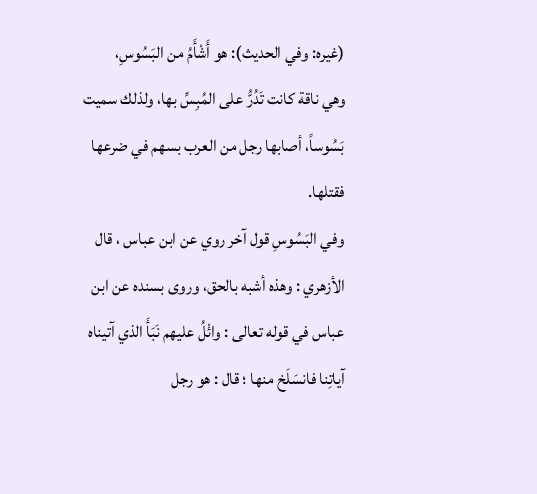(غيره: وفي الحديث): هو أَشْأَمُ من البَسُوسِ،
وهي ناقة كانت تَدُرُّ على المُبِسِّ بها، ولذلك سميت
بَسُوساً، أصابها رجل من العرب بسهم في ضرعها فقتلها.
وفي البَسُوسِ قول آخر روي عن ابن عباس ، قال
الأزهري : وهذه أشبه بالحق، وروی بسنده عن ابن
عباس في قوله تعالى : وائْلُ عليهم نَبَأَ الذي آتيناه
آياتِنا فانسَلَخ منها ؛ قال : هو رجل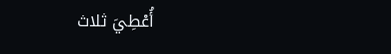أُعْطِيَ ثلاث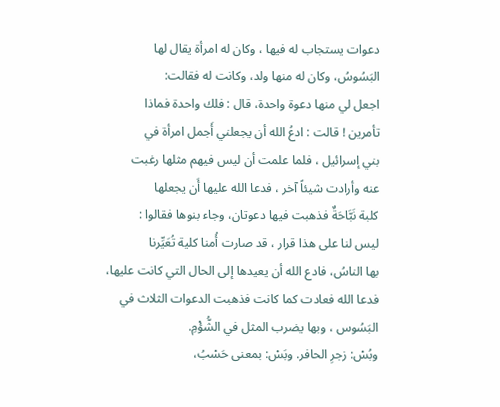دعوات يستجاب له فيها ، وكان له امرأة يقال لها
البَسُوسُ، وكان له منها ولد، وكانت له فقالت:
اجعل لي منها دعوة واحدة، قال : فلك واحدة فماذا
تأمرين ! قالت : ادعُ الله أن يجعلني أَجمل امرأة في
بني إسرائيل ، فلما علمت أن ليس فيهم مثلها رغبت
عنه وأرادت شيئاً آخر ، فدعا الله عليها أَن يجعلها
كلبة نَبَّاحَةٌ فذهبت فيها دعوتان، وجاء بنوها فقالوا :
ليس لنا على هذا قرار ، قد صارت أُمنا كلية تُعَيِّرنا
بها الناسُ، فادع الله أن يعيدها إلى الحال التي كانت عليها،
فدعا الله فعادت كما كانت فذهبت الدعوات الثلاث في
البَسُوس ، وبها يضرب المثل في الشُّؤْمِ.
وبُسْ: زجرِ الحافر. وبَسْ: بمعنى حَسْبُ،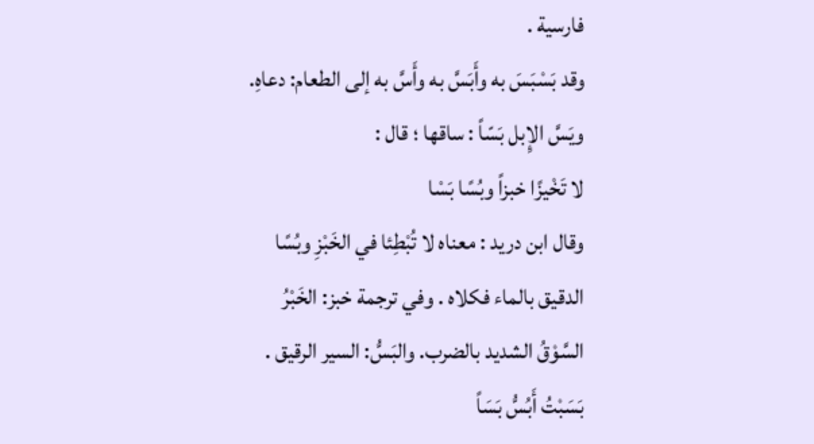فارسية .
وقد بَسْبَسَ به وأَبَسَّ به وأَسَّ به إلى الطعام: دعاهِ.
ويَسَّ الإِبل بَسّاً : ساقها ؛ قال :
لا تَخْيزًا خبزاً وبُسًا بَسْا
وقال ابن دريد : معناه لا تُبْطِئا في الخَبْزِ وبُسًا
الدقيق بالماء فكلاه . وفي ترجمة خبز: الخَبْرُ
السَّوْقُ الشديد بالضرب. والبَسُّ: السير الرقيق .
بَسَبْتُ أَبُسُّ بَسَاً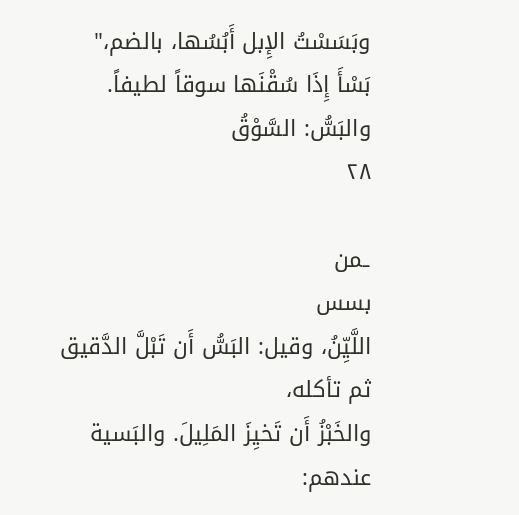وبَسَسْتُ الإِبل أَبُسُها، بالضم،"
بَسْأَ إِذَا سُقْنَها سوقاً لطيفاً. والبَسُّ: السَّوْقُ
٢٨

ـمن
بسس
اللَّيِّنُ، وقيل: البَسُّ أَن تَبْلَّ الدَّقيق ثم تأكله،
والخَبْزُ أَن تَخيِزَ المَلِيلَ. والبَسية عندهم: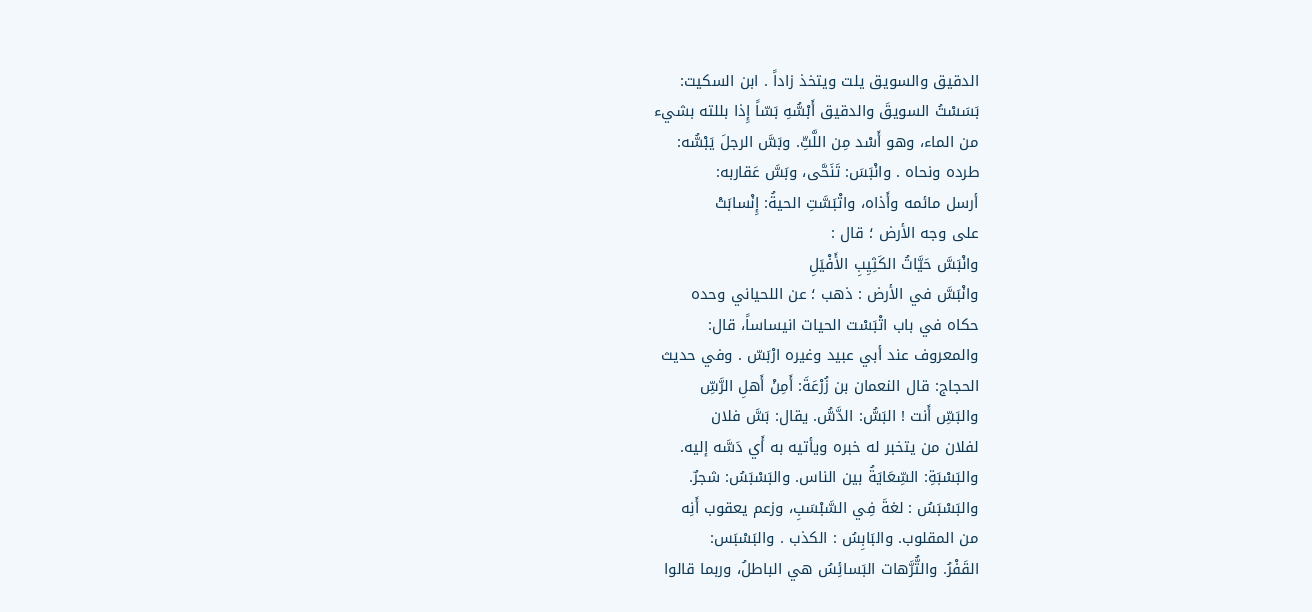الدقيق والسويق يلت ويتخذ زاداً . ابن السكيت:
بَسَسْتُ السويقَ والدقيق أَبْسُّهِ بَسّاً إِذا بللته بشيء
من الماء، وهو أَسْد مِن اللَّتِّ. وبَسَّ الرجلَ يَبْسُّه:
طرده ونحاه . وانْبَسَ: تَنَحَّى، وبَسَّ عَقاربه:
أرسل مائمه وأَذاه، واتْبَسَّتِ الحيةُ: إِنْسابَتْ
على وجه الأرض ؛ قال :
وانْبَسَّ حَيَّاتُ الكَثِيِبِ الأَفْيَلِ
وانْبَسَّ في الأرض : ذهب ؛ عن اللحياني وحده
حكاه في باب اتْبَسْت الحيات انيساساً، قال:
والمعروف عند أبي عبيد وغيره ارْبَسّ . وفي حديث
الحجاج: قال النعمان بن زُرْعَةَ: أَمِنْ أَهلِ الرَّسِّ
والبَسِّ أَنت ! البَسُّ: الدَّسُّ. يقال: بَسَّ فلان
لفلان من يتخبر له خبره ويأتيه به أَي دَسَّه إليه.
والبَسْبَةِ: السِّعَايَةُ بين الناس. والبَسْبَسُ: شجرٌ.
والبَسْبَسُ : لغةَ فِي السَّبْسَبِ، وزعم يعقوب أَنِه
من المقلوب. والبَابِسُ : الكذب . والبَسْبَس:
القَفْرُ. والتُّرَّهات البَسائِسُ هي الباطلُ، وربما قالوا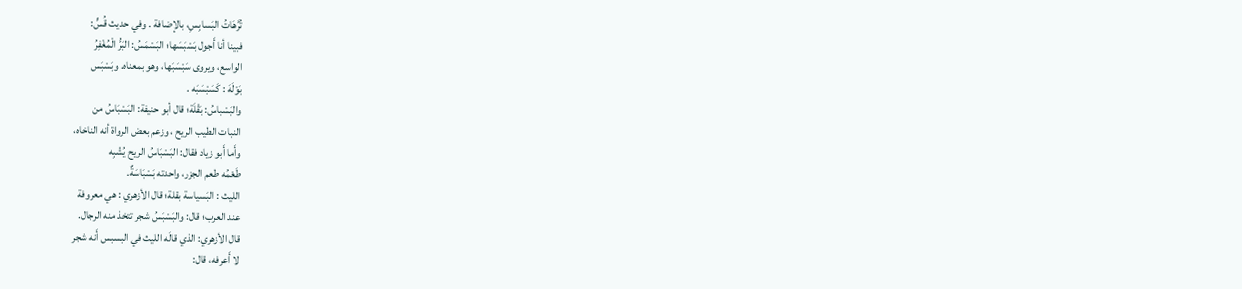تُرَّهَاتُ البَسابِسِ، بالإضافة . وفي حديث قُسٍّ:
فبينا أنا أَجول بَسْبَسَها؛ البَسْمَسُ: البَرُّ الْمُغْفِرُ
الواسع، ويروى سَبْسَبَها، وهو بمعناه. وبَسْبَس
بَوْلَهَ : كَسَبْسَبَه .
والبَسْباسُ: بَقْلَة؛ قال أبو حنيفة: البَسْبَاسُ من
النبات الطيب الريح ، وزعم بعض الرواة أنه الناخاه،
وأَما أَبو زياد فقال: البَسْبَاسُ الريح يُشْبِه
طَعْمُه طعم الجزر، واحدته بَسْبَاسَةٌ.
الليث : البَسياسة بقلة؛ قال الأزهري : هي معروفة
عند العرب؛ قال: والبَسْبَسُ شجر تتخذ منه الرجال.
قال الأزهري: الذي قالَه الليث في البسبس أَنه شجر
لا أَعرفه، قال: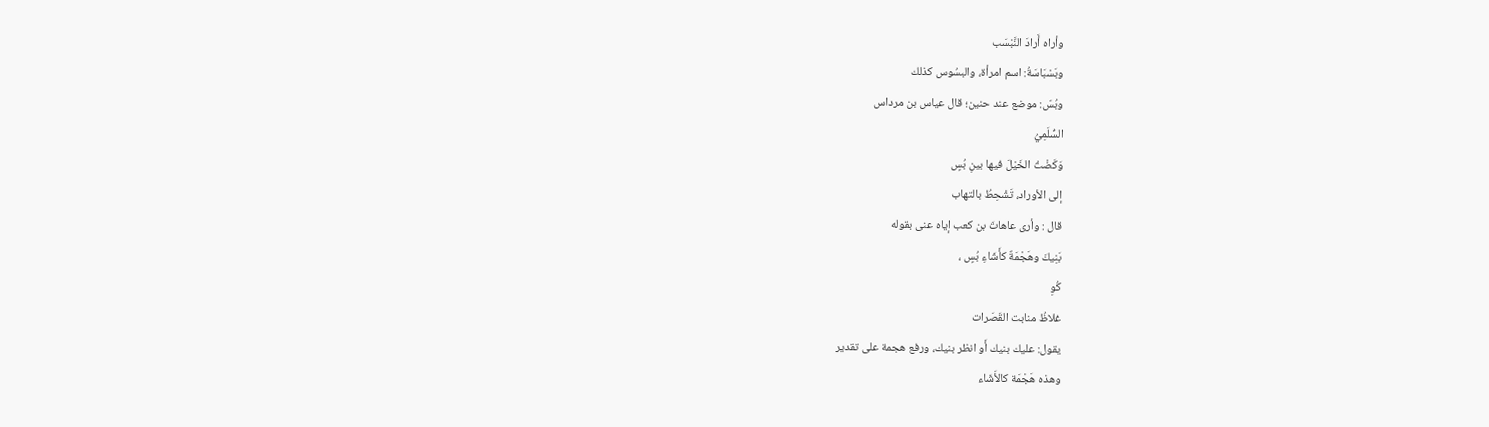وأراه أَرادَ النَّبْسَب
وبَسْبَاسَةُ: اسم امرأة، والبسُوس كذلك
وبُسّ: موضع عند حنين؛ قال عياس بن مرداس
السُّلَمِيُ
وَكَضْتُ الخَيْلَ فيها بينِ بُسٍ
إلى الأوراد، تَشْحِطُ بالتهاب
قال : وأرى عاهاتَ بن كعب إياه عنى بقوله
بَنِيكَ وهَجْمَةٌ كأَشَاءِ بُسٍ ،
كُوِ
غلاظُ منابت القَصَرات
يقول: عليك بنيك أَو انظر بنيك، ورفع هجمة على تقدير
وهذه هَجْمَة كالأَشَاء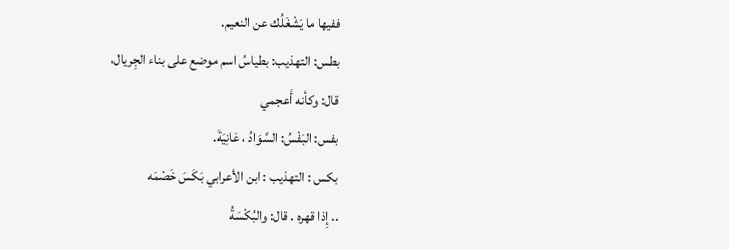ففيها ما يَشْغَلُك عن النعيم.
بطس: التهذيب: بطياسُ اسم موضع على بناء الجِريال،
قال: وكأنه أَعجمي
بفس: البَفْسُ: السَّوَادُ ، عَانِيَةَ.
بكس : التهذيب : ابن الأعرابي بَكَسَ خَصْمَه
.. إِذا قهره . قال: والبُكْسَةُ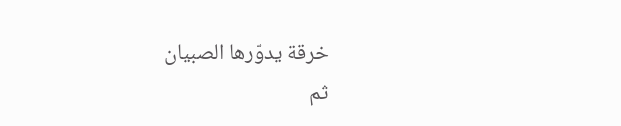خرقة يدوّرها الصبيان
ثم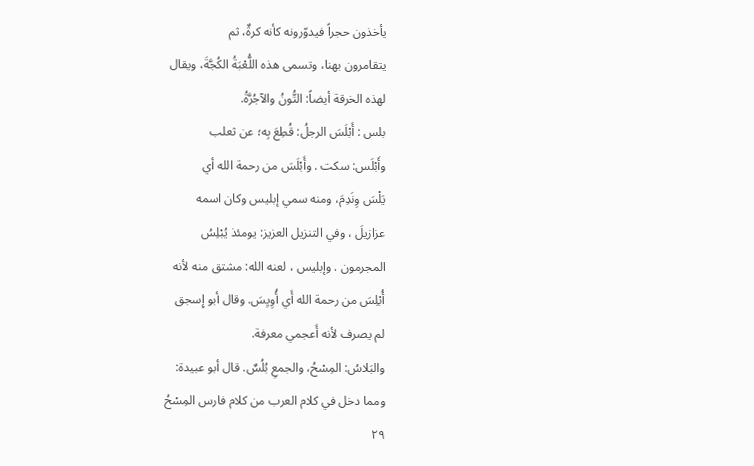يأخذون حجراً فيدوّرونه كأنه كرةٌ، ثم
يتقامرون بهنا، وتسمى هذه اللُّعْبَةُ الكُجَّةَ، ويقال
لهذه الخرقة أيضاً: التُّونُ والآجُرَّةُ.
بلس : أَبْلَسَ الرجلُ: قُطِعَ بِه؛ عن ثعلب
وأَبْلَس: سكت . وأَبْلَسَ من رحمة الله أي
يَلْسَ وِنَدِمَ، ومنه سمي إبليس وكان اسمه
عزازيلَ ، وفي التنزيل العزيز: يومئذ يُبْلِسُ
المجرمون . وإبليس ، لعنه الله: مشتق منه لأنه
أُبْلِسَ من رحمة الله أَي أُوِيِسَ. وقال أبو إِسجق
لم يصرف لأنه أَعجمي معرفة.
والبَلاسُ: المِسْحُ، والجمعِ بُلُسٌ. قال أبو عبيدة:
ومما دخل في كلام العرب من كلام فارس المِسْحُ
٢٩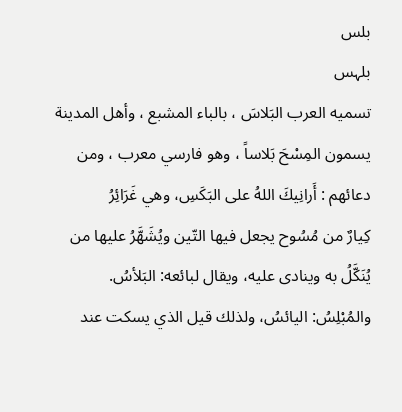بلس
بلہس
تسميه العرب البَلاسَ ، بالباء المشبع ، وأهل المدينة
يسمون المِسْحَ بَلاساً ، وهو فارسي معرب ، ومن
دعائهم : أَرانِيكَ اللهُ على البَكَسِ، وهي غَرَائِرُ
كِيارٌ من مُسُوح يجعل فيها التّين ويُشَهَّرُ عليها من
يُنَكَّلُ به وينادى عليه، ويقال لبائعه: البَلأسُ.
والمُبْلِسُ: اليائسُ، ولذلك قيل الذي يسكت عند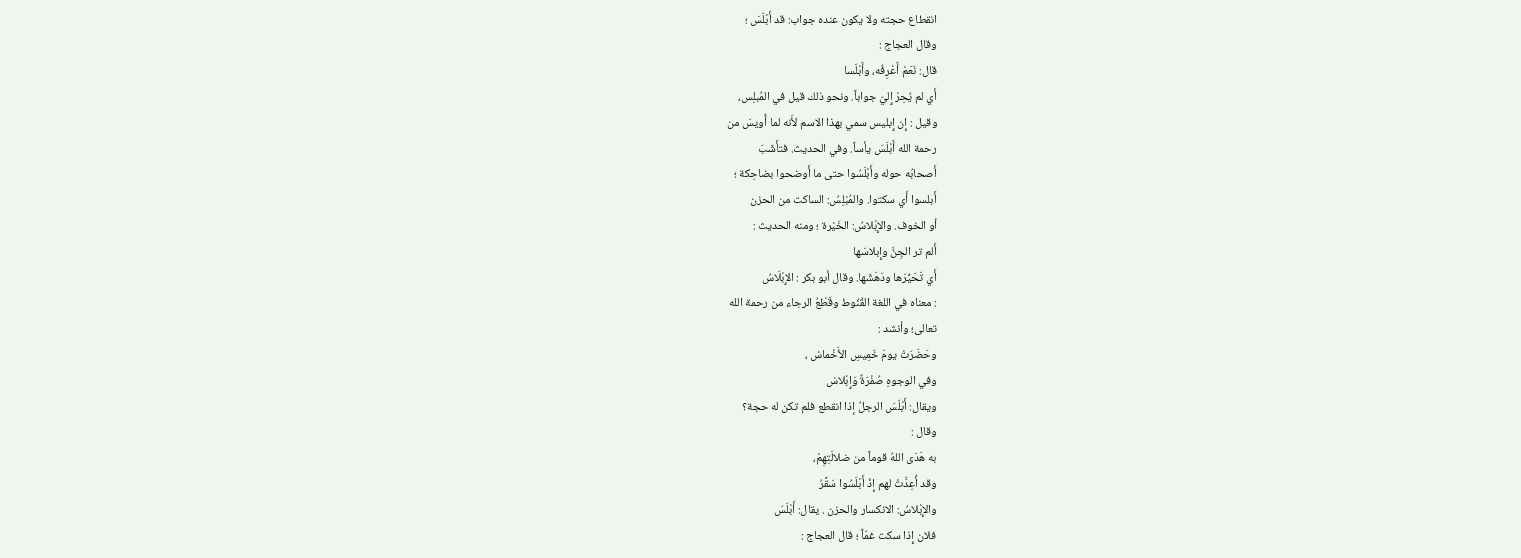انقطاع حجته ولا يكون عنده جواب: قد أَبْلَسَ ؛
وقال العجاج :
قال: نَعَمْ أَعْرِفُه، وأَبْلَسا
أَي لم يُحِرْ إِليّ جواباً. ونحو ذلك قيل في المُبلِس،
وقيل : إِن إِبليس سمي بهذا الاسم لأَنه لما أُويسَ من
رحمة الله أَبْلَسَ يأساً. وفي الحديث. فتأَشَبَ
أَصحابُه حوله وأَبْلَسُوا حتى ما أَوضحوا بضاحِكة ؛
أَبلسوا أَي سكتوا. والمُبْلِسُ: الساكت من الحزن
أو الخوف. والإِبْلاسُ: الخَيْرة ؛ ومنه الحديث :
أَلم تر الجِنَّ وإِبلاسَها
أَي تَحَيُّرَها ودَهَشَها. وقال أبو بكر : الإِبْلَاسُ
: معناه في اللغة القُنُوط وقَطْعُ الرجاء من رحمة الله
تعالى؛ وأنشد :
وحَضَرَتْ يومَ خَمِيسِ الأَخْماسْ ،
وفي الوجوهِ صُفْرَةٌ وَإِبْلاسْ
ويقال: أَبْلَسَ الرجلُ إذا انقطع فلم تكن له حجة؟
وقال :
به هَدَى اللهُ قوماً من ضلالَتِهِمْ،
وقد أُعِدَّتْ لهم إِذْ أَبْلَسُوا سَقَّرُ
والإِبْلاسُ: الانكسار والحزن . يقال: أَبْلَسَ
فلان إِذا سكت غمّاً ؛ قال العجاج :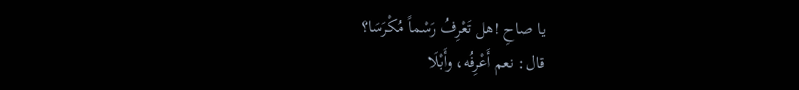يا صاحِ !هل تَعْرِفُ رَسْماً مُكْرَسَا؟
قال: نعم أَعْرِفُه، وأَبْلَا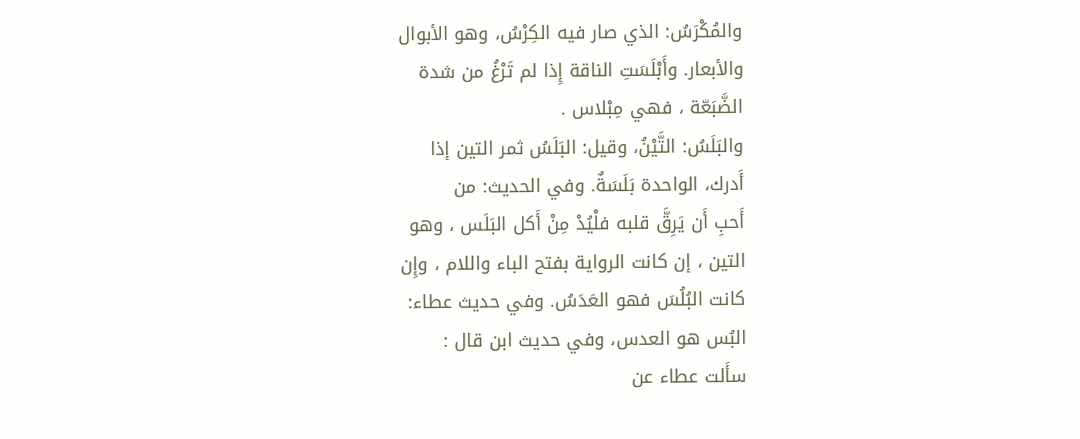والمُكْرَسُ: الذي صار فيه الكِرْسُ، وهو الأبوال
والأبعار. وأَبْلَسَتِ الناقة إِذا لم تَرْغُ من شدة
الضَّبَعّة ، فهي مِبْلاس .
والبَلَسُ: التَّيْنُ، وقيل: البَلَسُ ثمر التين إذا
أَدرك، الواحدة بَلَسَةٌ. وفي الحديث: من
أَحبِ أَن يَرِقَّ قلبه فلْيُدْ مِنْ أَكل البَلَس ، وهو
التين ، إن كانت الرواية بفتح الباء واللام ، وإِن
كانت البُلُسَ فهو العَدَسُ. وفي حديث عطاء:
البُس هو العدس، وفي حديث ابن قال :
سأَلت عطاء عن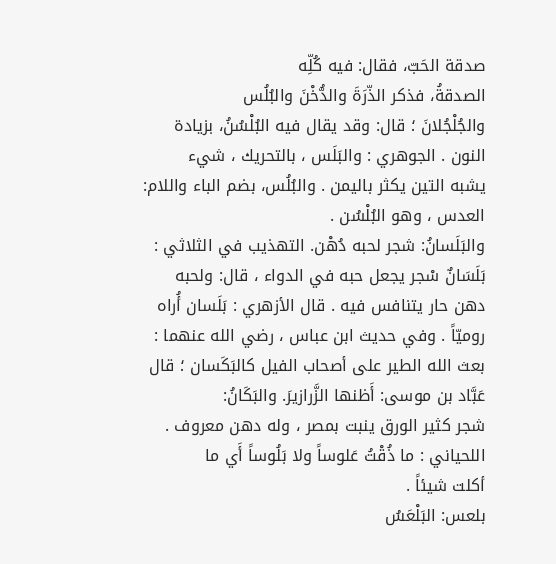صدقة الحَبّ، فقال: فيه كُلِّه
الصدقةُ، فذكر الذّرَةَ والدُّخْنَ والبُلُس
والجُلْجُلانَ ؛ قال: وقد يقال فيه البُلْسُنُ، بزيادة
النون . الجوهري : والبَلَس ، بالتحريك ، شيء
يشبه التين يكثر باليمن . والبُلُس، بضم الباء واللام:
العدس ، وهو البُلْسُن .
والبَلَسانُ: شجر لحبه دُهْن. التهذيب في الثلاثي :
بَلَسَانٌ سْجر يجعل حبه في الدواء ، قال: ولحبه
دهن حار يتنافس فيه . قال الأزهري : بَلَسان أُراه
روميّاً . وفي حديث ابن عباس ، رضي الله عنهما :
بعث الله الطير على أصحاب الفيل كالبَكَسان ؛ قال
عَبَّاد بن موسى: أَظنها الزَّرازيرَ. والبَكَانُ:
شجر كثير الورق ينبت بمصر ، وله دهن معروف .
اللحياني : ما ذُقْتُ عَلوساً ولا بَلُوساً أَي ما
أكلت شيئاً .
بلعس: البَلْعَسُ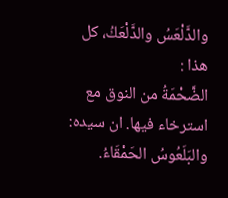والدَّلْعَسُ والدَّلْعَكُ، كل هذا :
الضَّحْمَةُ من النوق مع استرخاء فيها. ان سيده:
والبَلَعُوسُ الحَمْقَاءُ.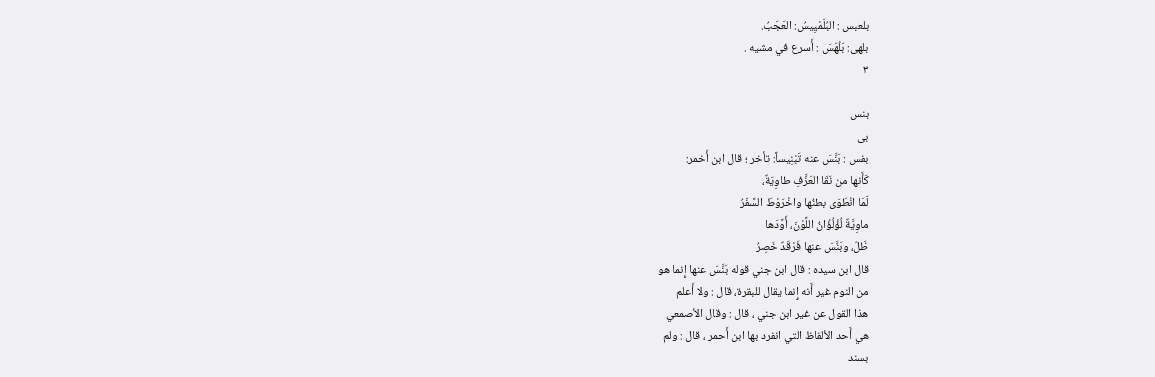بلعبس : البُلَمْيِيسُ: العَجَبُ.
بلهى: بَلْهَسَ : أَسرع في مشيه .
٣

بنس
بی
بفس : بَنَّسَ عنه تَبْنِيساً: تأخر ؛ قال ابن أَخمر:
كَأَنها من نَقَا العَزَّفِ طاوِيَةٌ،
لَمَا انْطَوَى بطنُها واخْرَوْطَ السَّفَرُ
ماوِيَّةٌ لُؤْلُؤْانُ اللَّوْنَ، أَوَّدَها
ظَلّ، وبَنَّسَ عنها فَرْقَدٌ خَصِرُ
قال ابن سيده : قال ابن جني قوله بَنَّسَ عنها إِنما هو
من النوم غير أَنه إِنما يقال للبقرة، قال : ولا أَعلم
هذا القول عن غير ابن جني ، قال : وقال الأصمعي
هي أَحد الألفاظ التي انفرد بها ابن أَحمر ، قال : ولم
بسند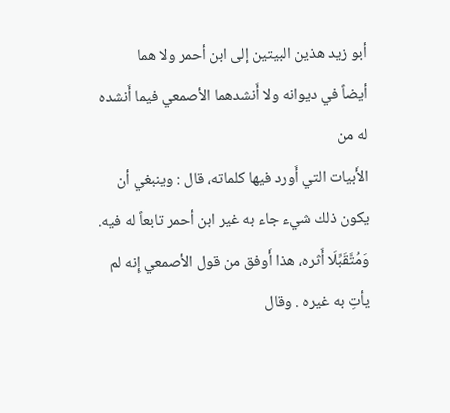أبو زيد هذين البيتين إلى ابن أحمر ولا هما
أيضاً في ديوانه ولا أَنشدهما الأصمعي فيما أَنشده له من
الأَبيات التي أَورد فيها كلماته، قال : وينبغي أن
يكون ذلك شيء جاء به غير ابن أحمر تابعاً له فيه.
وَمُتَّقَبِّلَا أَثره، هذا أَوفق من قول الأصمعي إِنه لم
يأتِ به غيره . وقال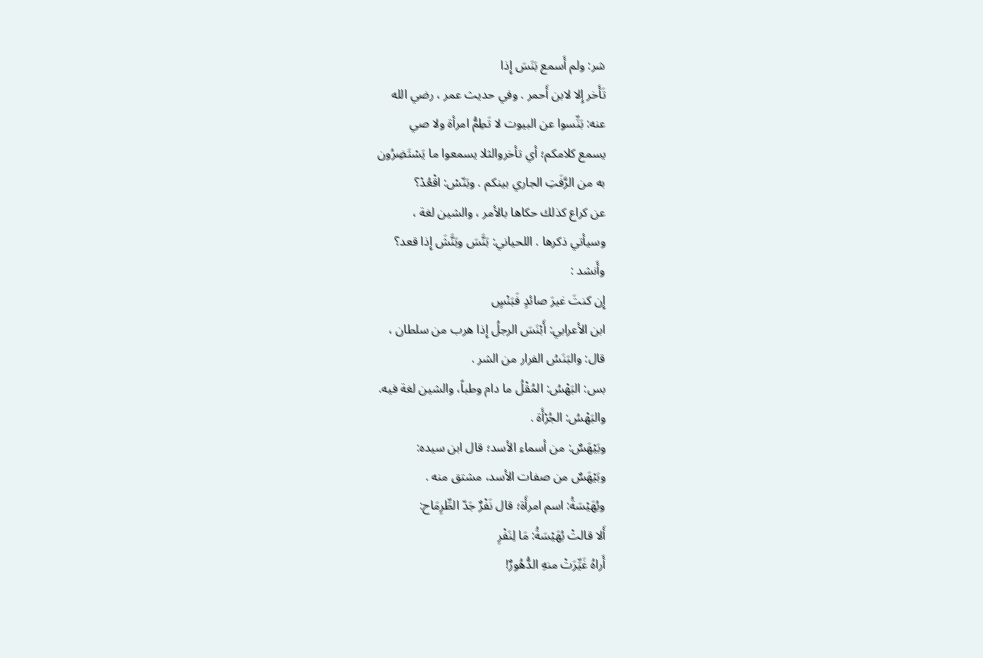شر: ولم أَسمع بَنَسَ إِذا
تَأَخر إِلا لابن أَحمر . وفي حديث عمر ، رضي الله
عنه: بَنِّسوا عن البيوت لا تَطِمُّ امرأة ولا صي
يسمع كلامكم؛ أي تأخروالثلا يسمعوا ما يَسْتَضِرُون
به من الرَّفَتِ الجاري بينكم . وبَنّسْ: اقْعُدْ؟
عن كراع كذلك حكاها بالأمر ، والشين لغة ،
وسيأتي ذكرها . اللحياني: بَنَّسَ وبَنَّشَ إِذا قعد؟
وأَنشد :
إِن كنتَ غيرَ صائدٍ فَبَنْسٍ
ابن الأعرابي: أَبْنَسَ الرجلُ إِذا هرب من سلطان ،
قال: والبَنَسُ الفرار من الشر .
بس: البَهْسُ: المُقْلُ ما دام وطباً، والشين لغة فيه.
والبَهْسُ: الجُرْأَة .
وبَيْهَسٌ: من أسماء الأسد؛ قال ابن سيده:
وبَيْهَسٌ من صفات الأسد، مشتق منه .
وبُهَيْسَةُ: اسم امرأَة؛ قال نَفْرٌ جَدّ الطِّرِمَاح:
أَلا قالتْ بُهَيْسَةُ: مَا لِنَفْرِ
أَراهُ غَيِّرَتْ منهِ الدُّهُورٌ!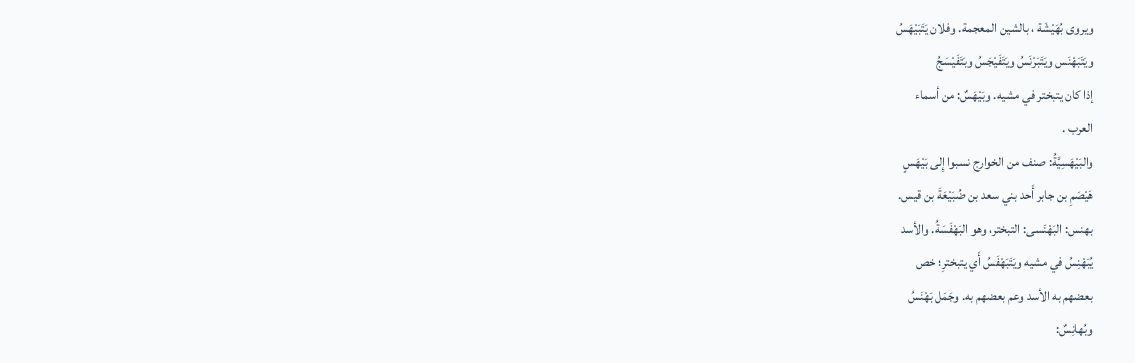ويروى بُهَيْشَة ، بالشين المعجمة. وفلان يَتَبَيْهَسُ
ويَتَبَهْنَس ويَتَبَرْنَسُ ويَتَفَيْجَسُ وبَتَفَيْسَجُ
إذا كان يتبختر في مشيه. وبَيْهَسٌ: من أسماء
العرب .
والبَيْهَسِيَّةُ: صنف من الخوارج نسبوا إِلى بَيْهَسٍ
هَيْصَمِ بن جابر أَحد بني سعد بن ضُبَيْعَةَ بن قيس.
بهنس: البَهْنَسى: التبختر، وهو البَهْفَسَةُ. والأسد
يُبَهْنِسُ في مشيه ويَتَبَهْفَسُ أَي يتبخترِ؛ خص
بعضهم به الأسد وعم بعضهم به. وجَمَل بَهْنَسُ
وبُهانِسٌ: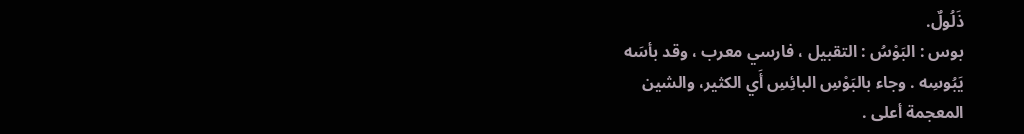ذَلُولٌ.
بوس : البَوْسُ : التقبيل ، فارسي معرب ، وقد بأسَه
يَبُوسِه . وجاء بالبَوْسِ البائِسِ أَي الكثير، والشين
المعجمة أعلى .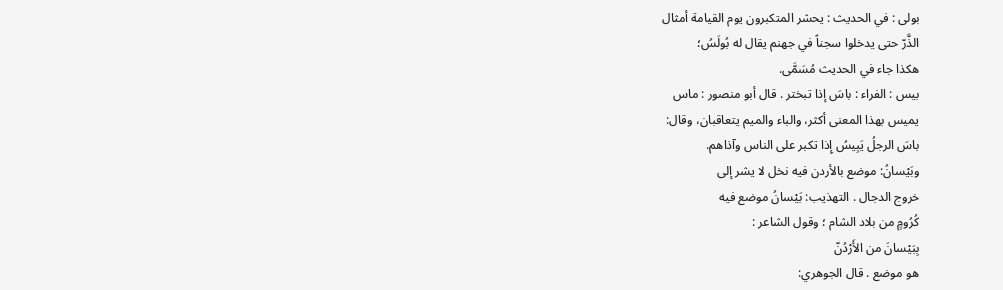بولى : في الحديث : يحشر المتكبرون يوم القيامة أمثال
الذَّرّ حتى يدخلوا سجناً في جهنم يقال له بُولَسُ؛
هكذا جاء في الحديث مُسَمَّى.
بيس : الفراء : باسَ إذا تبختر . قال أبو منصور : ماس
يميس بهذا المعنى أكثر، والباء والميم يتعاقبان، وقال:
باسَ الرجلُ يَبِيسُ إِذا تكبر على الناس وآذاهم.
وبَيْسانُ: موضع بالأردن فيه نخل لا يشر إلى
خروج الدجال . التهذيب: بَيْسانُ موضع فيه
كُرُومٍ من بلاد الشام ؛ وقول الشاعر :
بِبَيْسانَ من الأَرْدُنّ
هو موضع . قال الجوهري: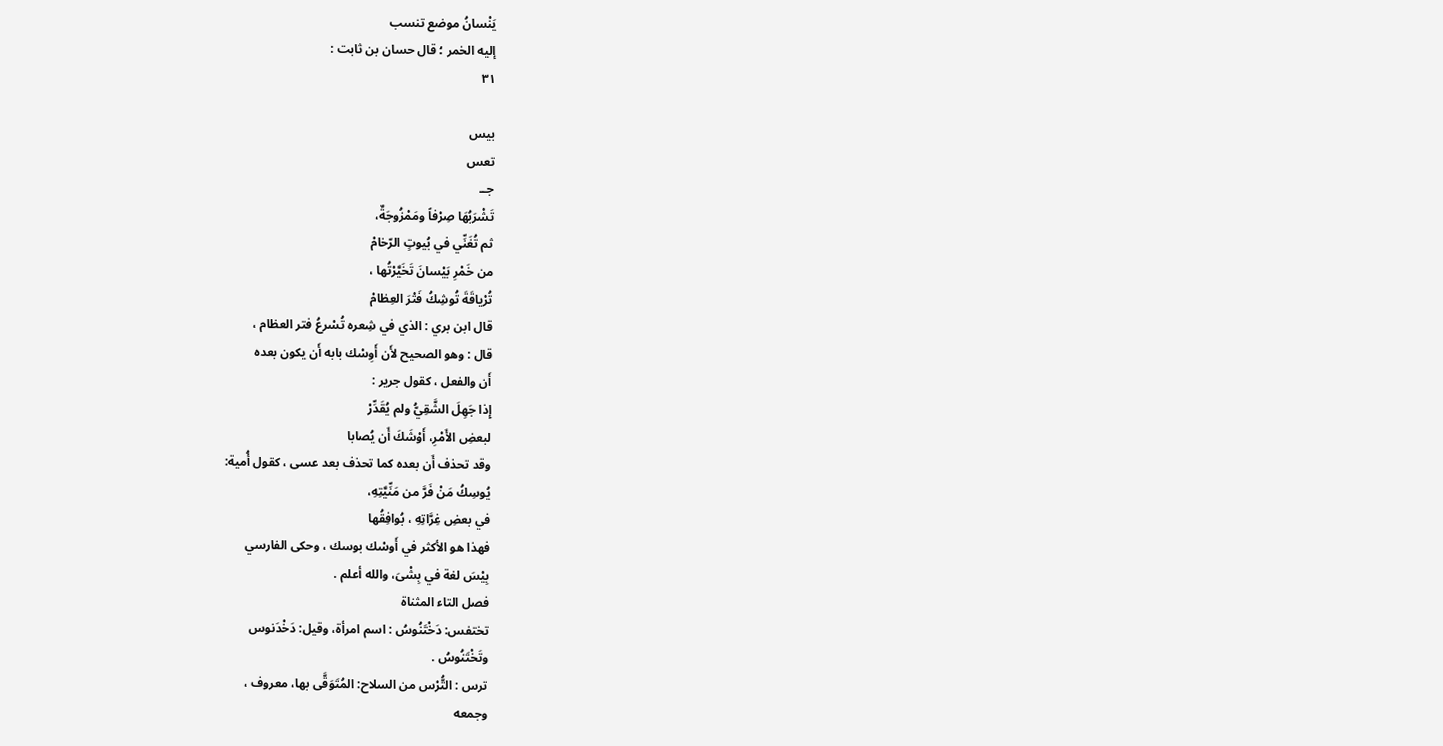يَنْسانُ موضع تنسب
إليه الخمر ؛ قال حسان بن ثابت :
٣١

بیس
تعس
جــ
تَشْرَبُهَا صِرْفاً ومَمْزُوجَةٌ،
ثم تُغَنِّي في بُيوتٍ الرّخامْ
من خَمْرِ بَيْسانَ تَخَيَّرْتُها ،
تُرْياقَةَ تُوشِكُ فَتْرَ العِظامْ
قال ابن بري : الذي في شِعره تُسْرعُ فتر العظام ،
قال : وهو الصحيح لأَن أَوِسْك بابه أَن يكون بعده
أَن والفعل ، كقول جرير :
إِذا جَهِلَ الشَّقِيُّ ولم يُقَدِّرْ
لبعضِ الأَمْرِ، أَوْشَكَ أَن يُصابا
وقد تحذف أَن بعده كما تحذف بعد عسى ، كقول أُمية:
يُوسِكُ مَنْ فَرَّ من مَنِّيَّتِهِ،
في بعضِ غِرَّاتِهِ ، بُوافِقُها
فهذا هو الأكثر في أَوسْك بوسك ، وحكى الفارسي
بِيْسَ لغة في بِشْىَ، والله أعلم .
فصل التاء المثناة
تختفس: دَخْتَنُوسُ : اسم امرأة، وقيل: دَخْدَنوس
وتَخْتَنُوسُ .
ترس : التُّرْس من السلاح: المُتَوَقَّى بها، معروف ،
وجمعه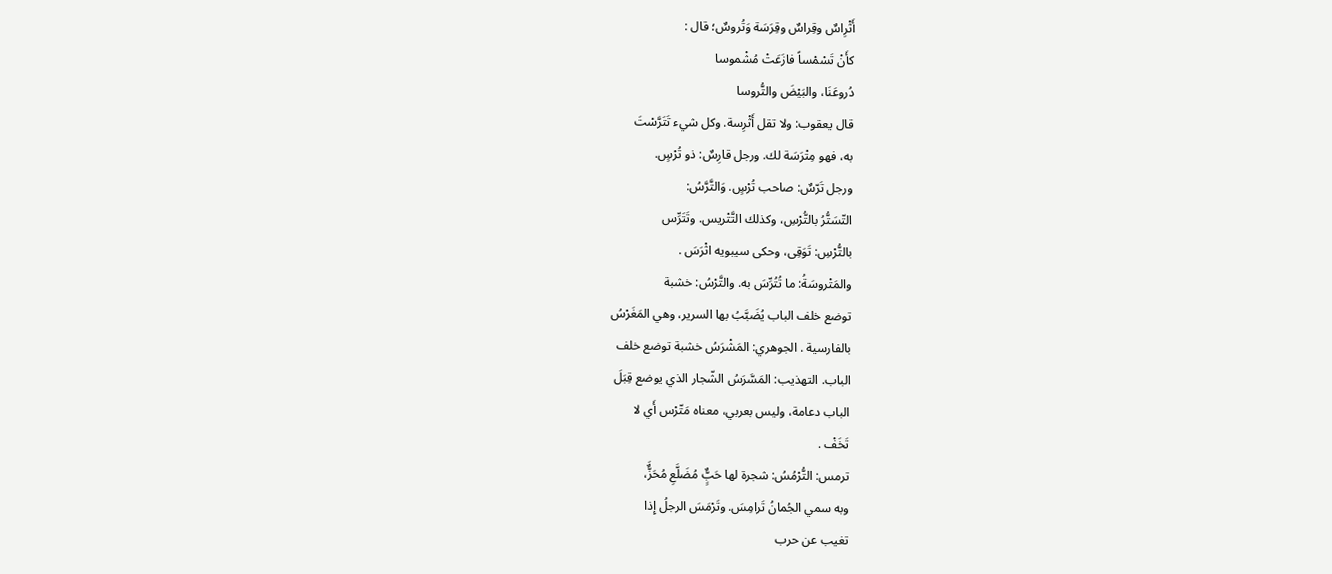أَثْرِاسٌ وقِراسٌ وقِرَسَة وَتُروسٌ؛ قال :
كأَنْ تَسْمْساً فازَعَتْ مُشْموسا
دُروعَنَا، والبَيْضَ والتُّروسا
قال يعقوب: ولا تقل أَثْرِسة. وكل شيء تَتَرَّسْتَ
به، فهو مِتْرَسَة لك. ورجل قارِسٌ: ذو تُرْسٍ.
ورجل تَرّسٌ: صاحب تُرْسٍ. وَالتَّرَّسُ:
التّسَتُّرُ بالتُّرْسِ، وكذلك التَّتْريس. وتَتَرِّس
بالتُّرْسِ: تَوَقِى، وحكى سيبويه اثْرَسَ .
والمَتْروسَةُ: ما تُتُرِّسَ به. والتَّرْسُ: خشبة
توضع خلف الباب يُضَبَّبُ بها السرير، وهي المَغَرْسُ
بالفارسية . الجوهري: المَشْرَسُ خشبة توضع خلف
الباب. التهذيب: المَسَّرَسُ الشّجار الذي يوضع قِبَلَ
الباب دعامة، وليس بعربي، معناه مَتّرْس أَي لا
تَخَفْ .
ترمس: التُّرْمُسُ: شجرة لها حَبٌٍّ مُضَلَّعِ مُحَزٌَّ،
وبه سمي الجُمانُ تَرامِسَ. وتَرْمَسَ الرجلُ إِذا
تغيب عن حرب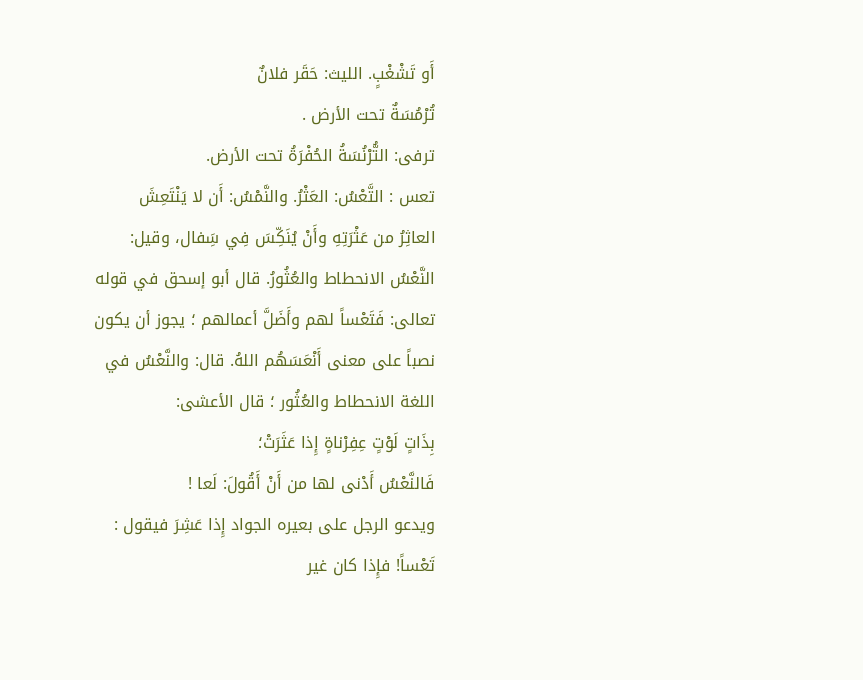أَو تَشْغْبٍ. الليث: حَقَر فلانٌ
تُرْمُسَةٌ تحت الأرض .
ترفى: التُّرْنُسَةُ الحُفْرَةُ تحت الأرض.
تعس : التَّعْسُ: العَثْرُ. والنَّمْسُ: أَن لا يَنْتَعِشَ
العاثِرُ من عَثْرَتِهِ وأَنْ يُنَكِّسَ فِي سَِفال، وقيل:
النَّعْسُ الانحطاط والعُثُورُ. قال أبو إسحق في قوله
تعالى: فَتَعْساً لهم وأَضَلَّ أعمالهم ؛ يجوز أن يكون
نصباً على معنى أَنْعَسَهُم اللهُ. قال: والنَّعْسُ في
اللغة الانحطاط والعُثُور ؛ قال الأعشى:
بِذَاتٍ لَوْتٍ عِفِرْناةٍ إِذا عَثَرَتْ؛
فَالنَّعْسُ أَدْنى لها من أَنْ أَقُولَ: لَعا !
ويدعو الرجل على بعيره الجواد إِذا عَشِرَ فيقول :
تَعْساً! فإِذا كان غير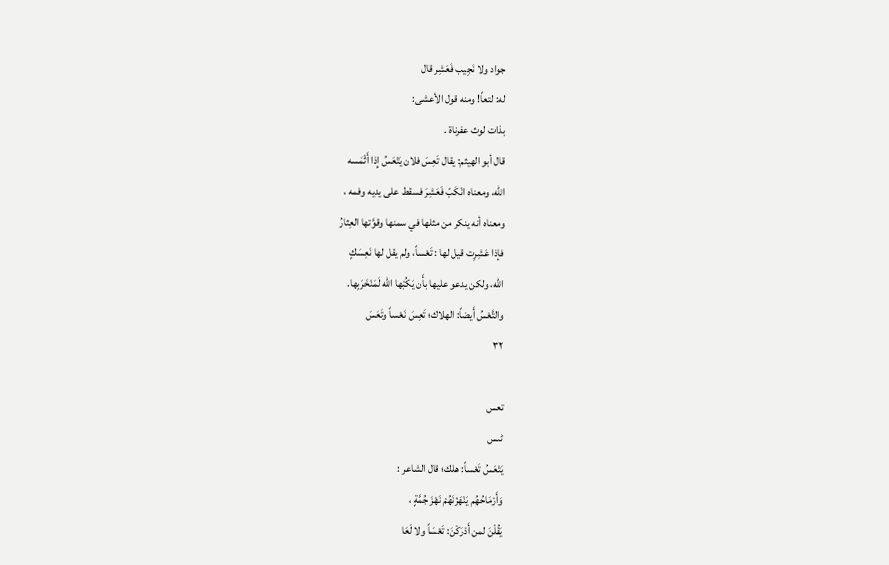جواد ولا نَجِيب فَعَشِر قال
له: لتعاً! ومنه قول الأعشى:
بذات لوث عفرناة .
قال أبو الهيثم: يقال تَعِسَ فلان يَتْعَسُ إِذا أَثْمَسه
الله، ومعناه انْكَبّ فَعَشِرَ فسقط على يديه وفمه ،
ومعناه أنه ينكر من مثلها في سمنها وقوَّتها العِثارُ
فإذا عَشِرِت قيل لها : تَعْساً، ولم يقل لها نَعِسَكٍ
الله، ولكن يدعو عليها بأَن يَكُبْها الله لَمَنْخَرَبِها.
والتَّعْسُ أَيضاً: الهلاك؛ تَعِسَ نَعْساً وتَعَسَ
٣٢

تعس
ٹىس
يَتْعَسُ تَعْساً: هلك؛ قال الشاعر :
وَأَرْمَاحُهُم يَنْهَزْنَهُمْ نَهْزَ جُمَّةٍ ،
يَقُلْنَ لمن أَدْرَكْنَ: تَعْسَاً ولا لَعَا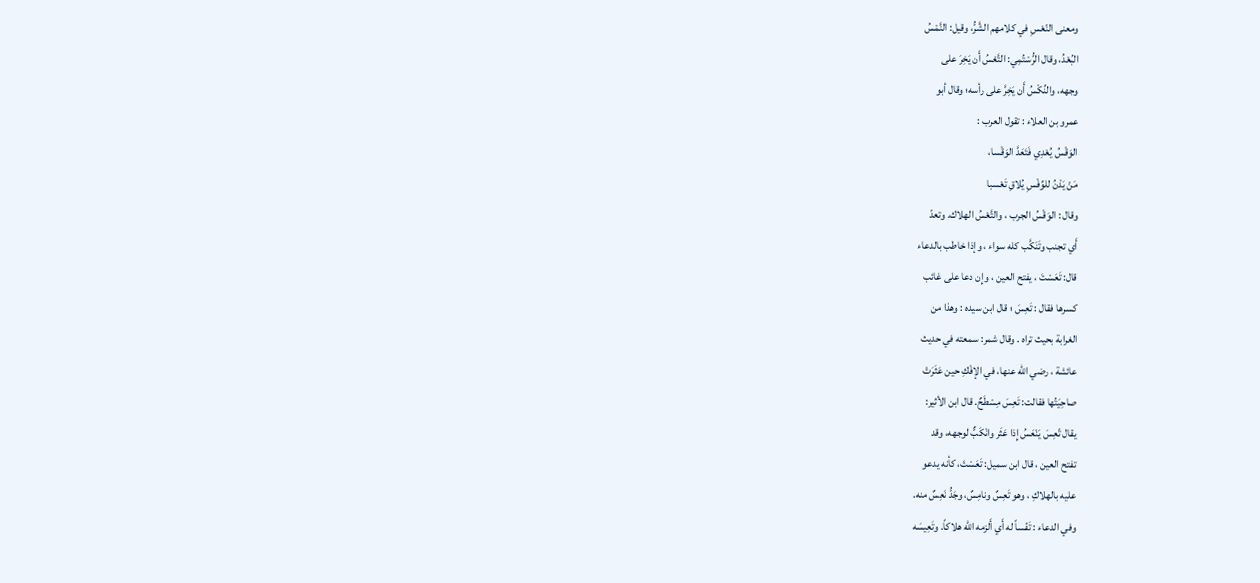ومعنى النّعْسِ في كلامهم الشَّرُّ، وقيل: النَّمْسُ
البُعْدُ، وقال الرُّسْتُمِي: التَّعْسُ أَن يَخِرَ على
وجهه، والنِّكْسُ أَن يَخِرَّ على رأسه؛ وقال أبو
عمرو بن العلاء : تقول العرب :
الوَقْسُ يُعْدِي فَتَعَدَّ الوَقْسا،
مَنْ يَدْنُ للوِّفْسِ يُلاقِ تَعْسبا
وقال : الوَقْسُ الجرب ، والتَّعْسُ الهلاك. وتعدّ
أَي تجنب وتَنَكَّب كله سواء ، وإذا خاطب بالدعاء
قال: تَعَسْتَ ، يفتح العين ، وإِن دعا على غائب
كسرها فقال : تَعِسَ ؛ قال ابن سيده : وهذا من
الغرابة بحيث تراه . وقال شمر: سمعته في حديث
عائشة ، رضي الله عنها، في الإفْكِ حين عَثَرَتْ
صاحِيَتُها فقالت: تَعِسَ مِسْطَحٌ. قال ابن الأثير:
يقال تّعِسَ يَنْعَسُ إِذا عَثَر وانْكَبٌّ لوجهه، وقد
تفتح العين ، قال ابن سميل: تَعَسْتَ، كأنه يدعو
عليه بالهلاكِ ، وهو تَعِسٌ ونامِسٌ، وجَدُّ نَعِسٌ منه.
وفي الدعاء : تَفْساً له أَي أَلزمه الله هلاكاً. وتَعِيسَه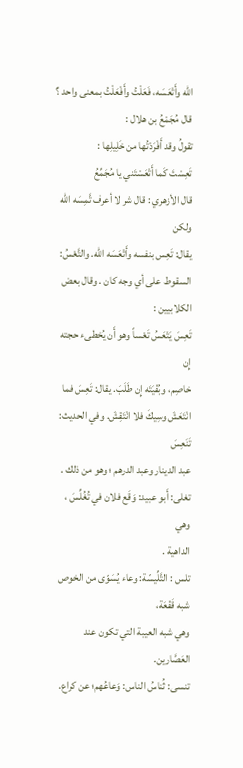الله وأَتْعَسَه، فَعَلْتُ وأَفْعَلْتُ بمعنى واحد ؟
قال مُجَمْعُ بن هلال :
تقولُ وقد أَفْرَدْتُها من خَلِيلِها :
تَعِسْتَ كَما أَتْعَسْتَني يا مُجَمِّعُ
قال الأزهري : قال شر لا أعرف تَّمِسَه الله ولكن
يقال: تَعِس بنفسه وأَتْعَسَه الله. والتَّعْسُ:
السقوط على أي وجه كان . وقال بعض الكلابيين :
تَعِسَ يَتْعَسُ تَعْساً وهو أَن يُخطىء حجته إِن
خاصِم، وبُفْيَتَه إِن طَلَبَ. يقال: تَعِسَ فما
انْتَعَشَ وسِيكَ فلا انْتَقِشَ. وفي الحديث: تَنَعِسَ
عبد الدينار وعبد الدرهم ؛ وهو من ذلك .
تغلى: أَبو عبيد: وَقَع فلان في تُغُلِّسَ ، وهي
الداهية .
تلس : التَّلِّيسّة: وعاء يُسَوّى من الخوص شبه قَفْعَة،
وهي شبه العيبة التي تكون عند العَصَّارين.
تنسى: ثُناسُ الناس: وَعاعُهم؛ عن كراع.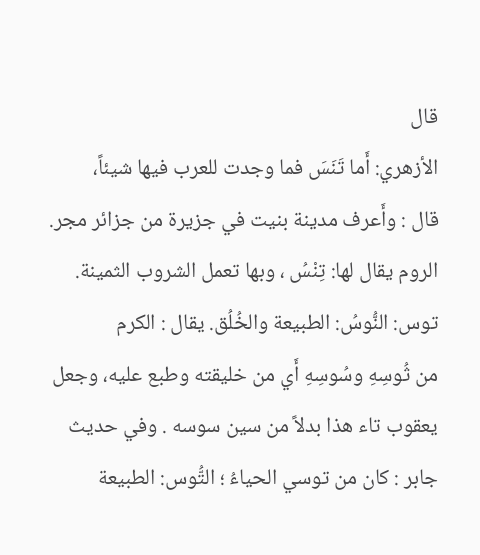قال
الأزهري: أَما تَنَسَ فما وجدت للعرب فيها شيئاً،
قال : وأَعرف مدينة بنيت في جزيرة من جزائر مجر.
الروم يقال لها: تِنْسُ ، وبها تعمل الشروب الثمينة.
توس: النُّوسُ: الطبيعة والخُلُق. يقال : الكرم
من ثُوسِهِ وسُوسِهِ أَي من خليقته وطبع عليه، وجعل
يعقوب تاء هذا بدلاً من سين سوسه . وفي حديث
جابر : كان من توسي الحياءُ ؛ التُّوس: الطبيعة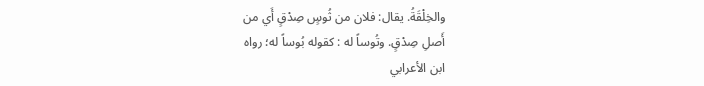والخِلْقَةُ. يقال: فلان من ثُوسٍ صِدْقٍ أَي من
أَصلِ صِدْقٍ. وتُوساً له : كقوله بُوساً له؛ رواه
ابن الأعرابي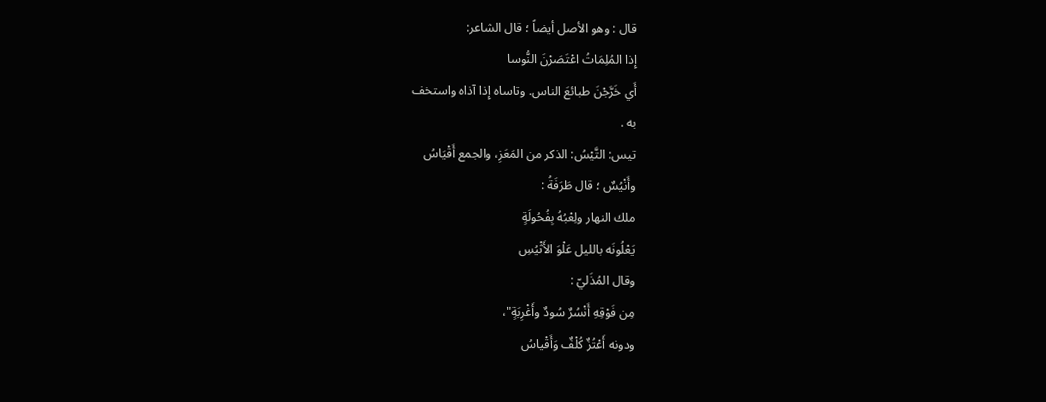قال : وهو الأصل أيضاً ؛ قال الشاعر:
إِذا المُلِمَاتُ اعْتَصَرْنَ النُّوسا
أَي خَرَّجْنَ طبائعَ الناس. وتاساه إِذا آذاه واستخف
به .
تيس: التَّيْسُ: الذكر من المَعَزِ، والجمع أَقْيَاسُ
وأَنْيُسٌ ؛ قال طَرَفَةُ :
ملك النهار ولِعْبُهُ بِفُحُولَةٍ
يَعْلُونَه بالليل عَلْوَ الأَثْيُسِ
وقال المُذَليّ :
مِن فَوْقِهِ أَنْسُرٌ سُودٌ وأَغْرِبَةٍ"،
ودونه أَعْتُزٌ كُلْفٌ وَأَقْياسُ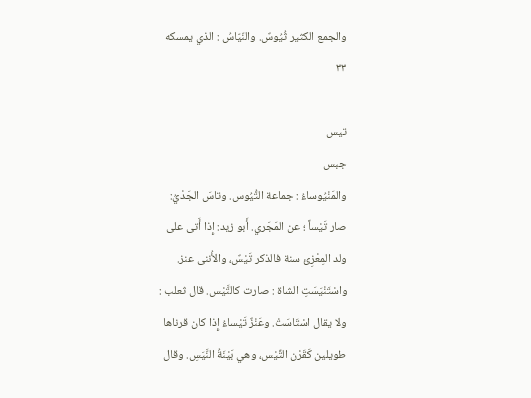والجمع الكثير ثُيُوسٌ. والنّيّاسُ : الذي يمسكه
٣٣

تیس
جبس
والمَنْيُوساءُ : جماعة التُّيُوس. وتاسَ الجَدْيُ:
صار تَيْساً ؛ عن المَجَري. أَبو زيد: إِذا أَتى على
ولد المِعْزِئ سنة فالذكر تَيْسٌ، والأُننى عنز.
واسْتَنْيَسَتِ الشاة : صارت كالتَّيْس. قال ثعلب :
ولا يقال اسْتَاسَتْ. وعَنْزٌ تَيْساءُ إِذا كان قرناها
طويلين كَقَرْن التِّيْس، وهي بَيْنَةُ النَّيَسِ. وقال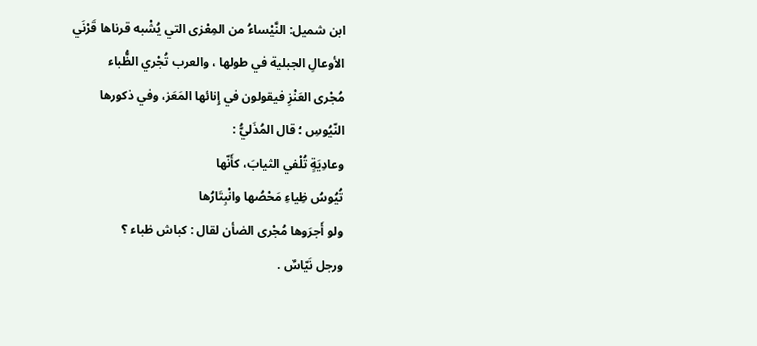ابن شميل: النَّيْساءُ من المِعْزى التي يُشْبه قرناها قَرْنَي
الأوعالِ الجبلية في طولها ، والعرب تُجْري الظُّباء
مُجْرى العَنْزِ فيقولون في إِنائها المَعَز، وفي ذكورها
النّيُوسِ ؛ قال المُذَليُّ :
وعادِيَةٍ تُلْفي الثيابَ، كأَنّها
تُيُوسُ ظِياءِ مَحْصُها وانْبِتَارُها
ولو أَجرَوها مُجْرى الضأن لقال : كباش ظباء ؟
ورجل نَیّاسٌ .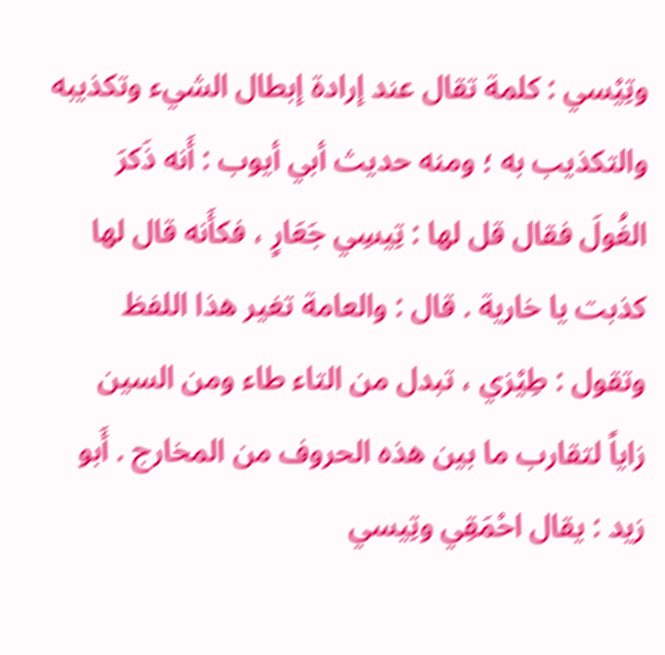وتِيْسي : كلمة تقال عند إرادة إبطال الشيء وتكذيبه
والتكذيب به ؛ ومنه حديث أبي أيوب : أَنه ذَكرَ
الغُولَ فقال قل لها : تِيسِي جَعَارٍ ، فكأَنه قال لها
كذبت يا خارية . قال : والعامة تغير هذا اللفظ
وتقول : طِيْزي ، تبدل من التاء طاء ومن السين
زاياً لتقارب ما بين هذه الحروف من المخارج . أَبو
زيد : يقال احْمَقِي وتِيسي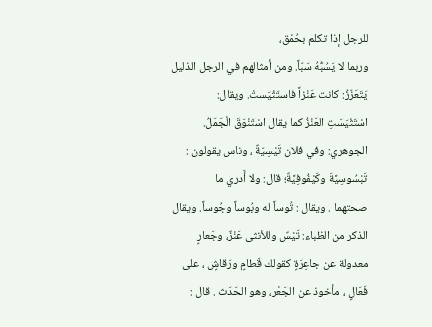للرجل إذا تكلم بحُمْق،
وربما لا يَسُبُّهُ سَبّاً. ومن أمثالهم في الرجل الذليل
يَتَعَزّزُ: كانت عَنْزاً فاستَثْيَستْ. ويقال:
اسْتَثْيَسَتِ العَنْزُ كما يقال اسْتَنْوَقَ الْجَمَلُ.
الجوهري: وفي فلان تَيْسِيّةٌ ، وناس يقولون :
تَبْسُوسِيَّةَ وكَيْفُوفِيَّةٌ؛ قال: ولا أَدري ما
صحتهما . ويقال : تُوساً له وبُوساً وجُوساً. ويقال
الذكر من الظباء: تَيْسٌ وللأنثى عَنْزٌ، وجَعارٍ
معدولة عن جاعِرَةٍ كقولك قَطامٍ ورَقاشٍ ، على
فَعَالٍ ، مأخوذ عن الجَعْر، وهو الحَدَث . قال :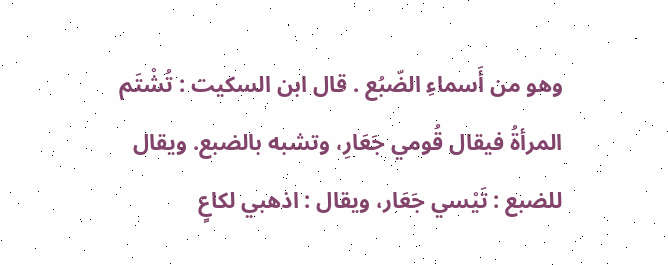وهو من أَسماءِ الضّبُع . قال ابن السكيت : تُشْتَم
المرأةُ فيقال قُومي جَعَارِ، وتشبه بالضبع. ويقال
للضبع : تَيْسي جَعَار، ويقال : اذهبي لكاعٍ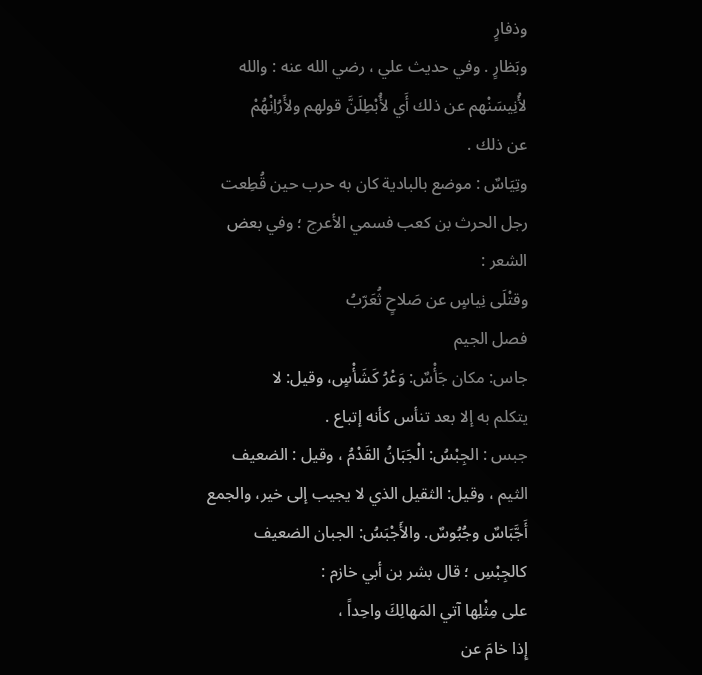وذفارٍ
وبَظارٍ . وفي حديث علي ، رضي الله عنه : والله
لأُنِيسَنْهم عن ذلك أَي لأُبْطِلَنَّ قولهم ولأَرُاِنْهُمْ
عن ذلك .
وتِيَاسٌ : موضع بالبادية كان به حرب حين قُطِعت
رجل الحرث بن كعب فسمي الأعرج ؛ وفي بعض
الشعر :
وقتْلَى نِياسٍ عن صَلاحٍ ثُعَرّبُ
فصل الجيم
جاس: مكان جَأْسٌ: وَعْرُ كَشَأْسٍ، وقيل: لا
يتكلم به إلا بعد تنأس كأنه إتباع .
جبس : الجِبْسُ: الْجَبَانُ القَدْمُ ، وقيل : الضعيف
الثيم ، وقيل: الثقيل الذي لا يجيب إلى خير، والجمع
أَجَّبَاسٌ وجُبُوسٌ. والأَجْبَسُ: الجبان الضعيف
كالجِبْسِ ؛ قال بشر بن أبي خازم :
على مِثْلِها آتي المَهالِكَ واحِداً ،
إِذا خامَ عن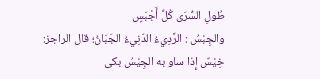طُولِ السُّرَى كُلِّ أَجْبَسٍ
والجِبْسُ : الرَّدِيءُ الدّنِيءُ الجَبَانُ؛ قال الراجز:
خِيْسٌ إِذا ساو به الجِيْسُ بكى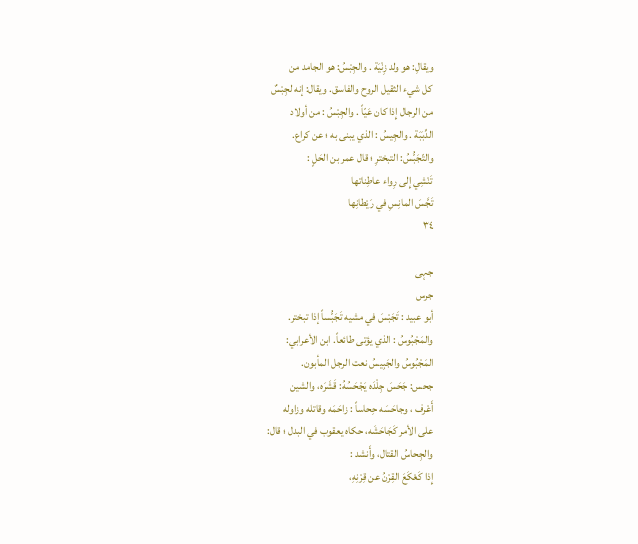ويقالِ: هو ولد زِنْيَة . والجِبْسُ: هو الجامد من
كل شيء الثقيل الروح والفاسق. ويقال: إنه لجِبْسٌ
من الرجال إِذا كان عَيّاً . والجِبْسُ : من أولاد
الدِّبَبَة . والجِيسُ : الذي يبنى به ؛ عن كراع.
والتّجَبُّسُ: التبخترِ ؛ قال عمر بن الحَلٍ :
تَنْشِي إِلى رِواء عاطِناتها
تَجَّسَ المانِسِ في رَيْطانِها
٣٤

جہی
جرس
أبو عبيد : تَجَبْسَ في مشيه تَجَبُّساً إذا تبختر.
والمَجْبُوسُ : الذي يؤتى طائعاً. ابن الأعرابي:
المَجْبُوسُ والجَبِيسُ نعت الرجل المأبون.
جحس: جَحَسَ جِلْدَه يَجْحَسُهُ: قَشَرَه، والشين
أَعْرف ، وجاحَسَه حِحاساً : زاحَمَه وقاتله وزاوله
على الأمر كَجَاحَشَه، حكاه يعقوب في البدل ؛ قال:
والجِحاسُ القتال، وأَنشد :
إِذا كَعْكَعَ القِرْنُ عن قِرْنِهِ،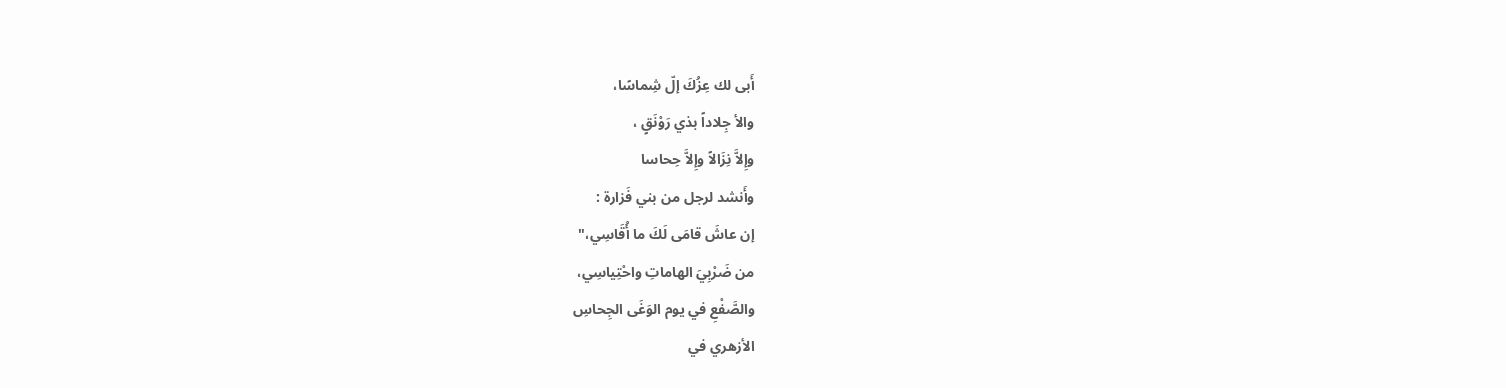أَبى لك عِزُكَ إلّ شِماسًا،
والأ جِلاداً بذي رَوْنَقٍ ،
وإِلاَّ نِزَالاً وإِلاَّ حِحاسا
وأَنشد لرجل من بني فَزارة :
إن عاشَ قامَى لَكَ ما أُقَاسِي،"
من ضَرْبِيَ الهاماتِ واحْتِياسِي،
والصَّفْعِ في يوم الوَغَى الجِحاسِ
الأزهري في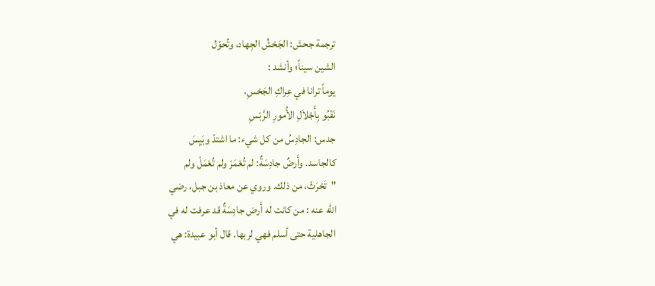ترجمة جحش: الجَحْشُ الجِهاد، وتُحوّل
الشين سيناً؛ وأنشد :
يوماً ترانا في عِراكِ الجَحْسِ،
نَفْبُو بِأَجْلاَلِ الأُمورِ الرَّبْسِ
جدس: الجادِسُ من كل شيء: ما اشتدّ وبَيِسَ
كالجاسد. وأَرضٌ جادِسَةٌ: لم تُعْمَرْ ولم تُعْمَلْ ولم
"تَحْرَثْ، من ذلك. وروي عن معاذ بن جبل، رضي
الله عنه : من كانت له أَرض جادِسَةٌ قد عرفت له في
الجاهلية حتى أسلم فهي لربها. قال أبو عبيدة: هي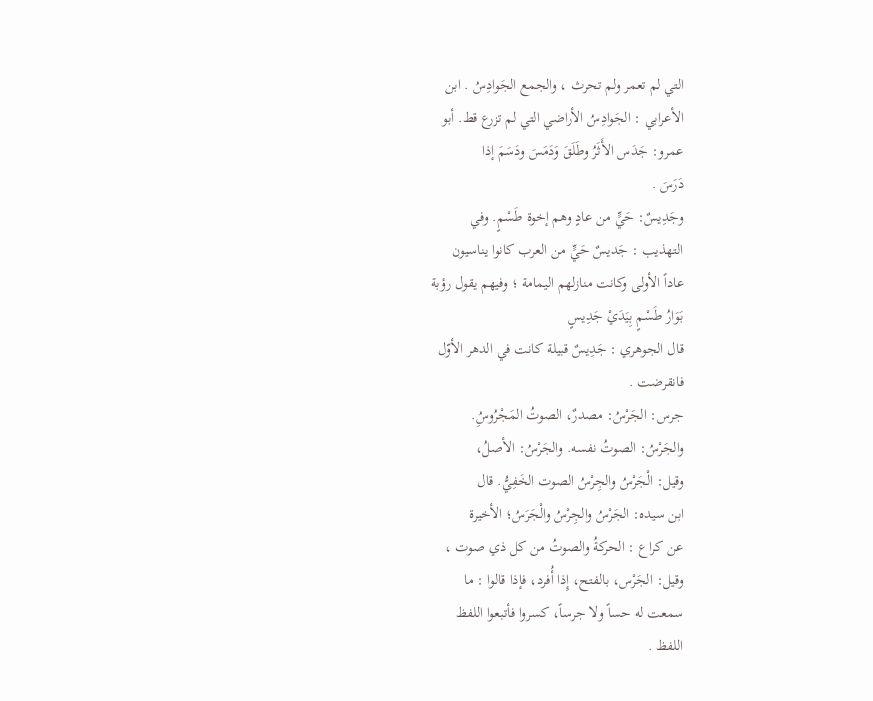التي لم تعمر ولم تحرث ، والجمع الجَوادِسُ . ابن
الأعرابي : الجَوادِسُ الأراضي التي لم تزرع قط. أبو
عمرو: جَدَس الأَثَرُ وطَلَقَ وَدَمَسَ ودَسَمَ إذا
دَرَسَ .
وجَدِيسٌ: حَيٍّ من عادٍ وهم إخوة طَسْمٍ. وفي
التهذيب : جَديسٌ حَيٍّ من العرب كانوا يناسيون
عاداً الأولى وكانت منازلهم اليمامة ؛ وفيهم يقول رؤبة
بَوَارُ طَسْمٍ بِيَدَيْ جَدِيسٍ
قال الجوهري : جَدِيسٌ قبيلة كانت في الدهر الأوّل
فانقرضت .
جرس: الجَرْسُ: مصدرٌ، الصوتُ المَجْرُوسُِ.
والجَرْسُ: الصوتُ نفسه. والجَرْسُ: الأصلُ،
وقيل: الْجَرْسُ والجِرْسُ الصوت الخَفِيُّ. قال
ابن سيده: الجَرْسُ والجِرْسُ والْجَرَسُ؛ الأخيرة
عن كراع : الحركةُ والصوتُ من كل ذي صوت ،
وقيل: الجَرْس، بالفتح، إِذا أُفرد، فإذا قالوا : ما
سمعت له حساً ولا جرساً، كسروا فأتبعوا اللفظ
اللفظ .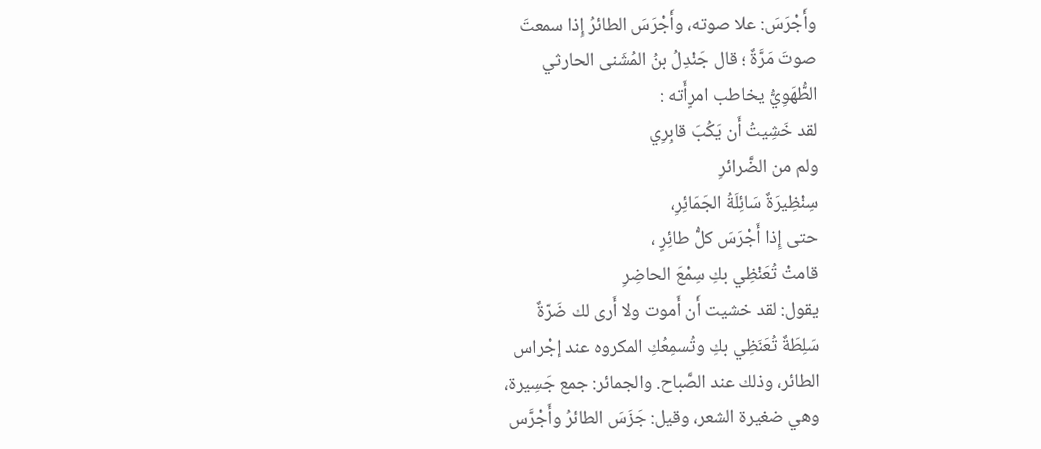وأَجْرَسَ: علا صوته، وأَجْرَسَ الطائرُ إِذا سمعتَ
صوتَ مَرَّةٌ ؛ قال جَنْدِلُ بنُ المُشَنى الحارثي
الطُّهَوِيُّ يخاطب امرٍأَته :
لقد خَشِيتُ أَن يَكُبَ قابِرِي
ولم من الضَّرائرِ
سِنْظِيرَةٌ سَائِلَةُ الجَمَائِرِ،
حتى إِذا أَجْرَسَ كلُّ طائِرٍ ،
قامتْ تُعَنْظِي بكِ سِمْعَ الحاضِرِ
يقول: لقد خشيت أَن أَموت ولا أَرى لك ضَرّةٌ
سَلِطَةٌ تُعَنَظِي بكِ وتُسمِعُكِ المكروه عند إجْراس
الطائر، وذلك عند الصَّباح. والجمائر: جمع جَسِيرة،
وهي ضغيرة الشعر، وقيل: جَزَسَ الطائرُ وأَجْرَّس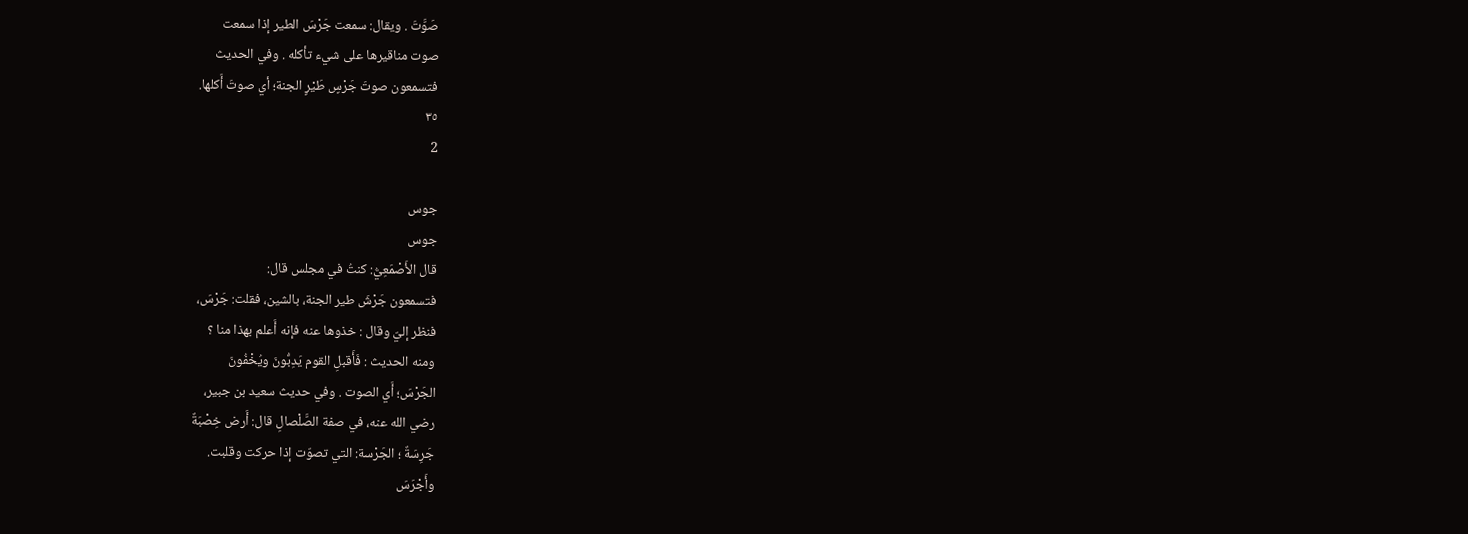صَوَّتَ . ويقال: سمعت جَرْسَ الطير إذا سمعت
صوت مناقيرها على شيء تأكله . وفي الحديث
فتسمعون صوتَ جَرْسٍ طَيْرٍ الجنة؛ أي صوتَ أَكلها.
٣٥
2

جوس
جوس
قال الأَصْمَعِيُّ: كنتُ في مجلس قال:
فتسمعون جَرْشَ طير الجنة، بالشين، فقلت: جَرْسَ،
فنظر إليّ وقال : خذوها عنه فإنه أَعلم بهذا منا ؟
ومنه الحديث : فَأَقبلِ القوم يَدِبُّونَ ويُخْفُونَ
الجَرْسَ؛ أَي الصوت . وفي حديث سعيد بن جبير،
رضي الله عنه، في صفة الصَّلْصالِ قال: أَرض خِصْبَةٌ
جَرِسَةٌ ؛ الجَرْسة: التي تصوّت إذا حركت وقلبت.
وأَجْرَسَ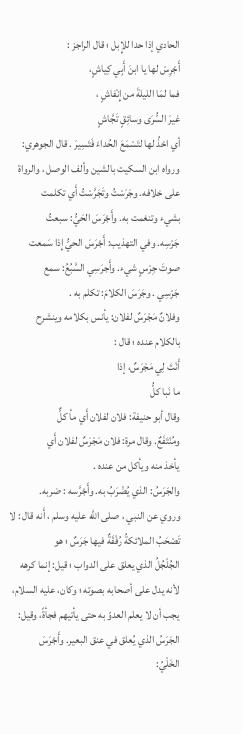الحادي إذا حدا للإِبل ؛ قال الراجز :
أَجْرِسْ لها يا ابنَ أَبِي كِياشٍ،
فما لمَا الليلةَ من إِنْفاشٍ ،
غيرَ السُّرَى وسائِقٍ تَجَّاشٍ
أي احْذُ لها لتَسْمَعَ الحُداءَ فَتَسِيرَ . قال الجوهري:
ورواه ابن السكيت بالشين وألف الوصل ، والرواة
على خلافه. وجَرَسْتُ وتَجَرَّسْتُ أَي تكلمت
بشيء وتنغمت به. وأَجْرَسَ الحَيُّ: سبعتُ
جَرْسِه. وفي التهذيب: أَجْرَسَ الحيُّ إِذا سَمعت
صوتَ جِرْسٍ شيء. وأَجرَسِي السَّبُعُ: سمع
جَرْسِي . وجَرَسَ الكلامَ: تكلم به .
وفلانٌ مَجْرَسٌ لفلان: يأنس بكلامه وينشرح
بالكلام عنده ؛ قال :
أَنْتَ لِي مَجْرَسٌ، إذا
ما نَبا كلُّ
وقال أبو حنيفة: فلان لفلان أَي مأ كلٌّ
ومُنْتَفَعٌ. وقال مرة: فلان مَجْرَسٌ لفلان أَي
يأخذ منه ويأكل من عنده .
والجَرَسُ: الذي يُضْرَبُ به. وأَجْرَّسه : ضربه.
وروي عن النبي ، صلى الله عليه وسلم ، أَنه قال : لا
تَصْحَبُ الملائكةُ رُفْقَةٌ فيها جَرَسٌ ؛ هو
الجُلْجُلُ الذي يعلق على الدواب ؛ قيل: إنما كرهه
لأنه يدل على أصحابه بصوته ؛ وكان، عليه السلام،
يجب أن لا يعلم العدوّ به حتى يأتيهم فجأةً، وقيل:
الجَرَسُ الذي يُعلق في عنق البعير. وأَجْرَسَ
الخَلْيُ: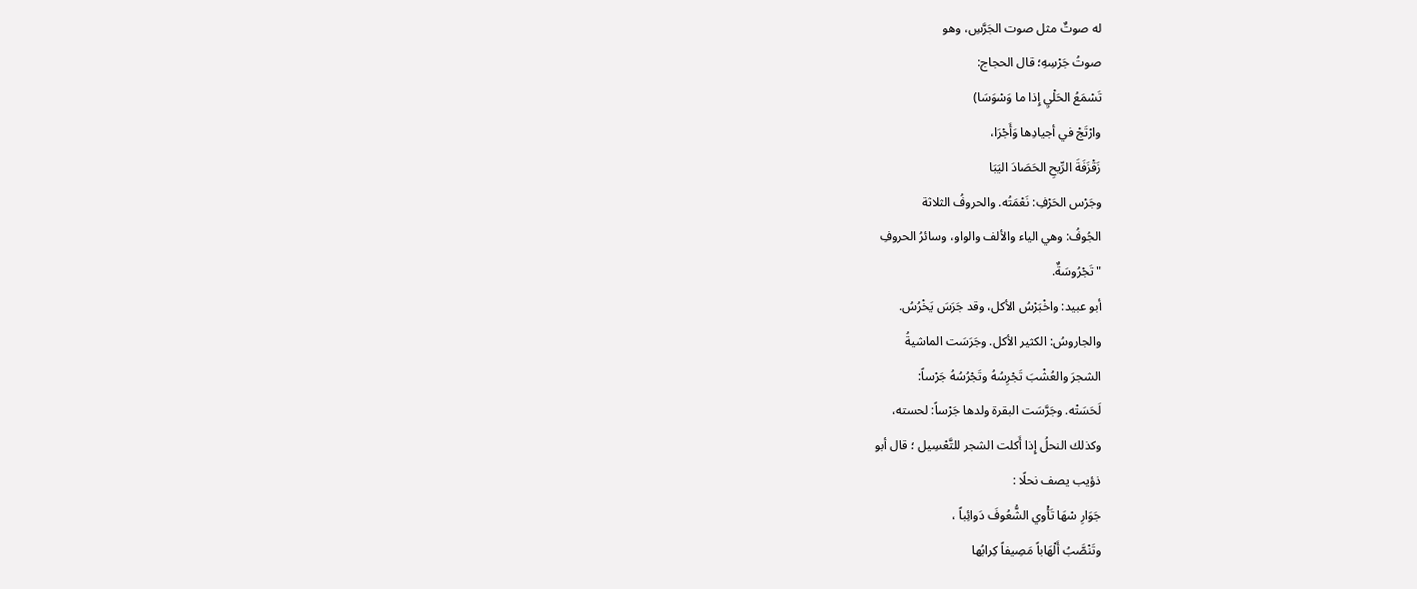له صوتٌ مثل صوت الجَرَّسِ، وهو
صوتُ جَرْسِهِ؛ قال الحجاج:
تَسْمَعُ الحَلْيِ إِذا ما وَسْوَسَا)
وارْتَجْ في أجيادِها وَأَجْرَا،
زَقْزَفَةَ الرِّيحِ الحَصَادَ اليَبَا
وجَرْس الحَرْفِ: نَعْمَتُه. والحروفُ الثلاثة
الجُوفُ: وهي الياء والألف والواو، وسائرُ الحروفِ
"تَجْرُوسَةٌ.
أبو عبيد: واخْبَرْسُ الأكل، وقد جَرَسَ يَخْرُسُ.
والجاروسُ: الكثير الأكل. وجَرَسَت الماشيةُ
الشجرَ والعُشْبَ تَجْرِسُهُ وتَجْرُسُهُ جَرْساً:
لَحَسَتْه. وجَرَّسَت البقرة ولدها جَرْساً: لحسته،
وكذلك النحلُ إِذا أَكلت الشجر للتَّعْسِيل ؛ قال أبو
ذؤيب يصف نحلًا :
جَوَارِ سْهَا تَأْوي الشُّعُوفَ دَوائِباً ،
وتَنْصَّبُ أَلْهَاباً مَصِيفاً كِرابُها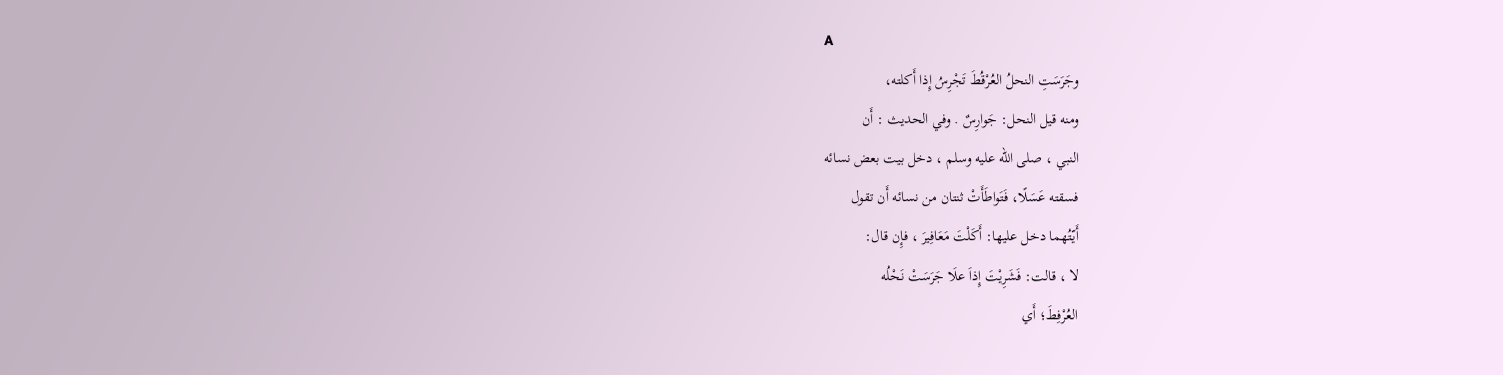A
وجَرَسَتِ النحلُ العُرْقُطَ تَجْرِسُ إِذا أَكلته،
ومنه قيل النحل: جَوارِسٌ . وفي الحديث : أَن
النبي ، صلى الله عليه وسلم ، دخل بيت بعض نسائه
فسقته عَسَلًا، فَتَواطَأَتْ ثنتان من نسائه أَن تقول
أَيّتُهما دخل عليها: أَكَلْتَ مَعَافِيرَ ، فإِن قال:
لا ، قالت: فَشَرِيْتَ إِذاَ علَا جَرَسَتْ نَحْلُه
العُرْفِطَ؛ أَي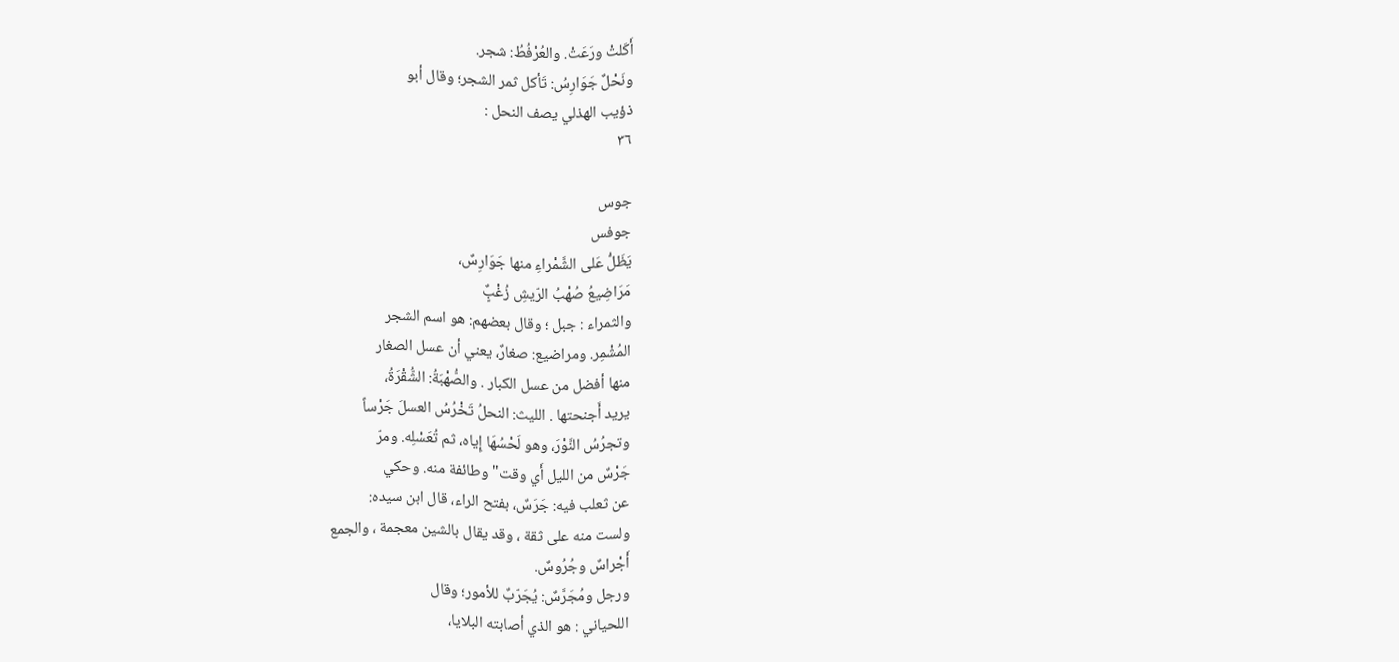أَكَلتْ ورَعَتْ. والعُرْفُطُ: شجر.
ونَحْلٌ جَوَارِسُ: تَأكل ثمر الشجر؛ وقال أبو
ذؤيب الهذلي يصف النحل :
٣٦

جوس
جوفس
يَظَلُّ عَلى الشَّمْراءِ منها جَوَارِسٌ،
مَرَاضِيعُ صُهْبُ الرّيشِ زُغْبٌٍ
والثمراء : جبل ؛ وقال بعضهم: هو اسم الشجر
المُشْمِر. ومراضيع: صغارٌ، يعني أن عسل الصغار
منها أفضل من عسل الكبار . والصُّهْبَةُ: الشُّقْرَةُ،
يريد أَجنحتها . الليث: النحلُ تَخْرُسُ العسلَ جَرْساً
وتجرُسُ النَّوْرَ، وهو لَحْسُهَا إِياه، ثم تُعَسْلِه. ومرّ
جَرْسٌ من الليل أَي وقت" وطائفة منه. وحكي
عن ثعلب فيه: جَرَسٌ، بفتح الراء، قال ابن سيده:
ولست منه على ثقة ، وقد يقال بالشين معجمة ، والجمع
أَجْراسٌ وجُرُوسٌ.
ورجل ومُجَرَّسٌ: يُجَرّبٌ للأمور؛ وقال
اللحياني : هو الذي أصابته البلايا،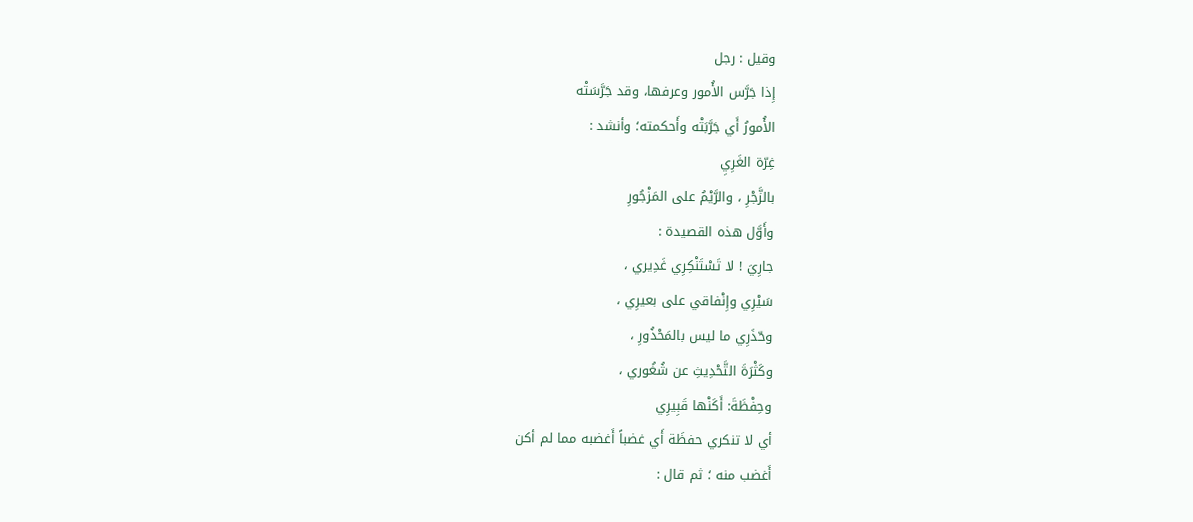وقيل : رجل
إِذا جَرَّس الأُمور وعرفها، وقد جَرَّسَتْه
الأُمورُ أَي جَرَّبَتْه وأَحكمته؛ وأنشد :
غِرّة الغَرِيِ
بالزَّجْرِ ، والرَّيْمُ على المَزْجُورِ
وأَوَّل هذه القصيدة :
جارِيَ ! لا تَسْتَنْكِرِي غَدِيري ،
سَيْرِي وإِنْفاقي على بعيرِي ،
وحّذَرِي ما ليس بالمَحْذُورِ ،
وكَثْرَةَ التَّحْدِيثِ عن شُغُوري ،
وحِفْظَةَ: أَكَنْها قَبِيرِي
أي لا تنكري حفظَة أَي غضباً أَغضبه مما لم أكن
أَغضب منه ؛ ثم قال :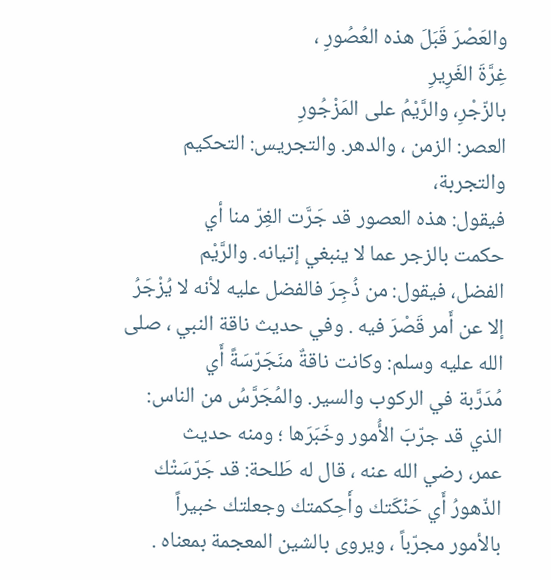والعَصْرَ قَبَلَ هذه العُصُورِ ،
غِرَّةَ الغَرِيرِ
بالزّجْرِ، والرَّيْمُ على المَزْجُورِ
العصر: الزمن ، والدهر. والتجريس: التحكيم والتجربة،
فيقول: هذه العصور قد جَرَّت الغِرّ منا أي
حكمت بالزجر عما لا ينبغي إتيانه. والرَّيْم
الفضل، فيقول: من ذُجِرَ فالفضل عليه لأنه لا يُزْجَرُ
إلا عن أَمر قَصْرَ فيه . وفي حديث ناقة النبي ، صلى
الله عليه وسلم: وكانت ناقةٌ منَجَرّسَةً أَي
مُدَرَّبة في الركوب والسير. والمُجَرَّسُ من الناس:
الذي قد جرّبَ الأُمور وخَبَرَها ؛ ومنه حديث
عمر، رضي الله عنه ، قال له طَلحة: قد جَرّسَتْك
الذّهورُ أَي حَنْكَتك وأَحِكمتك وجعلتك خبيراً
بالأمور مجرّباً ، ويروى بالشين المعجمة بمعناه .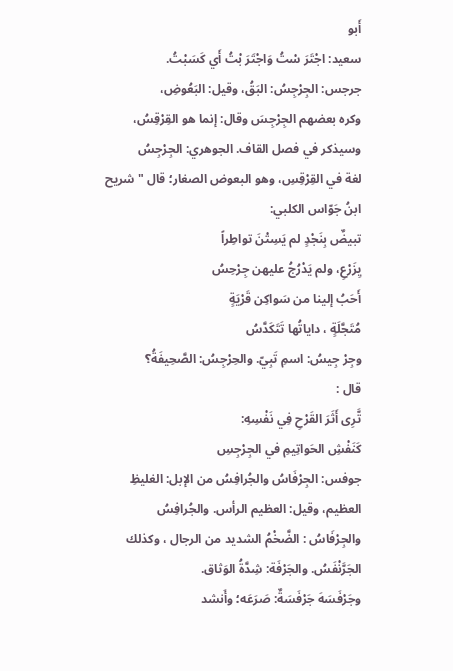أَبو
سعيد: اجْتَرَ سْتُ وَاجْتَرَ بْتُ أَي كَسَبْتُ.
جرجس: الجِرْجِسُ: البَقُ، وقيل: البَعُوضِ،
وكره بعضهم الجِرْجِسَ وقال: إنما هو القِرْقِسُ،
وسيذكر في فصل القاف. الجوهري: الجِرْجِسُ
لغة في القِرْقِسِ، وهو البعوض الصغار؛ قال "شريح
ابنُ جَوّاس الكلبي:
تبيضٌ بِنَجْدٍ لم يَسِتْنَ تواطِراً
يِزَرْعِ، ولم يَدْرُجُ عليهن جِرْحِسُ
أَحَبُ إلينا من سَواكِن قَرْيَةٍ
مُتَجَّلَةٍ ، داياتُها تَتَكَدَّسُ
وجِرْ جِيسُ: اسمِ تَبِيّ. والحِرْجِسُ: الصَّحِيفَةُ؟
قال :
تَّرِى أَثَرَ القَرْحِ فِي نَفْسِهِ:
كَنَفْشِ الحَواتِيمِ في الجِرْجِسِ
جوفس: الجِرْفَاسُ والجُرافِسُ من الإبل: الغليظِ
العظيم، وقيل: العظيم الرأس. والجُرافِسُ
والجِرْفَاسُ : الضَّخْمُ الشديد من الرجال ، وكذلك
الجَرَّنْفَسُ. والجَرْفَة: شِدَّةُ الوَثاق.
وجَرْفَسَهَ جَرْفَسَةٌ: صَرَعَه؛ وأَنشد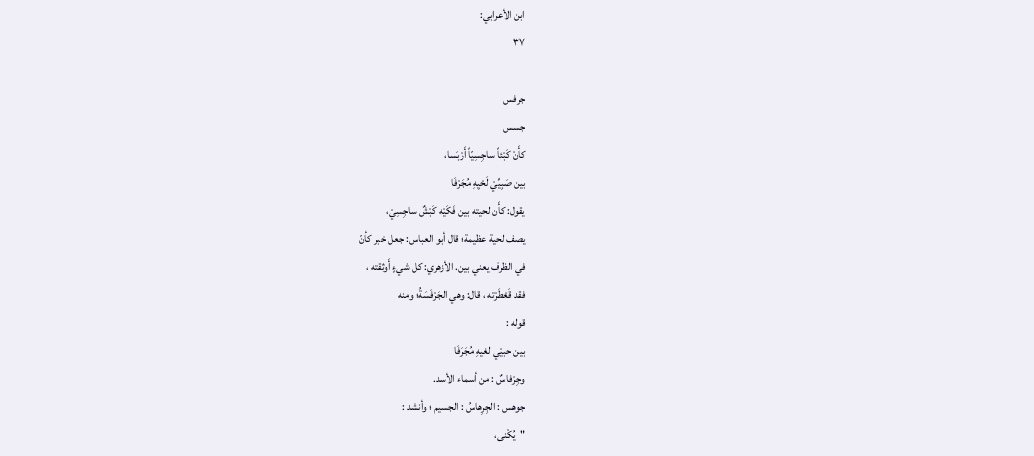ابن الأعرابي:
٣٧

جرفس
جسس
كأَنْ كَبْئاً ساجِسِيّاً أَرْبَسا،
بين صَبِيِّيْ لَحْيِهِ مُجَرْفَا
يقول: كأَن لحيته بين فَكَيْه كَبْشٌ ساجِسِيْ،
يصف لحية عظيمة؛ قال أبو العباس: جعل خبر كأنّ
في الظرف يعني بين. الأزهري: كل شيءٍ أَوثقته ،
فقد قَعْطَرْته ، قال: وهي الجَرْفَسَةُ؛ ومنه
قوله :
بين حبيْي لغيهِ مُجَرَفَا
وجِرْفاسٌ : من أسماء الأسد.
جوهس : الجِرِهاسُ : الجسيم ؛ وأنشد :
"يُكْنى،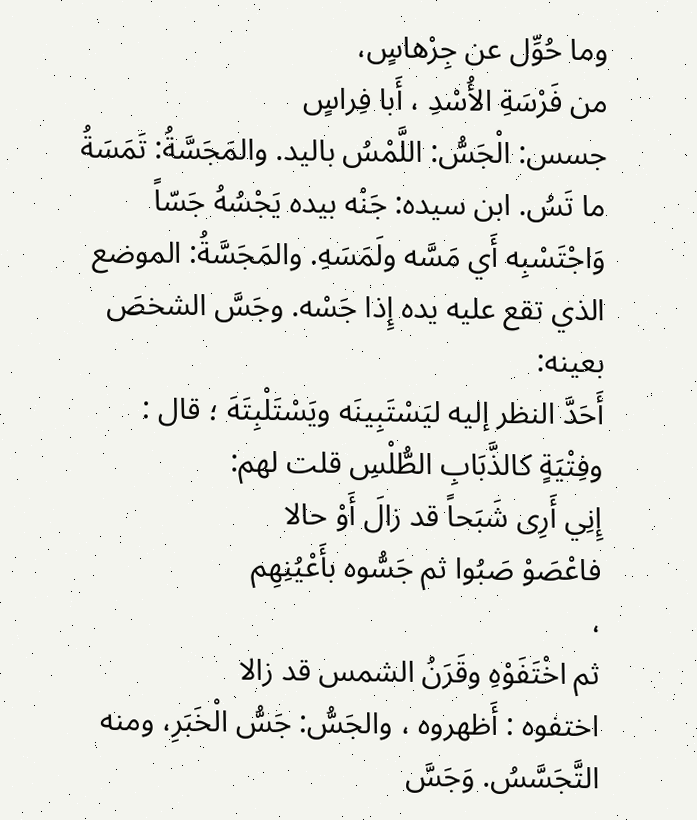وما حُوِّل عن جِرْهاسٍ،
من فَرْسَةِ الأُسْدِ ، أَبا فِراسٍ
جسس: الْجَسُّ: اللَّمْسُ باليد. والمَجَسَّةُ: تَمَسَةُ
ما تَسُ. ابن سيده: جَنْه بيده يَجْسُهُ جَسّاً
وَاجْتَسْبِه أَي مَسَّه ولَمَسَهِ. والمَجَسَّةُ: الموضع
الذي تقع عليه يده إِذا جَسْه. وجَسَّ الشخصَ بعينه:
أَحَدَّ النظر إليه ليَسْتَبِينَه ويَسْتَلْبِتَهَ ؛ قال :
وفِتْيَةٍ كالذَّبَابِ الطُّلْسِ قلت لهم:
إِنِي أَرِى شَبَحاً قد زالَ أَوْ حالا
فاعْصَوْ صَبُوا ثم جَسُّوه بأَعْيُنِهِم
،
ثم اخْتَفَوْهِ وقَرَنُ الشمس قد زالا
اختفوه : أَظهروه ، والجَسُّ: جَسُّ الْخَبَرِ، ومنه
التَّجَسَّسُ. وَجَسَّ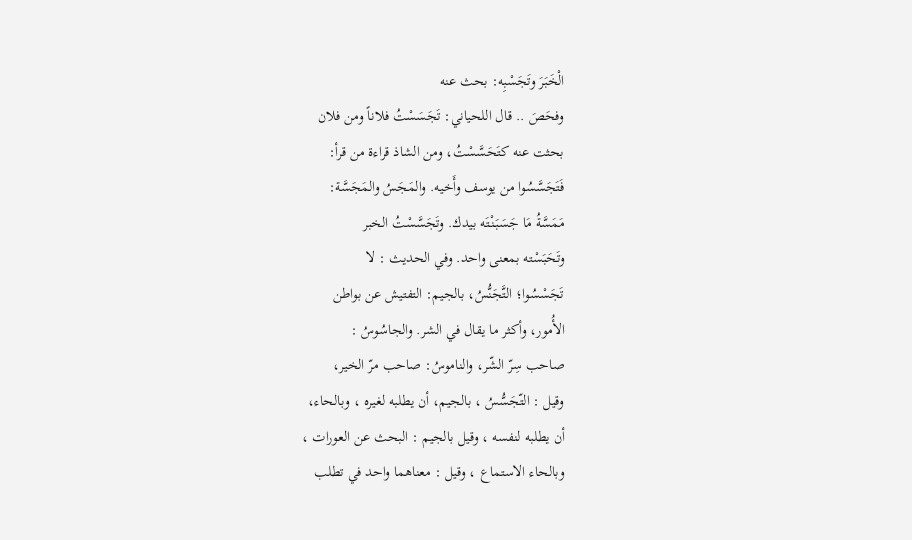الْخَبَرَ وتَجَسْبِه: بحث عنه
وفحَصَ .. قال اللحياني: تَجَسَسْتُ فلاناً ومن فلان
بحثت عنه كتَحَسَّسْتُ، ومن الشاذ قراءة من قرأ:
فَتَجَسَّسُوا من يوسف وأَخيه. والمَجَسُ والمَجَسَّة:
مَمَسَّةُ مَا جَسَبَنْتَه بيدك. وتَجَسَّسْتُ الخبر
وتَحَبَسْته بمعنى واحد. وفي الحديث : لا
تَجَسْسُوا؛ التَّجَنُّسُ، بالجيم: التفتيش عن بواطن
الأُمور، وأكثر ما يقال في الشر. والجاسُوسُ :
صاحب سِرّ الشّر، والناموسُ: صاحب مرّ الخير،
وقيل : التّجَسُّسُ ، بالجيم، أن يطلبه لغيره ، وبالحاء،
أن يطلبه لنفسه ، وقيل بالجيم : البحث عن العورات ،
وبالحاء الاستماع ، وقيل : معناهما واحد في تطلب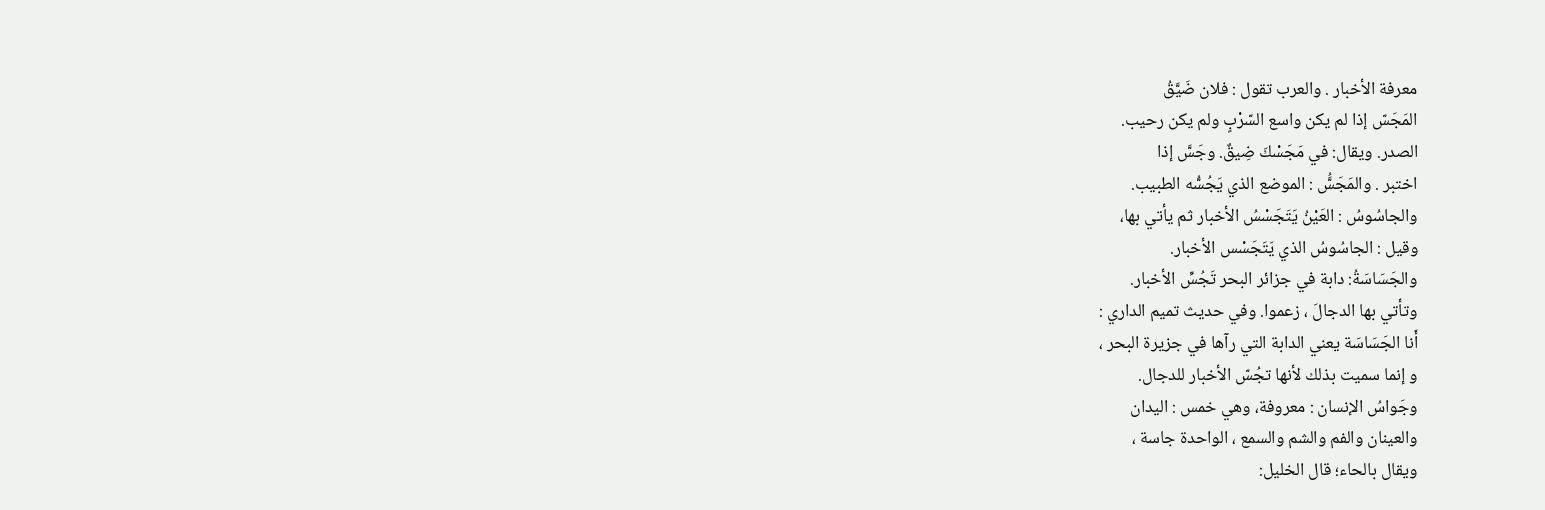معرفة الأخبار . والعرب تقول : فلان ضَيَّقُ
المَجَسّ إذا لم يكن واسع السّرْبٍ ولم يكن رحيب.
الصدر. ويقال: في مَجَسْكَ ضِيقٌ. وجَسَّ إذا
اختبر . والمَجَسَُّ : الموضع الذي يَجُسُّه الطبيب.
والجاسُوسُ : العَيْنُ يَتَجَسْسُ الأخبار ثم يأتي بها،
وقيل : الجاسُوسُ الذي يَتَجَسْس الأخبار.
والجَسَاسَةُ: دابة في جزائر البحر تَجُسِّ الأخبار.
وتأتي بها الدجالَ ، زعموا. وفي حديث تميم الداري :
أَنا الجَسَاسَة يعني الدابة التي رآها في جزيرة البحر ،
و إنما سميت بذلك لأنها تجُسّ الأخبار للدجال.
وجَواسُ الإنسان : معروفة، وهي خمس : اليدان
والعينان والفم والشم والسمع ، الواحدة جاسة ،
ويقال بالحاء؛ قال الخليل: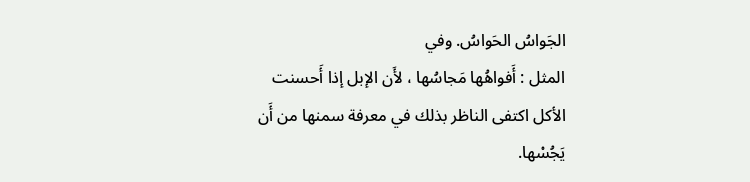الجَواسُ الحَواسُ. وفي
المثل : أَفواهُها مَجاسُها ، لأَن الإبل إذا أَحسنت
الأكل اكتفى الناظر بذلك في معرفة سمنها من أَن
يَجُسْها.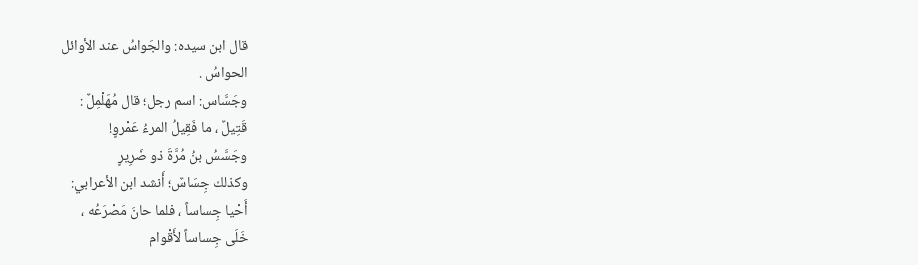قال ابن سيده: والجَواسُ عند الأوائل
الحواسُ .
وجَسَّاس: اسم رجل؛ قال مُهَلْمِلٌ :
قَتِيلٌ ، ما فَقِيلُ المرءُ عَمْروٍ!
وجَسَّسُ بنُ مُرَّةَ ذو ضَرِيرٍ
وكذلك جِسَاسٌ؛ أَنشد ابن الأعرابي:
أَحْيا جِساساً ، فلما حانَ مَصْرَعُه ،
خَلَى جِساساً لأَقْوام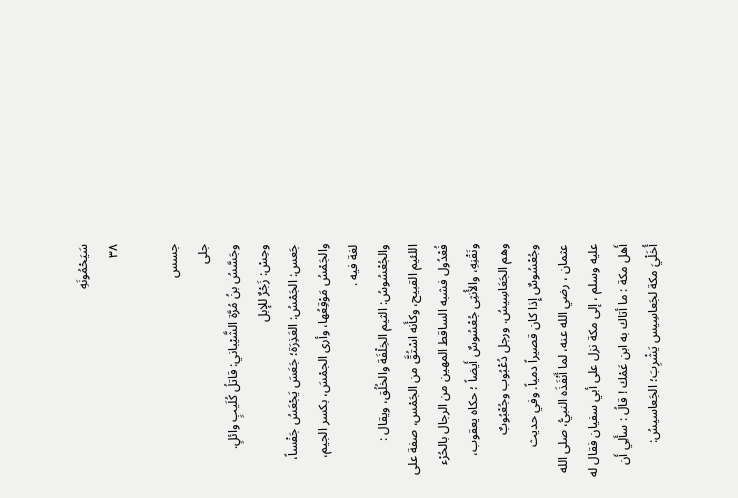سَيَحْمُونَهِ
٣٨

جسس
جلی
وجَسَّسُ بنُ مُرَّة الشَّيْباني: قاتلُ كُلَيبٍ وائلٍ.
وحِسْ: زَجْرٌ للإبل
جَعس: الجَمْسُ: العَذِرَة؛ جَعَسَ يَجْعَسُ جَفْساً،
والجَمْسُ مَوْقِعُها، وأرى الجمْسَ، بكسر الجيم،
لغة فيه .
والجُعْسُوسُ: الثيم الخِلْفَة والخُلُق، ويقال :
اللئيم القبيح، وكأَنه اسْتُقَّ من الجَمْس، صفة على
فُعْدُول فشبه الساقط المهين من الرجال بالحُرْء
ونَقْنِهِ، والأُنثِى جُعْسُوسٌ أَيضاً ؛ حكاه يعقوب،
وهم الجَعَاسِيسُ. ورجل دُعْبُوب وجُعْبُوبٌ
وجُعْسُوسٌ إِذا كان قصيراً دمياً. وفي حديث
عثمان ، رضي الله عنه، لما أَنْفَذَه النبيُّ، صلى الله
عليه وسلم ، إلى مكة نزل على أبي سفيان فقال له
أَهل مكة : ما أتاك به ابن عَمْك ! قالُ : سأَلِي أَن
أُخَلْيَ مكة لجَعاسِيس يَشْرِبَ؛ الجَعاسيسُ: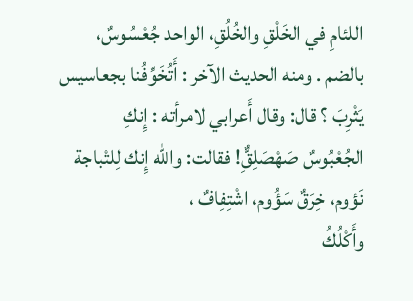اللئامِ في الخَلْقِ والخُلُقِ، الواحد جُعْسُوسٌ،
بالضم . ومنه الحديث الآخر : أَتُخَوِّفُنا بجعاسيس
يَثْرِبَ ؟ قال: وقال أَعرابي لامرأته : إِنكِ
الجُعْبُوسٌ صَهْصَلِقٌِّ! فقالت: والله إِنك لِلتْباجة
نَؤوم، خِرَقٌ سَؤُوم، اشْتِفِافٌ ،
وأَكْلُكُ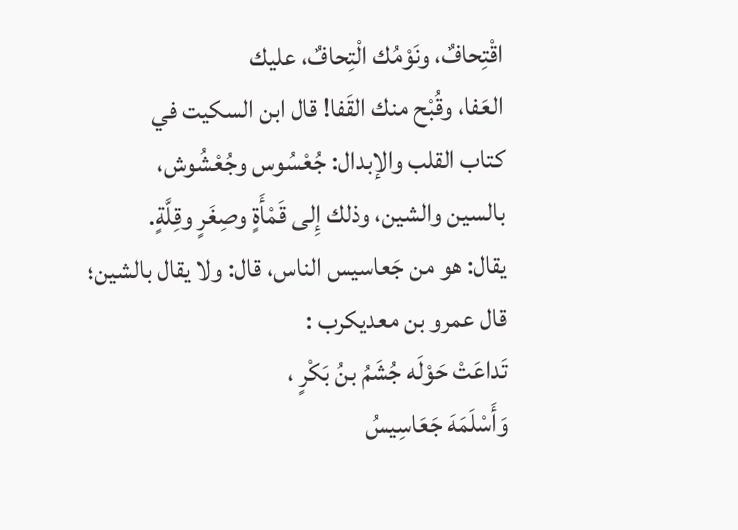اقْتِحافٌ، ونَوْمُك الْتِحافٌ، عليك
العَفا، وقُبْح منك القَفا! قال ابن السكيت في
كتاب القلب والإبدال: جُعْسُوس وجُعْشُوش،
بالسين والشين، وذلك إِلى قَمْأَةٍ وصِغَرٍ وقِلَّةٍ.
يقال: هو من جَعاسيس الناس، قال: ولا يقال بالشين؛
قال عمرو بن معديكرب :
تَداعَتْ حَوْلَه جُشَمُ بنُ بَكْرٍ ،
وَأَسْلَمَهَ جَعَاسِيسُ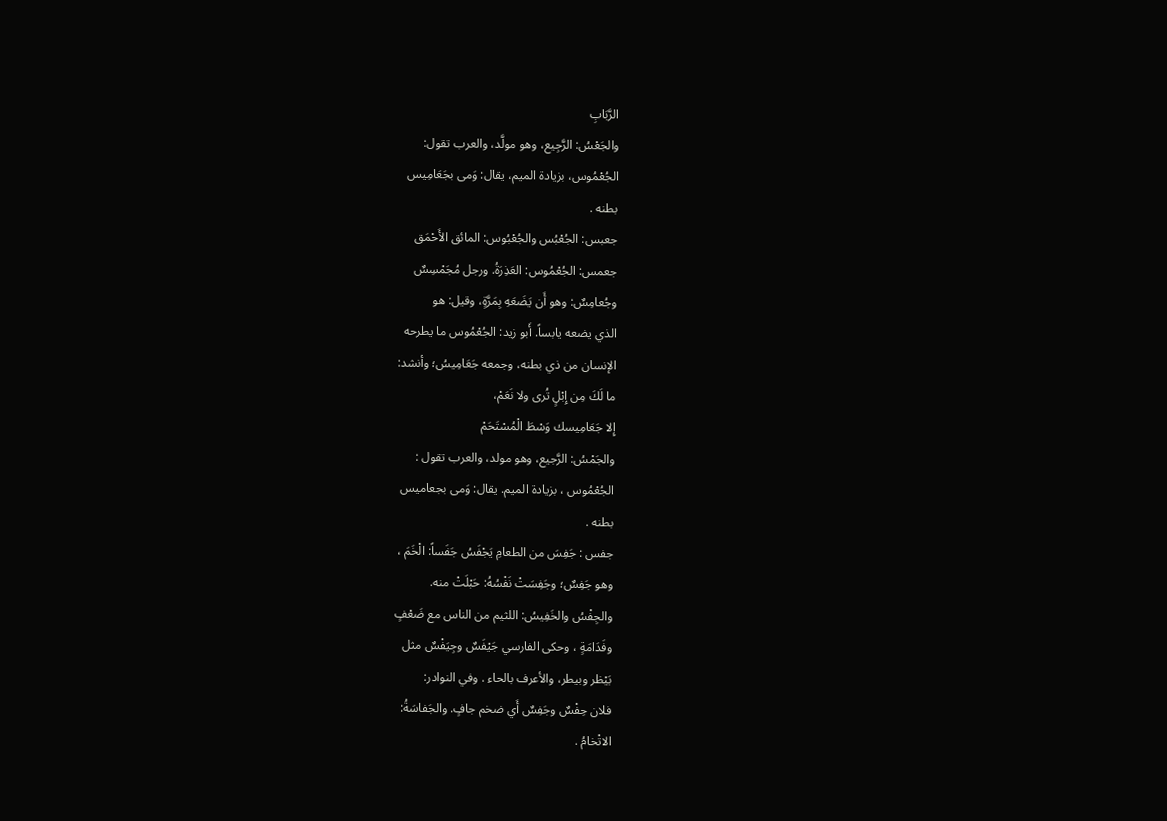الرَّبَابِ
والجَعْسُ: الرَّجِيع، وهو مولَّد، والعرب تقول:
الجُعْمُوس، بزيادة الميم، يقال: وَمى بجَعَامِيس
بطنه .
جعبس: الجُعْبُس والجُعْبُوس: المائق الأَحْمَق
جعمس: الجُعْمُوس: العَذِرَةُ. ورجل مُجَمْسِسٌ
وجُعامِسٌ: وهو أَن يَضَعَهِ بِمَرَّةٍ، وقيل: هو
الذي يضعه يابساً. أَبو زيد: الجُعْمُوس ما يطرحه
الإنسان من ذي بطنه، وجمعه جَعَامِيسُ؛ وأنشد:
ما لَكَ مِن إِبْلٍ تُرى ولا نَعَمْ،
إِلا جَعَامِيسك وَسْطَ الْمُسْتَحَمْ
والجَمْسُ: الرَّجيع، وهو مولد، والعرب تقول :
الجُعْمُوس ، بزيادة الميم. يقال: وَمى بجعاميس
بطنه .
جفس : جَفِسَ من الطعامِ يَجْفَسُ جَفَساً: الْخَمَ ،
وهو جَفِسٌ؛ وجَفِسَتْ نَفْسُهُ: حَبْلَتْ منه.
والجِفْسُ والخَفِيسُ: اللثيم من الناس مع ضَعْفٍ
وفَدَامَةٍ ، وحكى الفارسي جَيْفَسٌ وجِيَفْسٌ مثل
بَيْظر وبيطر، والأعرف بالحاء . وفي النوادر:
فلان حِفْسٌ وجَفِسٌ أَي ضخم جافٍ. والجَفاسَةُ:
الاتْخامُ .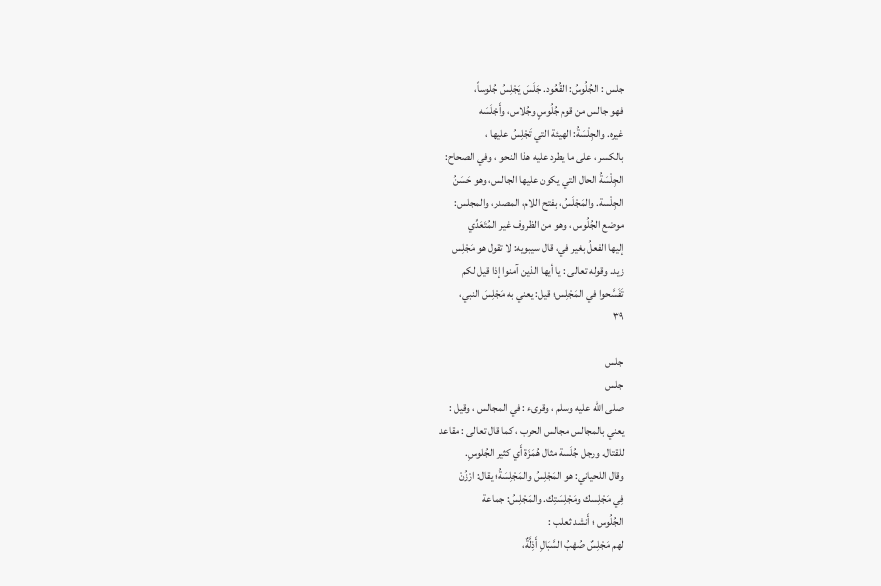جلس : الجُلُوسُ: القُعُود. جَلَسَ يَجْلِسُ جُلوساً،
فهو جالس من قوم جُلُوسٍ وجُلاس، وأَجْلَسَه
غيره. والجِلْسَةُ: الهيئة التي تَجْلِسُ عليها ،
بالكسر ، على ما يطرد عليه هذا النحو ، وفي الصحاح:
الجِلْسَةُ الحال التي يكون عليها الجالس، وهو حَسَنُ
الجِلْسة. والمَجْلَسُ، بفتح اللام، المصدر، والمجلس:
موضع الجُلُوس ، وهو من الظروف غير المُتَعَدِّي
إليها الفعلُ بغير في، قال سيبويه: لا تقول هو مَجْلِس
زيد. وقوله تعالى : يا أيها الذين آمنوا إذا قيل لكم
تَفَسَّحوا في المَجْلِس؛ قيل: يعني به مَجْلِسَ النبي،
٣٩

جلس
جلس
صلى الله عليه وسلم ، وقرىء : في المجالس ، وقيل :
يعني بالمجالس مجالس الحرب ، كما قال تعالى : مقاعد
للقتال. ورجل جُلَسة مثال هُمَزَة أَي كثير الجُلوسِ.
وقال اللحياني: هو المَجْلِسُ والمَجْلِسَةُ؛ يقال: ارْزُنْ
فِي مَجْلِسك ومَجْلِسَتِك. والمَجْلِسُ: جماعة
الجُلُوس ؛ أَنشد ثعلب :
لهم مَجْلِسٌ صُهْبُ السَّبَالِ أَذِلَّةٌ،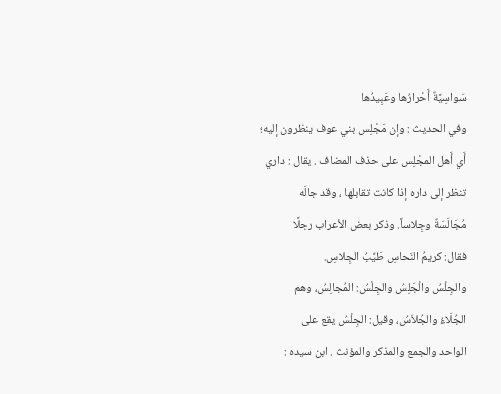سَواسِيَّةٌ أَحْرارُها وعَبِيدُها
وفي الحديث : وإن مَجْلِس بني عوف ينظرون إليه؛
أَي أَهل المجْلِس على حذف المضاف . يقال : داري
تنظر إلى داره إذا كانت تقابلها ، وقد جالَه
مُجَالَسَةٌ وجِلاساً. وذكر بعض الأعراب رجلًا
فقال: كريمُ النَحاسِ طَيِّبُ الجِلاسِ.
والجِلْسُ والْجَلِسُ والجِلْسُ: المُجالِسُ، وهم
الجُلَاءُ والجُلاَسُ، وقيل: الجِلْسُ يقع على
الواحد والجمع والمذكر والمؤنث . ابن سيده :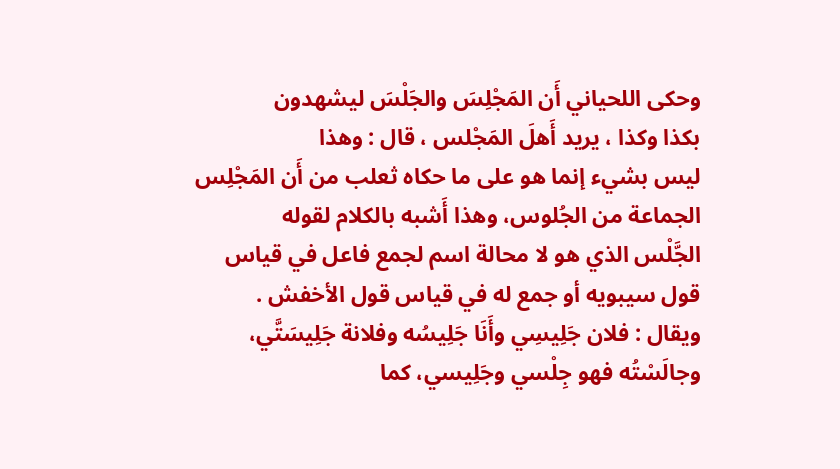وحكى اللحياني أَن المَجْلِسَ والجَلْسَ ليشهدون
بكذا وكذا ، يريد أَهلَ المَجْلس ، قال : وهذا
ليس بشيء إنما هو على ما حكاه ثعلب من أَن المَجْلِس
الجماعة من الجُلوس، وهذا أَشبه بالكلام لقوله
الجَّلْس الذي هو لا محالة اسم لجمع فاعل في قياس
قول سيبويه أو جمع له في قياس قول الأخفش .
ويقال : فلان جَلِيسِي وأَنَا جَلِيسُه وفلانة جَلِيسَتَّي،
وجالَسْتُه فهو جِلْسي وجَلِيسي، كما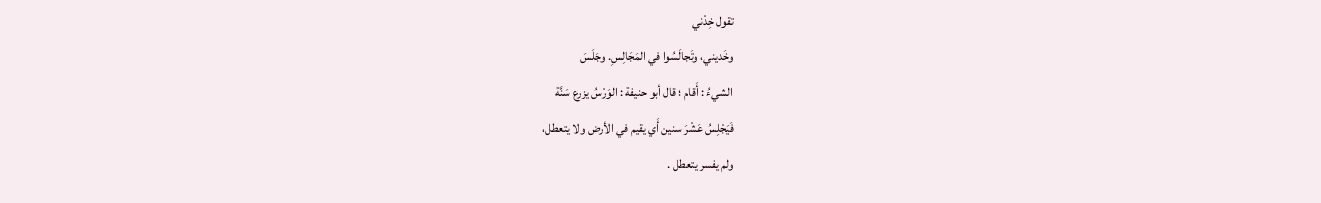تقول خِدْني
وخَديني، وتَجالَسُوا في المَجَالِسِ. وجَلَسَ
الشيءُ : أَقام ؛ قال أبو حنيفة : الوَرْسُ يزرع سَنَّة
فَيَجْلِسُ عَشْرَ سنين أَي يقيم في الأرض ولا يتعطل،
ولم يفسر يتعطل .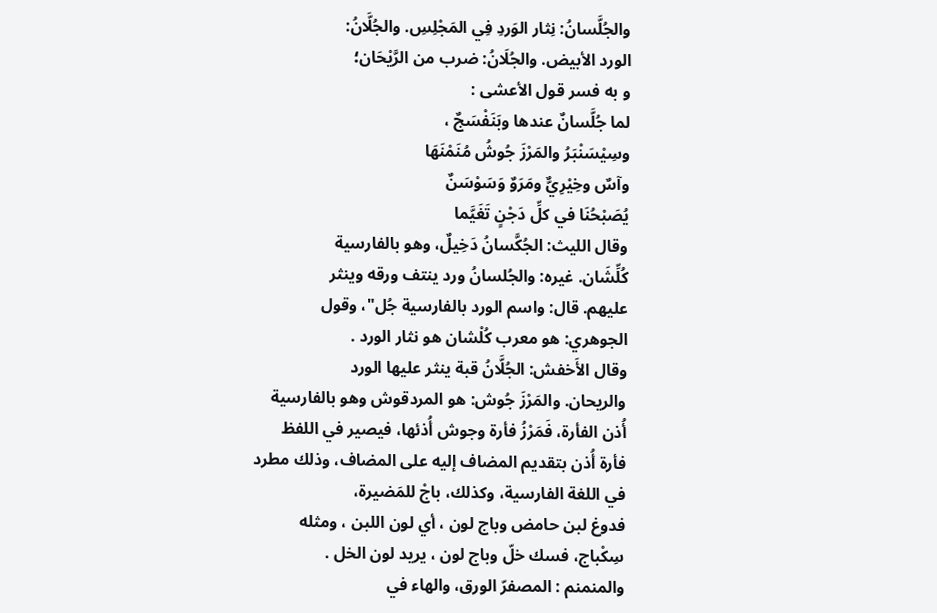والجُلَّسانُ: نِثار الوَردِ فِي المَجْلِسِ. والجُلَّانُ:
الورد الأبيض. والجُلَانُ: ضرب من الرَّيْحَان؛
و به فسر قول الأعشى :
لما جُلَّسانٌ عندها وبَنَفْسَجٌ ،
وسِيْسَنْبَرُ والمَرْزَ جُوشُ مُنَمْنَهَا
وآسٌ وخِيْرِيٌّ ومَرَوٌ وَسَوْسَنٌ
يُصَبْحُنَا في كلِّ دَجْنٍ تَغَيَّما
وقال الليث: الجُكَّسانُ دَخِيلٌ، وهو بالفارسية
كُلِّشَان. غيره: والجُلسانُ ورد ينتف ورقه وينثر
عليهم. قال: واسم الورد بالفارسية جُل"، وقول
الجوهري: هو معرب كُلْشان هو نثار الورد .
وقال الأَخفش: الجُلَّانُ قبة ينثر عليها الورد
والريحان. والمَرْزَ جُوش: هو المردقوش وهو بالفارسية
أُذن الفأرة، فَمَرْزُ فأرة وجوش أُذئها، فيصير في اللفظ
فأرة أُذن بتقديم المضاف إليه على المضاف، وذلك مطرد
في اللغة الفارسية، وكذلك، باجْ للمَضيرة،
فدوغ لبن حامض وباج لون ، أي لون اللبن ، ومثله
سِكْباج، فسك خلّ وباج لون ، يريد لون الخل .
والمنمنم : المصفرّ الورق، والهاء في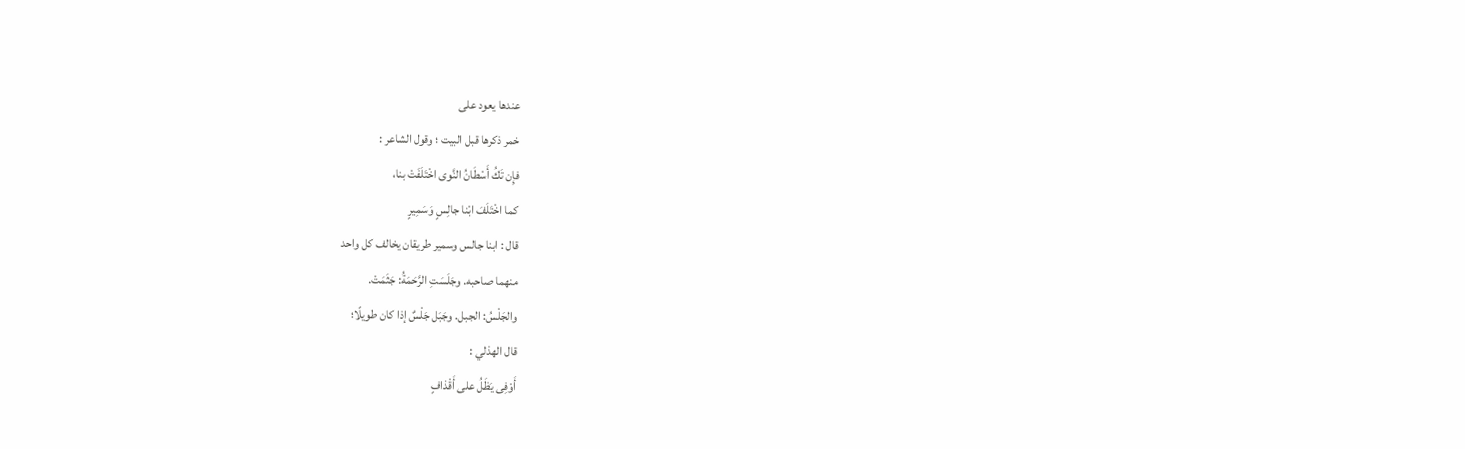عندها يعود على
خمر ذكرها قبل البيت ؛ وقول الشاعر :
فإِن تَكُ أَسْطَانُ النَّوى اخْتَلَفَتْ بنا،
كما اخْتَلَفَ ابْنا جالِسٍ وَسَمِيرٍ
قال : ابنا جالس وسمير طريقان يخالف كل واحد
منهما صاحبه. وجَلَسَتِ الرَّحَمَةُ: جَثَمَتْ.
والجَلْسُ: الجبل. وجَبَل جَلْسٌ إذا كان طويلًا؛
قال الهذلي :
أَوْفِى يَظَلُ على أَقْذافٍ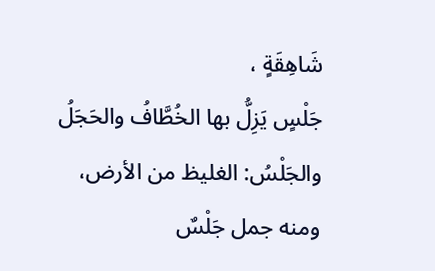شَاهِقَةٍ ،
جَلْسٍ يَزِلُّ بها الخُطَّافُ والحَجَلُ
والجَلْسُ: الغليظ من الأرض، ومنه جمل جَلْسٌ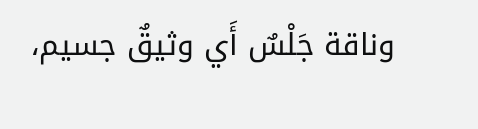وناقة جَلْسٌ أَي وثيقٌ جسيم،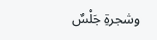وشجرةِ جَلْسٌ